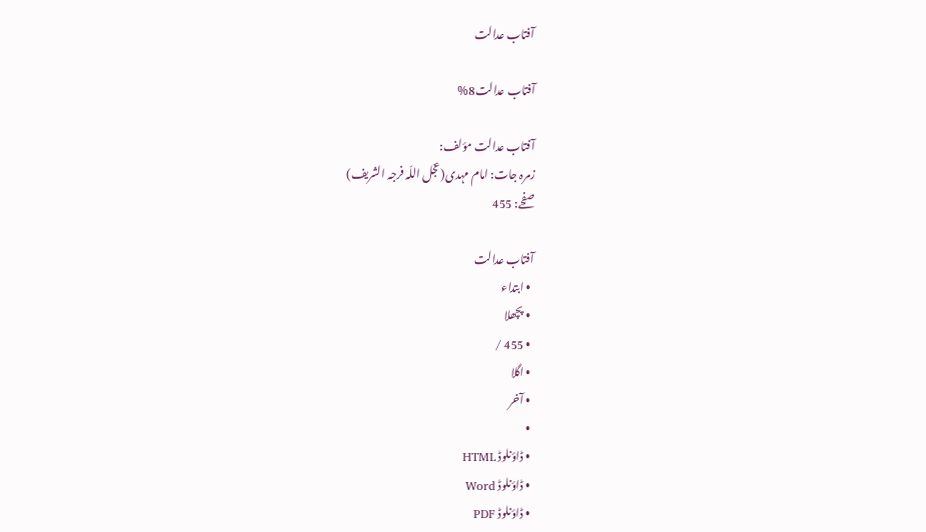آفتاب عدالت

آفتاب عدالت8%

آفتاب عدالت مؤلف:
زمرہ جات: امام مہدی(عجّل اللّہ فرجہ الشریف)
صفحے: 455

آفتاب عدالت
  • ابتداء
  • پچھلا
  • 455 /
  • اگلا
  • آخر
  •
  • ڈاؤنلوڈ HTML
  • ڈاؤنلوڈ Word
  • ڈاؤنلوڈ PDF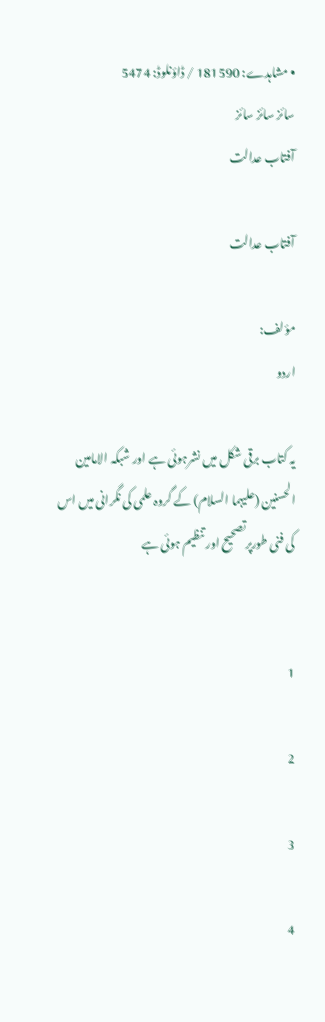• مشاہدے: 181590 / ڈاؤنلوڈ: 5474
سائز سائز سائز
آفتاب عدالت

آفتاب عدالت

مؤلف:
اردو

یہ کتاب برقی شکل میں نشرہوئی ہے اور شبکہ الامامین الحسنین (علیہما السلام) کے گروہ علمی کی نگرانی میں اس کی فنی طورپرتصحیح اور تنظیم ہوئی ہے


1

2

3

4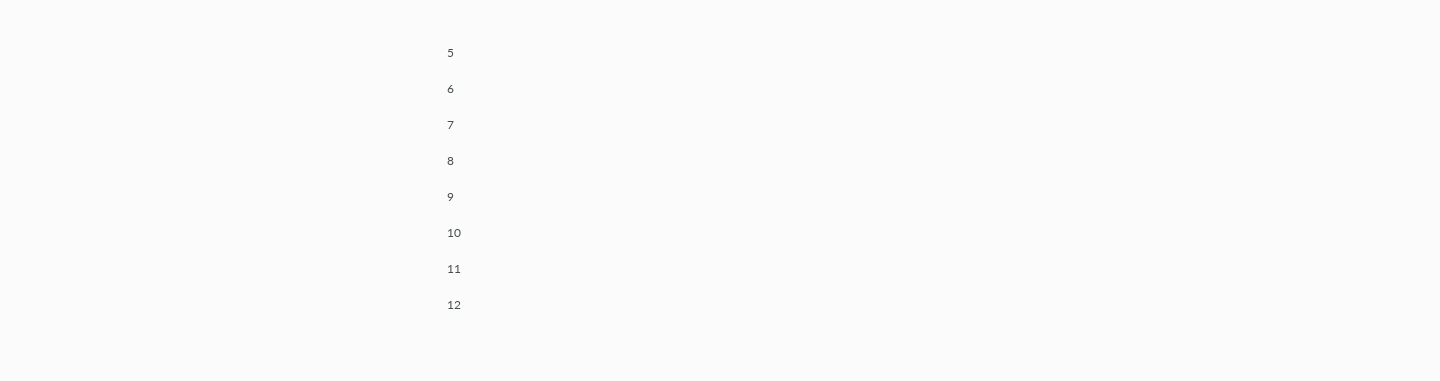5

6

7

8

9

10

11

12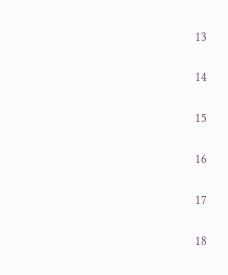13

14

15

16

17

18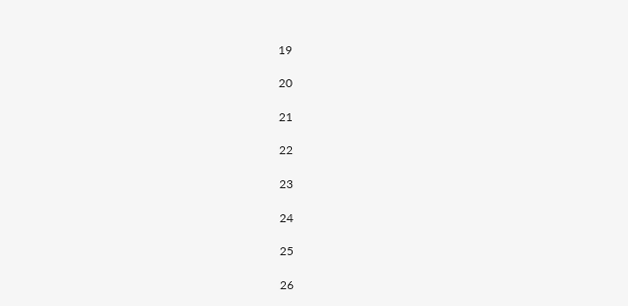19

20

21

22

23

24

25

26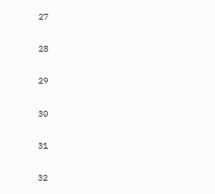27

28

29

30

31

32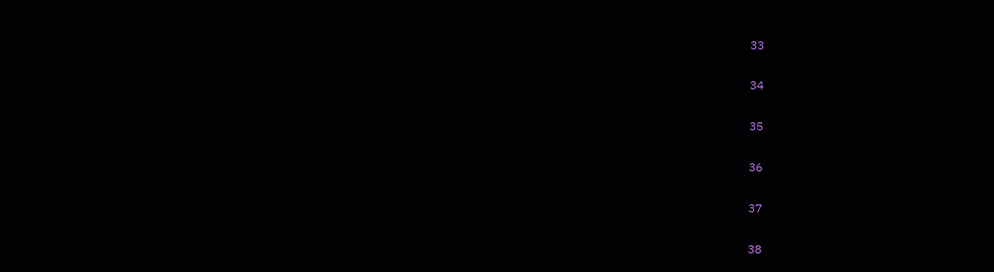33

34

35

36

37

38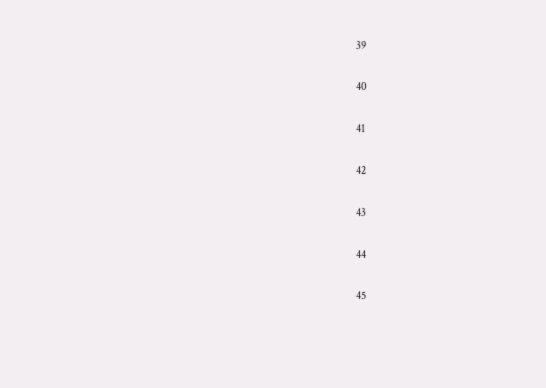39

40

41

42

43

44

45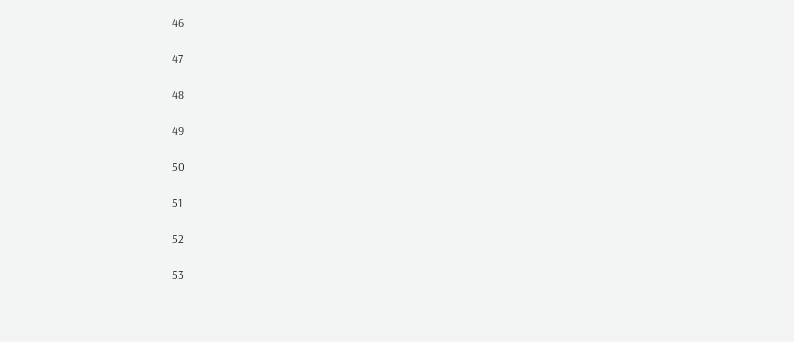46

47

48

49

50

51

52

53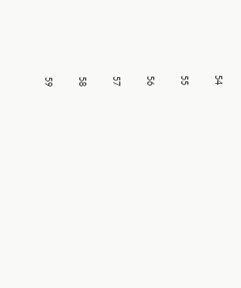54

55

56

57

58

59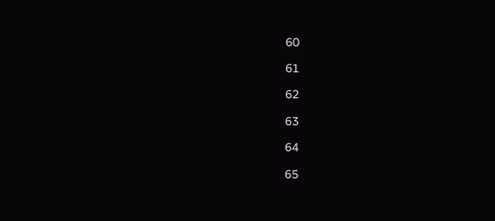60

61

62

63

64

65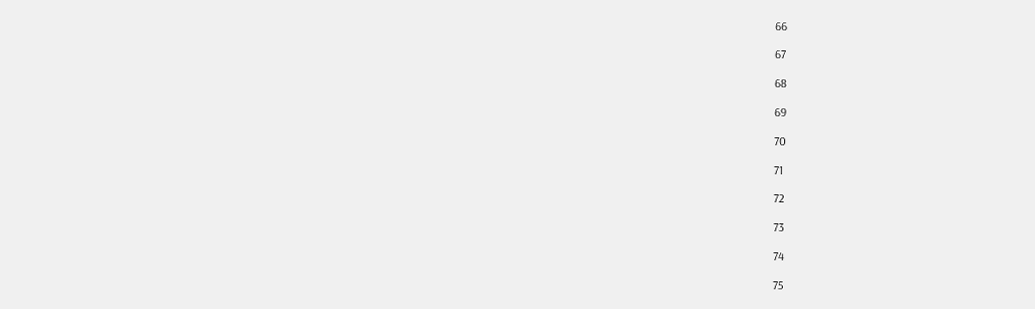66

67

68

69

70

71

72

73

74

75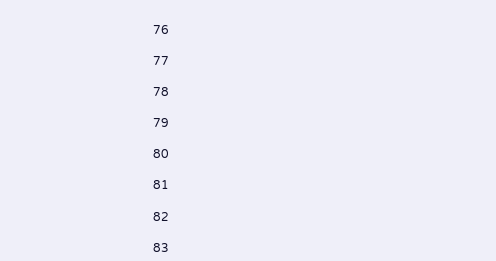76

77

78

79

80

81

82

83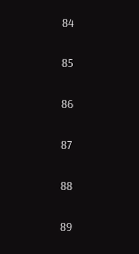84

85

86

87

88

89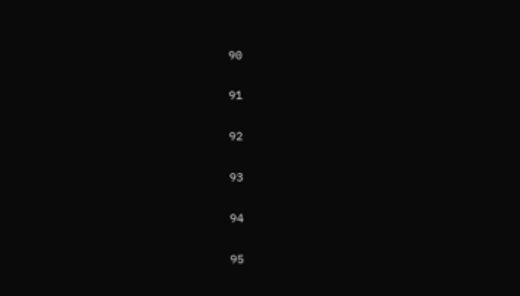90

91

92

93

94

95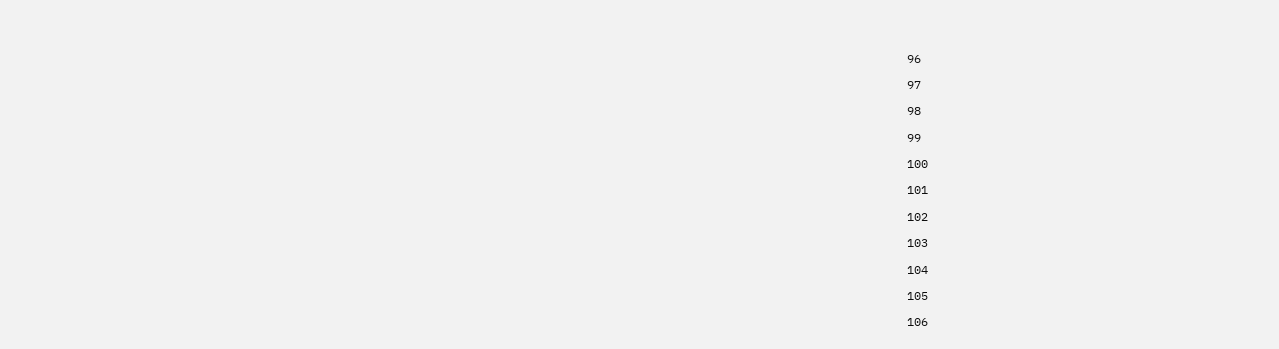96

97

98

99

100

101

102

103

104

105

106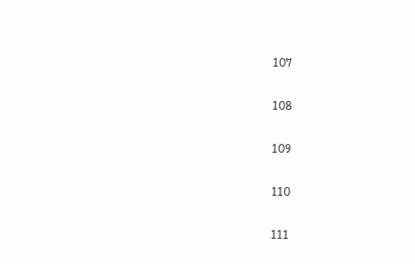107

108

109

110

111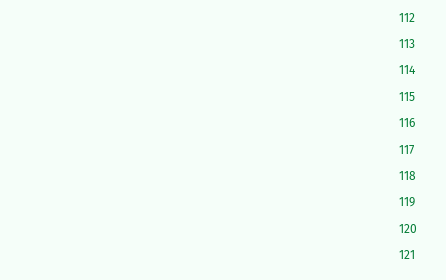112

113

114

115

116

117

118

119

120

121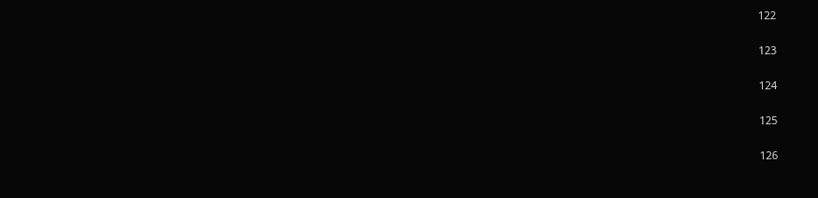122

123

124

125

126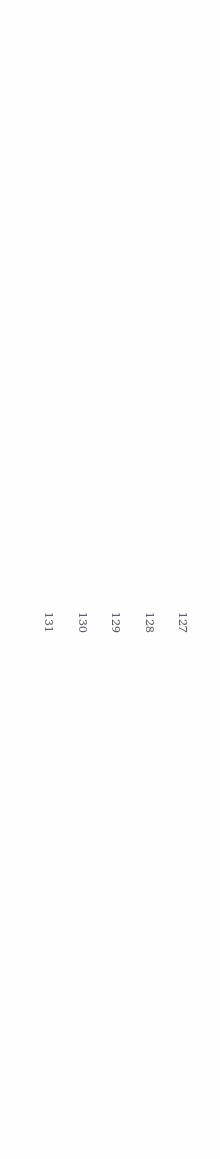127

128

129

130

131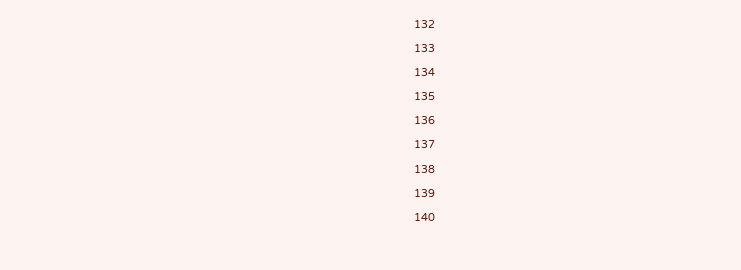132

133

134

135

136

137

138

139

140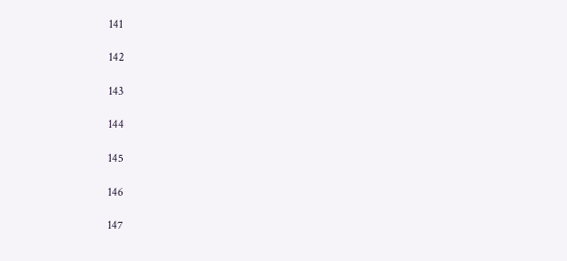141

142

143

144

145

146

147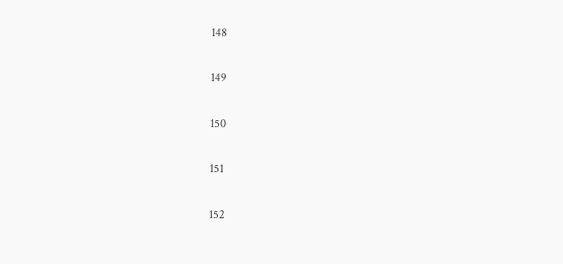148

149

150

151

152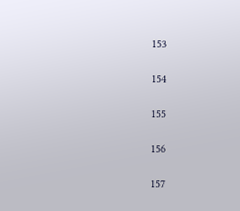153

154

155

156

157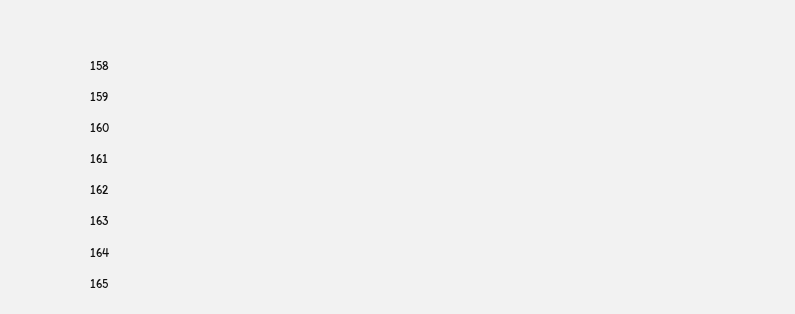158

159

160

161

162

163

164

165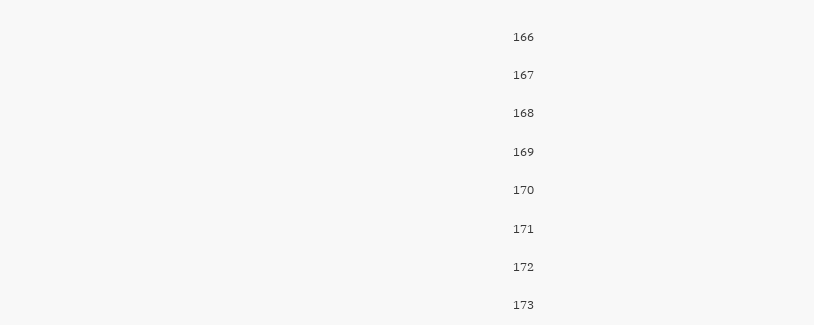166

167

168

169

170

171

172

173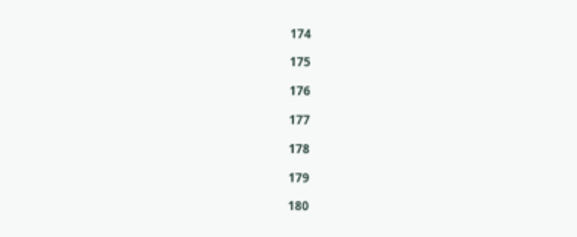174

175

176

177

178

179

180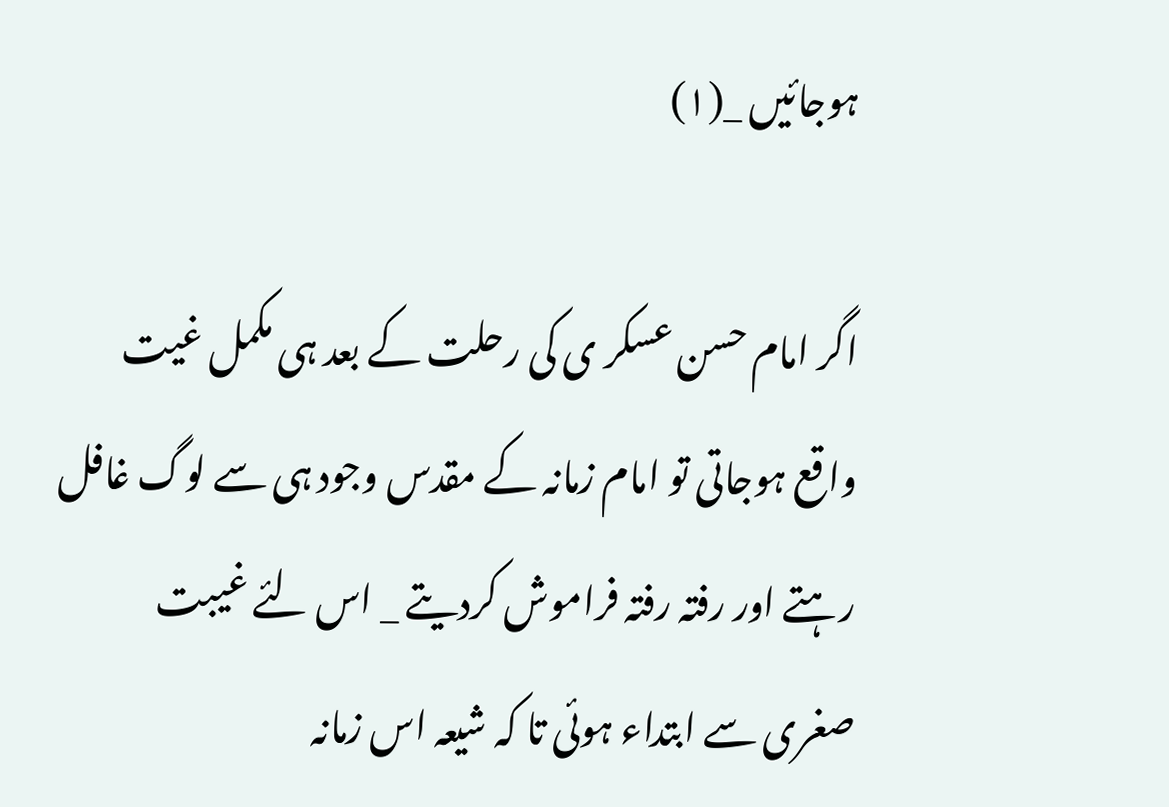ہوجائیں _(۱)

اگر امام حسن عسکر ی کی رحلت کے بعد ہی مکمل غیت واقع ہوجاتی تو امام زمانہ کے مقدس وجود ہی سے لوگ غافل رہتے اور رفتہ رفتہ فراموش کردیتے _ اس لئے غیبت صغری سے ابتداء ہوئی تا کہ شیعہ اس زمانہ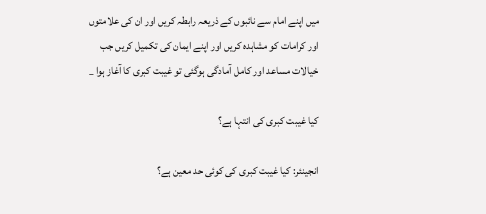میں اپنے امام سے نائبوں کے ذریعہ رابطہ کریں اور ان کی علامتوں اور کرامات کو مشاہدہ کریں اور اپنے ایمان کی تکمیل کریں جب خیالات مساعد اور کامل آمادگی ہوگئی تو غیبت کبری کا آغاز ہوا _

کیا غیبت کبری کی انتہا ہے؟

انجینئر: کیا غیبت کبری کی کوئی حد معین ہے؟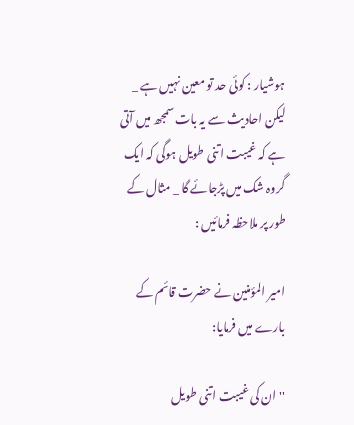ہوشیار : کوئی حد تو معین نہیں ہے _ لیکن احادیث سے یہ بات سمجھ میں آتی ہے کہ غیبت اتنی طویل ہوگی کہ ایک گروہ شک میں پڑجائے گا _ مثال کے طور پر ملاحظہ فرمائیں :

امیر المؤمنین نے حضرت قائم کے بارے میں فرمایا:

'' ان کی غیبت اتنی طویل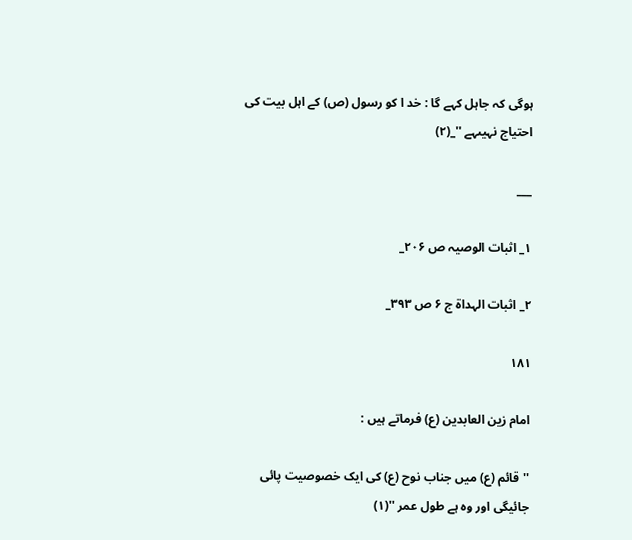ہوگی کہ جاہل کہے گا : خد ا کو رسول (ص) کے اہل بیت کی احتیاج نہیںہے ''_(۲)

___

۱_ اثبات الوصیہ ص ۲۰۶_

۲_ اثبات الہداة ج ۶ ص ۳۹۳_

۱۸۱

امام زین العابدین (ع) فرماتے ہیں :

''قائم (ع) میں جناب نوح (ع) کی ایک خصوصیت پائی جائیگی اور وہ ہے طول عمر ''(۱)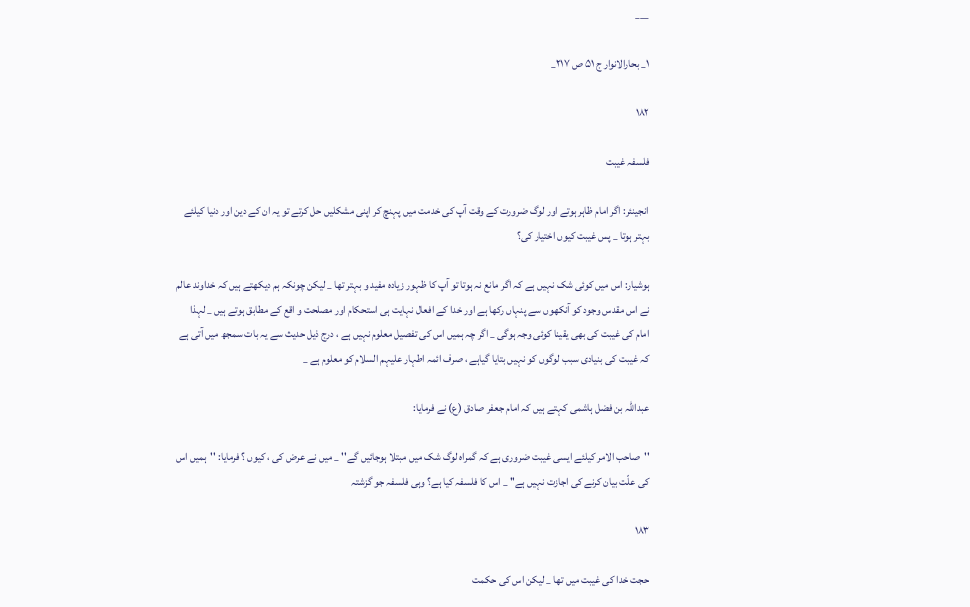___

۱_ بحارالانوار ج ۵۱ ص ۲۱۷_

۱۸۲

فلسفہ غیبت

انجینئر: اگر امام ظاہر ہوتے اور لوگ ضرورت کے وقت آپ کی خدمت میں پہنچ کر اپنی مشکلیں حل کرتے تو یہ ان کے دین اور دنیا کیلئے بہتر ہوتا _ پس غیبت کیوں اختیار کی؟

ہوشیار: اس میں کوئی شک نہیں ہے کہ اگر مانع نہ ہوتا تو آپ کا ظہور زیادہ مفید و بہتر تھا _ لیکن چونکہ ہم دیکھتے ہیں کہ خداوند عالم نے اس مقدس وجود کو آنکھوں سے پنہاں رکھا ہے اور خدا کے افعال نہایت ہی استحکام اور مصلحت و اقع کے مطابق ہوتے ہیں _ لہذا امام کی غیبت کی بھی یقینا کوئی وجہ ہوگی _ اگر چہ ہمیں اس کی تفصیل معلوم نہیں ہے ، درج ذیل حدیث سے یہ بات سمجھ میں آتی ہے کہ غیبت کی بنیادی سبب لوگوں کو نہیں بتایا گیاہے ، صرف ائمہ اطہار علیہم السلام کو معلوم ہے _

عبداللہ بن فضل ہاشمی کہتے ہیں کہ امام جعفر صادق (ع) نے فرمایا:

''صاحب الامر کیلئے ایسی غیبت ضروری ہے کہ گمراہ لوگ شک میں مبتلا ہوجائیں گے'' _ میں نے عرض کی ، کیوں ؟ فرمایا: ''ہمیں اس کی علّت بیان کرنے کی اجازت نہیں ہے'' _ اس کا فلسفہ کیا ہے؟ وہی فلسفہ جو گزشتہ

۱۸۳

حجت خدا کی غیبت میں تھا _ لیکن اس کی حکمت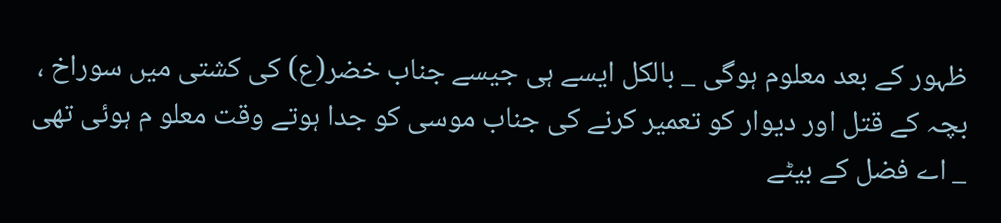ظہور کے بعد معلوم ہوگی _ بالکل ایسے ہی جیسے جناب خضر(ع) کی کشتی میں سوراخ ، بچہ کے قتل اور دیوار کو تعمیر کرنے کی جناب موسی کو جدا ہوتے وقت معلو م ہوئی تھی _ اے فضل کے بیٹے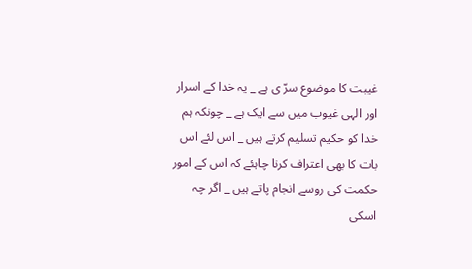غیبت کا موضوع سرّ ی ہے _ یہ خدا کے اسرار اور الہی غیوب میں سے ایک ہے _ چونکہ ہم خدا کو حکیم تسلیم کرتے ہیں _ اس لئے اس بات کا بھی اعتراف کرنا چاہئے کہ اس کے امور حکمت کی روسے انجام پاتے ہیں _ اگر چہ اسکی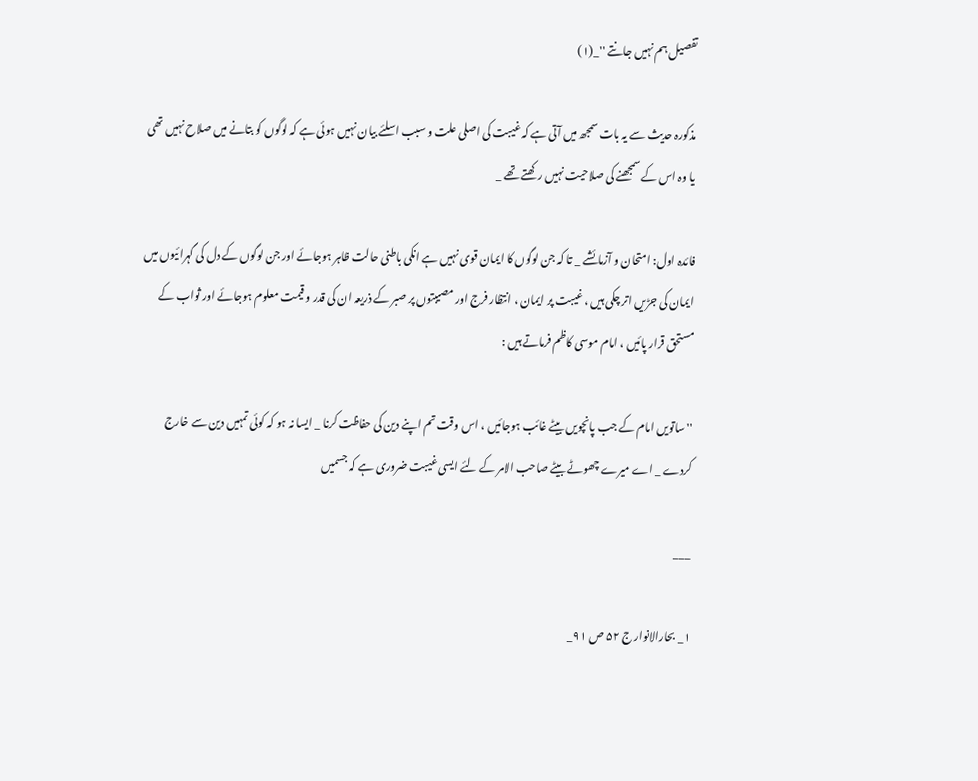تفصیل ہم نہیں جانتے ''_(۱)

مذکورہ حدیث سے یہ بات سمجھ میں آتی ہے کہ غیبت کی اصلی علت و سبب اسلئے بیان نہیں ہوئی ہے کہ لوگوں کو بتانے میں صلاح نہیں تھی یا وہ اس کے سمجھنے کی صلاحیت نہیں رکھتے تھے _

فائدہ اول: امتحان و آزمائشے _ تا کہ جن لوگوں کا ایمان قوی نہیں ہے انکی باطنی حالت ظاہر ہوجائے اور جن لوگوں کے دل کی گہرائیوں میں ایمان کی جڑیں اتر چکی ہیں ، غیبت پر ایمان ، انتظار فرج اور مصیبتوں پر صبر کے ذریعہ ان کی قدر و قیمت معلوم ہوجائے اور ثواب کے مستحق قرار پائیں ، امام موسی کاظم فرماتے ہیں :

'' ساتویں امام کے جب پانچویں بیٹے غائب ہوجائیں ، اس وقت تم اپنے دین کی حفاظت کرنا _ ایسا نہ ہو کہ کوئی تمہیں دین سے خارج کردے _ اے میرے چھوٹے بیٹے صاحب الامر کے لئے ایسی غیبت ضروری ہے کہ جسمیں

___

۱_ بحارالانوار ج ۵۲ ص ۹۱_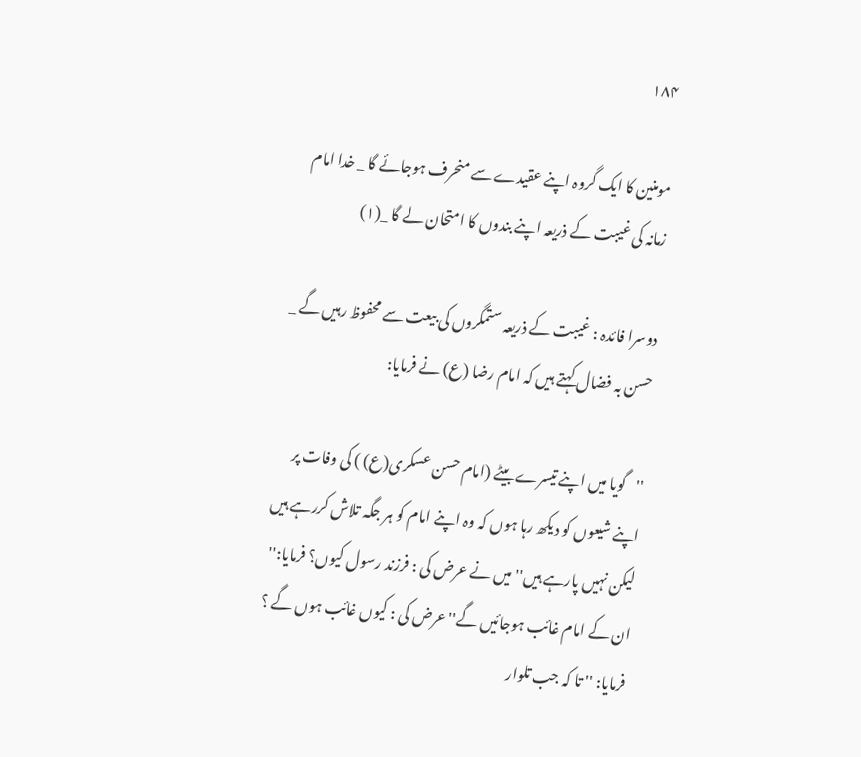۱۸۴

مومنین کا ایک گروہ اپنے عقیدے سے منحرف ہوجائے گا _ خدا امام زمانہ کی غیبت کے ذریعہ اپنے بندوں کا امتحان لے گا _(۱)

دوسرا فائدہ : غیبت کے ذریعہ ستمگروں کی بیعت سے محفوظ رہیں گے _ حسن بہ فضال کہتے ہیں کہ امام رضا (ع) نے فرمایا:

''گویا میں اپنے تیسرے بیٹے (امام حسن عسکری(ع) ) کی وفات پر اپنے شیعوں کو دیکھ رہا ہوں کہ وہ اپنے امام کو ہر جگہ تلاش کررہے ہیں لیکن نہیں پارہے ہیں'' میں نے عرض کی : فرزند رسول کیوں؟ فرمایا:'' ان کے امام غائب ہوجائیں گے'' عرض کی : کیوں غائب ہوں گے ؟ فرمایا: '' تا کہ جب تلوار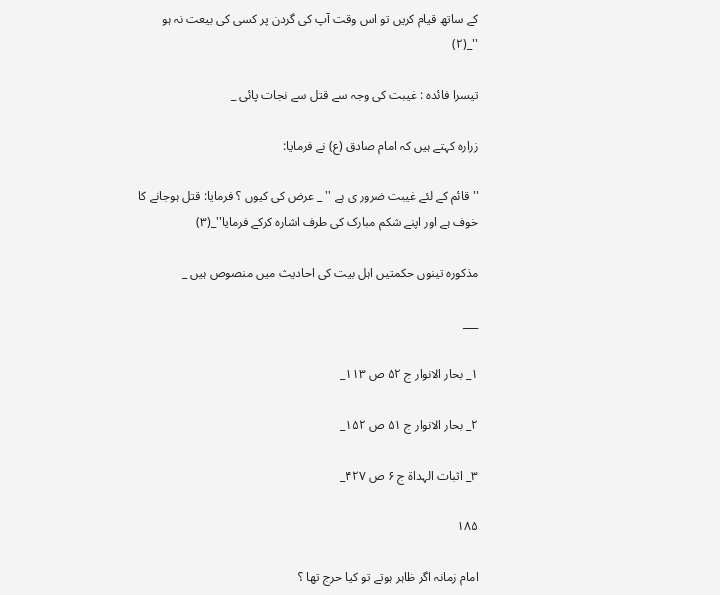کے ساتھ قیام کریں تو اس وقت آپ کی گردن پر کسی کی بیعت نہ ہو ''_(۲)

تیسرا فائدہ : غیبت کی وجہ سے قتل سے نجات پائی _

زرارہ کہتے ہیں کہ امام صادق (ع) نے فرمایا:

''قائم کے لئے غیبت ضرور ی ہے '' _ عرض کی کیوں ؟ فرمایا: قتل ہوجانے کا خوف ہے اور اپنے شکم مبارک کی طرف اشارہ کرکے فرمایا''_(۳)

مذکورہ تینوں حکمتیں اہل بیت کی احادیث میں منصوص ہیں _

___

۱_ بحار الانوار ج ۵۲ ص ۱۱۳_

۲_ بحار الانوار ج ۵۱ ص ۱۵۲_

۳_ اثبات الہداة ج ۶ ص ۴۲۷_

۱۸۵

امام زمانہ اگر ظاہر ہوتے تو کیا حرج تھا ؟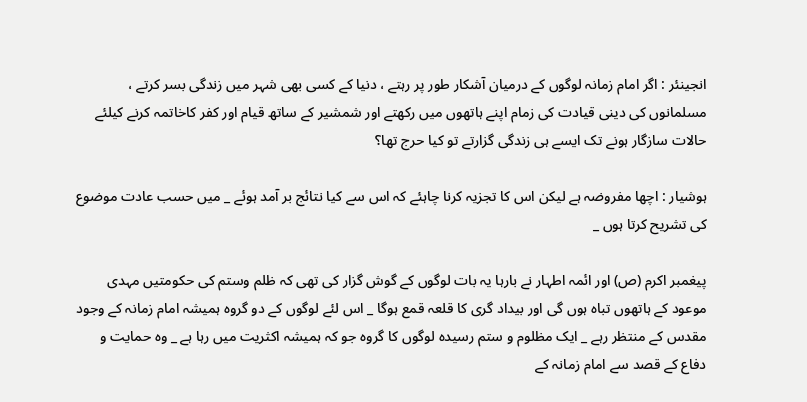انجینئر : اگر امام زمانہ لوگوں کے درمیان آشکار طور پر رہتے ، دنیا کے کسی بھی شہر میں زندگی بسر کرتے ، مسلمانوں کی دینی قیادت کی زمام اپنے ہاتھوں میں رکھتے اور شمشیر کے ساتھ قیام اور کفر کاخاتمہ کرنے کیلئے حالات سازگار ہونے تک ایسے ہی زندگی گزارتے تو کیا حرج تھا؟

ہوشیار : اچھا مفروضہ ہے لیکن اس کا تجزیہ کرنا چاہئے کہ اس سے کیا نتائج بر آمد ہوئے _ میں حسب عادت موضوع کی تشریح کرتا ہوں _

پیغمبر اکرم (ص) اور ائمہ اطہار نے بارہا یہ بات لوگوں کے گوش گزار کی تھی کہ ظلم وستم کی حکومتیں مہدی موعود کے ہاتھوں تباہ ہوں گی اور بیداد گری کا قلعہ قمع ہوگا _ اس لئے لوگوں کے دو گروہ ہمیشہ امام زمانہ کے وجود مقدس کے منتظر رہے _ ایک مظلوم و ستم رسیدہ لوگوں کا گروہ جو کہ ہمیشہ اکثریت میں رہا ہے _ وہ حمایت و دفاع کے قصد سے امام زمانہ کے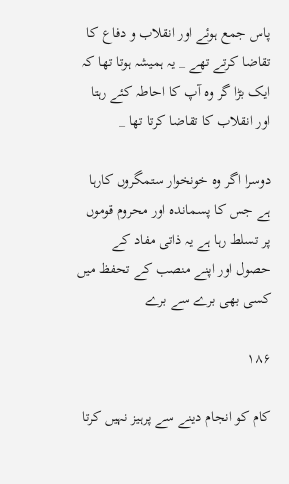پاس جمع ہوئے اور انقلاب و دفاع کا تقاضا کرتے تھے _ یہ ہمیشہ ہوتا تھا کہ ایک بڑا گر وہ آپ کا احاطہ کئے رہتا اور انقلاب کا تقاضا کرتا تھا _

دوسرا اگر وہ خونخوار ستمگروں کارہا ہے جس کا پسماندہ اور محروم قوموں پر تسلط رہا ہے یہ ذاتی مفاد کے حصول اور اپنے منصب کے تحفظ میں کسی بھی برے سے برے

۱۸۶

کام کو انجام دینے سے پرہیز نہیں کرتا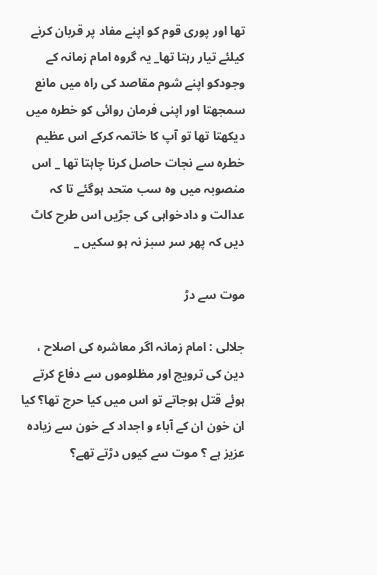تھا اور پوری قوم کو اپنے مفاد پر قربان کرنے کیلئے تیار رہتا تھا_ یہ گروہ امام زمانہ کے وجودکو اپنے شوم مقاصد کی راہ میں مانع سمجھتا اور اپنی فرمان روائی کو خطرہ میں دیکھتا تھا تو آپ کا خاتمہ کرکے اس عظیم خطرہ سے نجات حاصل کرنا چاہتا تھا _ اس منصوبہ میں وہ سب متحد ہوگئے تا کہ عدالت و دادخواہی کی جڑیں اس طرح کاٹ دیں کہ پھر سر سبز نہ ہو سکیں _

موت سے دڑ

جلالی : امام زمانہ اگر معاشرہ کی اصلاح ، دین کی ترویج اور مظلوموں سے دفاع کرتے ہوئے قتل ہوجاتے تو اس میں کیا حرج تھا؟ کیا ان خون ان کے آباء و اجداد کے خون سے زیادہ عزیز ہے ؟ موت سے کیوں دڑتے تھے؟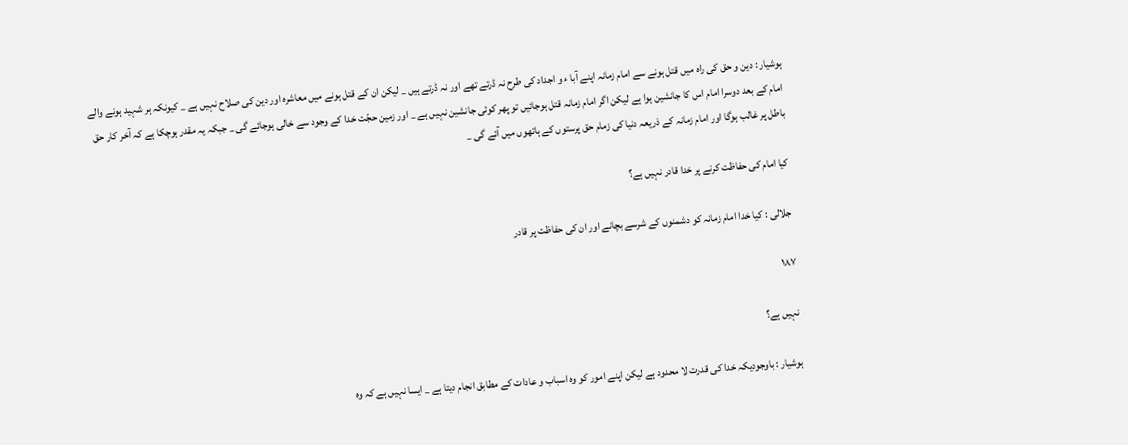ہوشیار : دین و حق کی راہ میں قتل ہونے سے امام زمانہ اپنے آبا ء و اجداد کی طرح نہ ڈرتے تھے اور نہ ڈرتے ہیں _ لیکن ان کے قتل ہونے میں معاشرہ اور دین کی صلاح نہیں ہے _ کیونکہ ہر شہید ہونے والے امام کے بعد دوسرا امام اس کا جانشین ہوا ہے لیکن اگر امام زمانہ قتل ہوجائیں تو پھر کوئی جانشین نہیں ہے _ اور زمین حجّت خدا کے وجود سے خالی ہوجائے گی _ جبکہ یہ مقدر ہوچکا ہے کہ آخر کار حق باطل پر غالب ہوگا اور امام زمانہ کے ذریعہ دنیا کی زمام حق پرستوں کے ہاتھوں میں آئے گی _

کیا امام کی حفاظت کرنے پر خدا قادر نہیں ہے؟

جلالی : کیا خدا امام زمانہ کو دشمنوں کے شرسے بچانے اور ان کی حفاظت پر قادر

۱۸۷

نہیں ہے؟

ہوشیار : باوجودیکہ خدا کی قدرت لا محدود ہے لیکن اپنے امور کو وہ اسباب و عادات کے مطابق انجام دیتا ہے _ ایسا نہیں ہے کہ وہ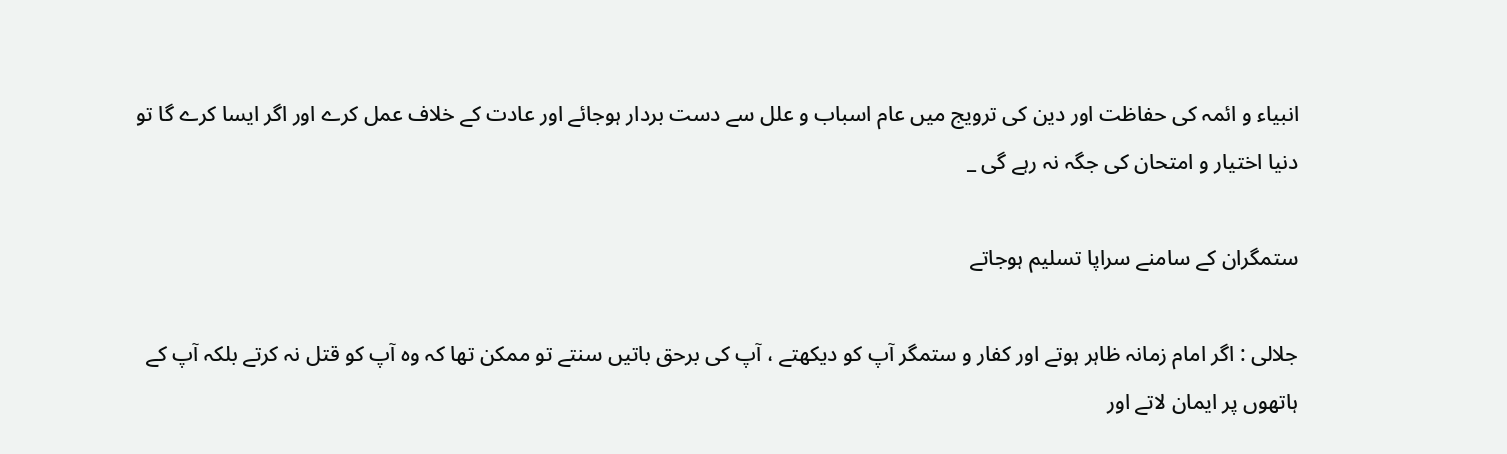انبیاء و ائمہ کی حفاظت اور دین کی ترویج میں عام اسباب و علل سے دست بردار ہوجائے اور عادت کے خلاف عمل کرے اور اگر ایسا کرے گا تو دنیا اختیار و امتحان کی جگہ نہ رہے گی _

ستمگران کے سامنے سراپا تسلیم ہوجاتے

جلالی : اگر امام زمانہ ظاہر ہوتے اور کفار و ستمگر آپ کو دیکھتے ، آپ کی برحق باتیں سنتے تو ممکن تھا کہ وہ آپ کو قتل نہ کرتے بلکہ آپ کے ہاتھوں پر ایمان لاتے اور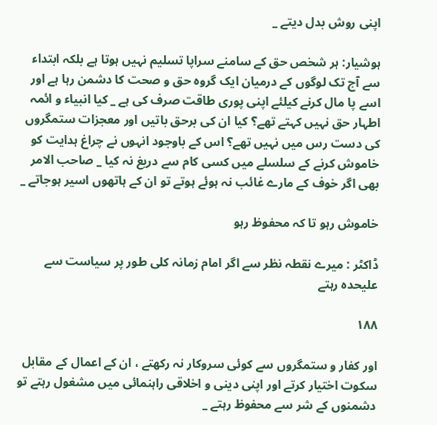اپنی روش بدل دیتے _

ہوشیار: ہر شخص حق کے سامنے سراپا تسلیم نہیں ہوتا ہے بلکہ ابتداء سے آج تک لوگوں کے درمیان ایک گروہ حق و صحت کا دشمن رہا ہے اور اسے پا مال کرنے کیلئے اپنی پوری طاقت صرف کی ہے _ کیا انبیاء و ائمہ اطہار حق نہیں کہتے تھے؟ کیا ان کی برحق باتیں اور معجزات ستمگروں کی دست رس میں نہیں تھے؟ اس کے باوجود انہوں نے چراغ ہدایت کو خاموش کرنے کے سلسلے میں کسی کام سے دریغ نہ کیا _ صاحب الامر بھی اگر خوف کے مارے غائب نہ ہوئے ہوتے تو ان کے ہاتھوں اسیر ہوجاتے _

خاموش رہو تا کہ محفوظ رہو

ڈاکٹر : میرے نقطہ نظر سے اگر امام زمانہ کلی طور پر سیاست سے علیحدہ رہتے

۱۸۸

اور کفار و ستمگروں سے کوئی سروکار نہ رکھتے ، ان کے اعمال کے مقابل سکوت اختیار کرتے اور اپنی دینی و اخلاقی راہنمائی میں مشغول رہتے تو دشمنوں کے شر سے محفوظ رہتے _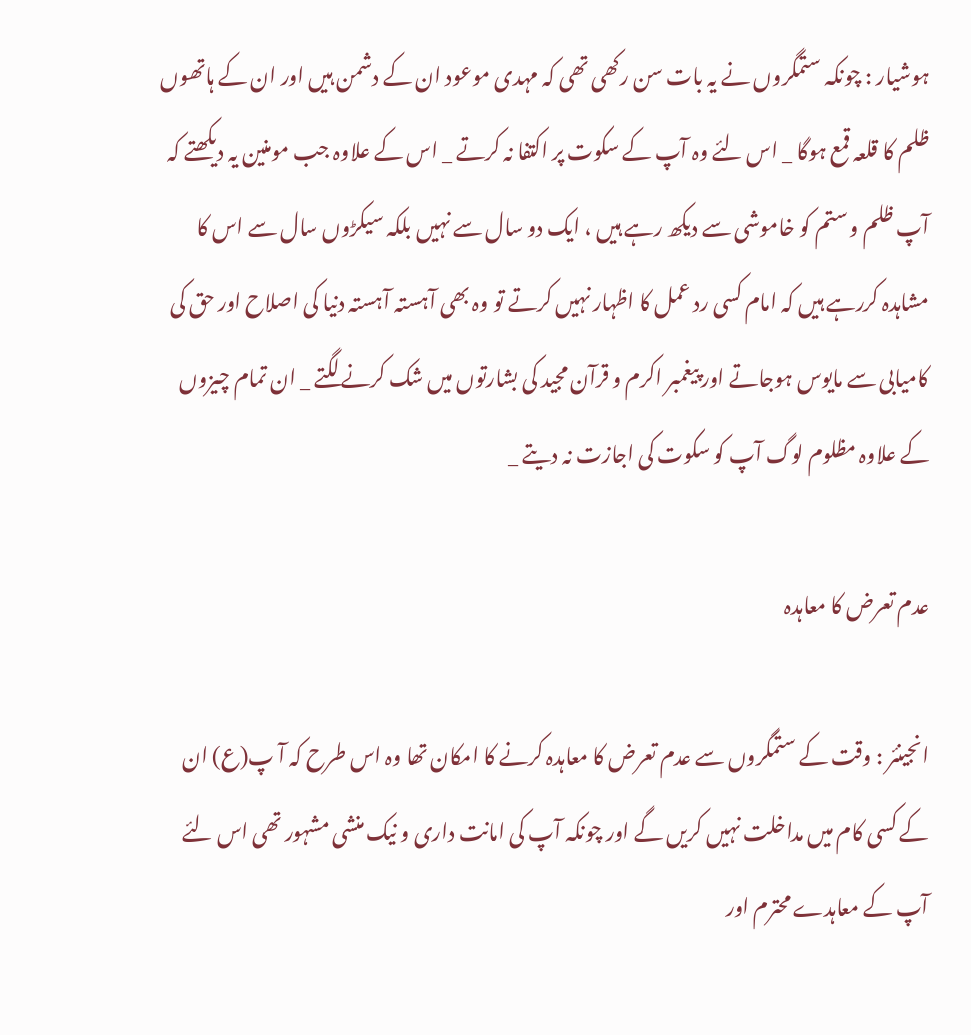ہوشیار : چونکہ ستمگروں نے یہ بات سن رکھی تھی کہ مہدی موعود ان کے دشمن ہیں اور ان کے ہاتھوں ظلم کا قلعہ قمع ہوگا _ اس لئے وہ آپ کے سکوت پر اکتفا نہ کرتے _ اس کے علاوہ جب مومنین یہ دیکھتے کہ آپ ظلم و ستم کو خاموشی سے دیکھ رہے ہیں ، ایک دو سال سے نہیں بلکہ سیکڑوں سال سے اس کا مشاہدہ کررہے ہیں کہ امام کسی رد عمل کا اظہار نہیں کرتے تو وہ بھی آہستہ آہستہ دنیا کی اصلاح اور حق کی کامیابی سے مایوس ہوجاتے اور پیغمبر اکرم و قرآن مجید کی بشارتوں میں شک کرنے لگتے _ ان تمام چیزوں کے علاوہ مظلوم لوگ آپ کو سکوت کی اجازت نہ دیتے _

عدم تعرض کا معاہدہ

انجینئر : وقت کے ستمگروں سے عدم تعرض کا معاہدہ کرنے کا امکان تھا وہ اس طرح کہ آ پ(ع) ان کے کسی کام میں مداخلت نہیں کریں گے اور چونکہ آپ کی امانت داری و نیک منشی مشہور تھی اس لئے آپ کے معاہدے محترم اور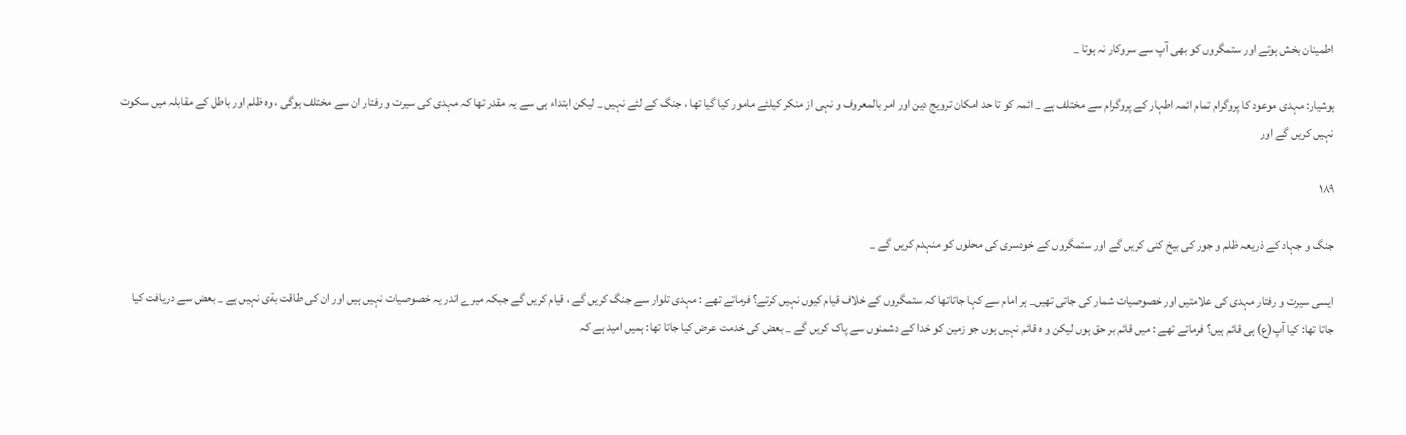اطمینان بخش ہوتے اور ستمگروں کو بھی آپ سے سروکار نہ ہوتا _

ہوشیار: مہدی موعود کا پروگرام تمام ائمہ اطہار کے پروگرام سے مختلف ہے _ ائمہ کو تا حد امکان ترویج دین اور امر بالمعروف و نہی از منکر کیلئے مامور کیا گیا تھا ، جنگ کے لئے نہیں _ لیکن ابتداء ہی سے یہ مقدر تھا کہ مہدی کی سیرت و رفتار ان سے مختلف ہوگی ، وہ ظلم اور باطل کے مقابلہ میں سکوت نہیں کریں گے اور

۱۸۹

جنگ و جہاد کے ذریعہ ظلم و جور کی بیخ کنی کریں گے اور ستمگروں کے خودسری کی محلوں کو منہدم کریں گے _

ایسی سیرت و رفتار مہدی کی علامتیں اور خصوصیات شمار کی جاتی تھیں_ ہر امام سے کہا جاتاتھا کہ ستمگروں کے خلاف قیام کیوں نہیں کرتے؟ فرماتے تھے : مہدی تلوار سے جنگ کریں گے ، قیام کریں گے جبکہ میرے اندر یہ خصوصیات نہیں ہیں اور ان کی طاقت بةی نہیں ہے _ بعض سے دریافت کیا جاتا تھا: کیا آپ(ع) ہی قائم ہیں؟ فرماتے تھے : میں قائم بر حق ہوں لیکن و ہ قائم نہیں ہوں جو زمین کو خدا کے دشمنوں سے پاک کریں گے _ بعض کی خدمت عرض کیا جاتا تھا: ہمیں امید ہے کہ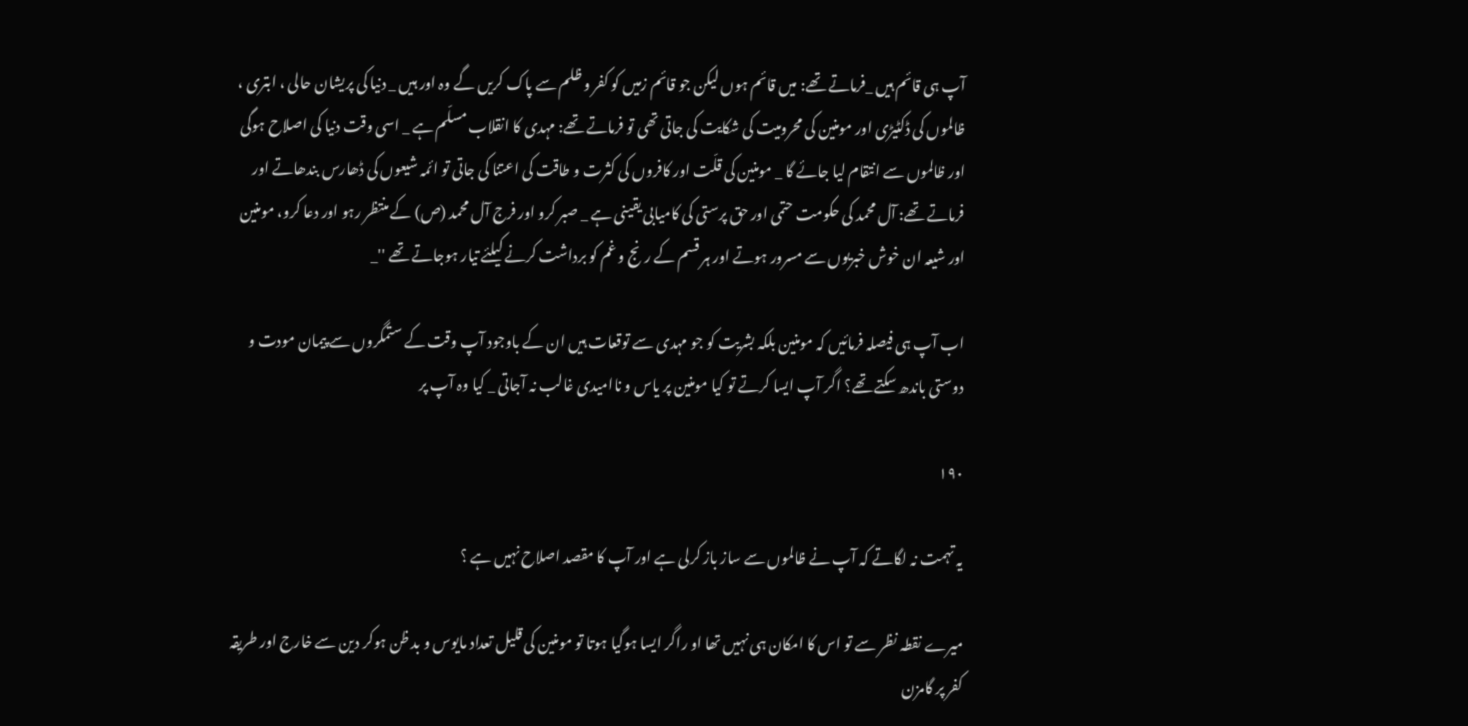آپ ہی قائم ہیں _فرماتے تھے: میں قائم ہوں لیکن جو قائم زمیں کو کفر و ظلم سے پاک کریں گے وہ اور ہیں _ دنیا کی پریشان حالی ، ابتری ، ظالموں کی ڈکٹیڑی اور مومنین کی محرومیت کی شکایت کی جاتی تھی تو فرماتے تھے: مہدی کا انقلاب مسلّم ہے _ اسی وقت دنیا کی اصلاح ہوگی اور ظالموں سے انتقام لیا جائے گا _ مومنین کی قلّت اور کافروں کی کثرت و طاقت کی اعتنا کی جاتی تو ائمہ شیعوں کی ڈھارس بندھاتے اور فرماتے تھے: آل محمد کی حکومت حتمی اور حق پرستی کی کامیابی یقینی ہے _ صبر کرو اور فرج آل محمد (ص) کے منتظر رہو اور دعا کرو، مومنین اور شیعہ ان خوش خبریوں سے مسرور ہوتے اور ہر قسم کے رنج و غم کو برداشت کرنے کیلئے تیار ہوجاتے تھے ''_

اب آپ ہی فیصلہ فرمائیں کہ مومنین بلکہ بشریت کو جو مہدی سے توقعات ہیں ان کے باوجود آپ وقت کے ستمگروں سے پیمان مودت و دوستی باندھ سکتے تھے؟ اگر آپ ایسا کرتے تو کیا مومنین پر یاس و ناامیدی غالب نہ آجاتی _ کیا وہ آپ پر

۱۹۰

یہ تہمت نہ لگاتے کہ آپ نے ظالموں سے ساز باز کرلی ہے اور آپ کا مقصد اصلاح نہیں ہے ؟

میرے نقطہ نظر سے تو اس کا امکان ہی نہیں تھا او راگر ایسا ہوگیا ہوتا تو مومنین کی قلیل تعداد مایوس و بد ظن ہوکر دین سے خارج اور طریقہ کفر پر گامزن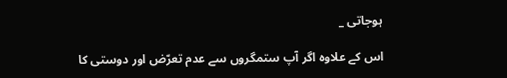ہوجاتی _

اس کے علاوہ اگر آپ ستمگروں سے عدم تعرّض اور دوستی کا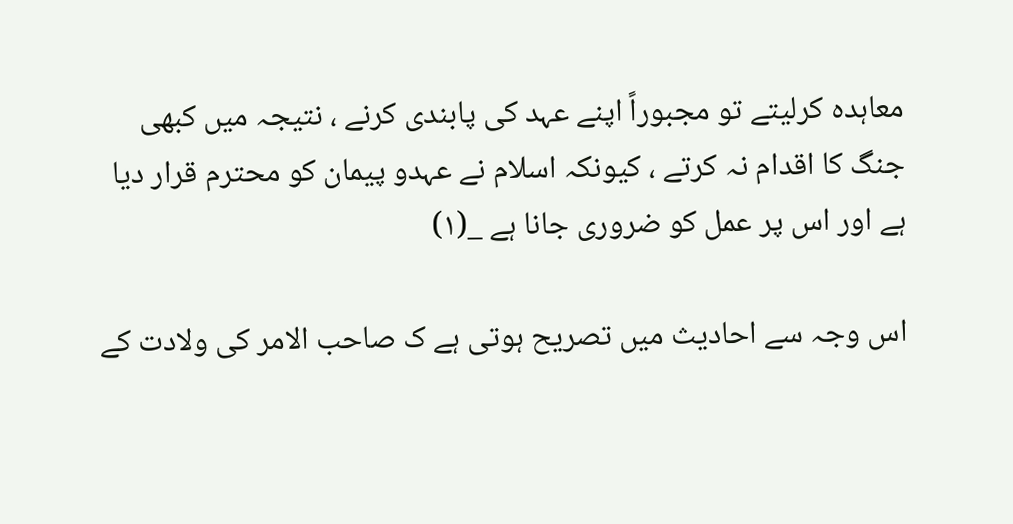معاہدہ کرلیتے تو مجبوراً اپنے عہد کی پابندی کرنے ، نتیجہ میں کبھی جنگ کا اقدام نہ کرتے ، کیونکہ اسلام نے عہدو پیمان کو محترم قرار دیا ہے اور اس پر عمل کو ضروری جانا ہے _(۱)

اس وجہ سے احادیث میں تصریح ہوتی ہے ک صاحب الامر کی ولادت کے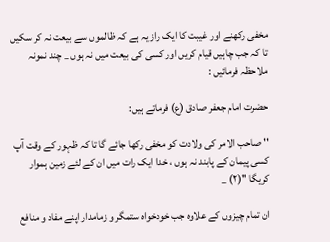مخفی رکھنے اور غیبت کا ایک راز یہ ہے کہ ظالموں سے بیعت نہ کر سکیں تا کہ جب چاہیں قیام کریں اور کسی کی بیعت میں نہ ہوں _ چند نمونہ ملاحظہ فرمائیں :

حضرت امام جعفر صادق (ع) فرماتے ہیں:

'' صاحب الامر کی ولادت کو مخفی رکھا جائے گا تا کہ ظہور کے وقت آپ کسی پیمان کے پابند نہ ہوں ، خدا ایک رات میں ان کے لئے زمین ہموار کریگا ''(۲) _

ان تمام چیزوں کے علاوہ جب خودخواہ ستمگر و زمامدار اپنے مفاد و منافع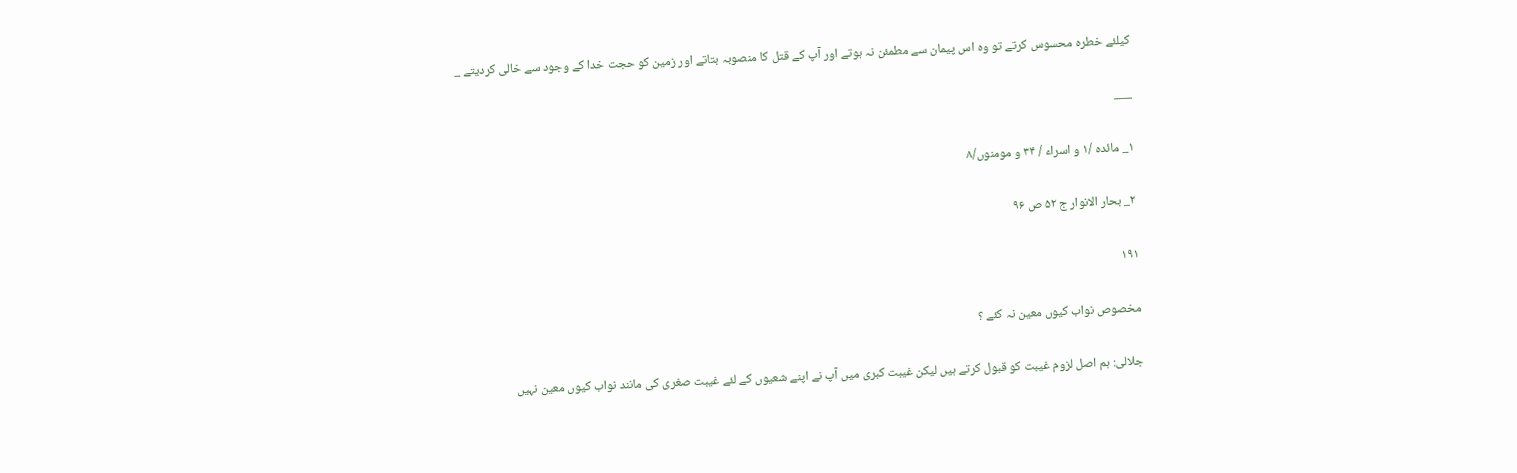کیلئے خطرہ محسوس کرتے تو وہ اس پیمان سے مطمئن نہ ہوتے اور آپ کے قتل کا منصوبہ بتاتے اور زمین کو حجت خدا کے وجود سے خالی کردیتے _

___

۱_ مائدہ /۱ و اسراء / ۳۴ و مومنوں/۸

۲_ بحار الانوار ج ۵۲ ص ۹۶

۱۹۱

مخصوص نواب کیوں معین نہ کئے ؟

جلالی: ہم اصل لزوم غیبت کو قبول کرتے ہیں لیکن غیبت کبری میں آپ نے اپنے شعیوں کے لئے غیبت صغری کی مانند نواب کیوں معین نہیں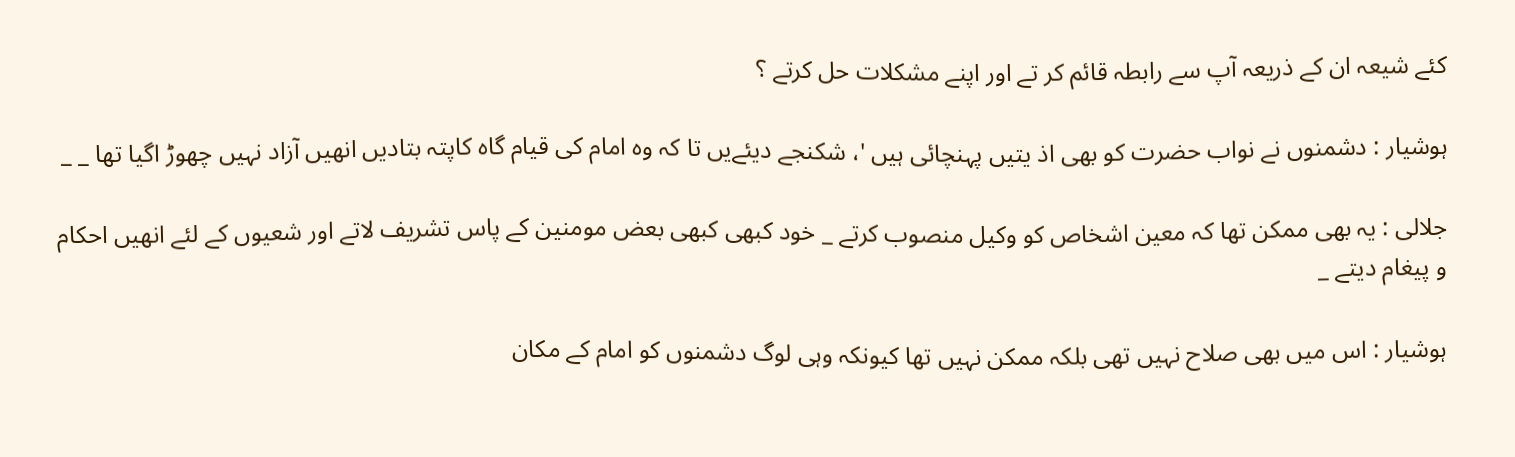کئے شیعہ ان کے ذریعہ آپ سے رابطہ قائم کر تے اور اپنے مشکلات حل کرتے ؟

ہوشیار : دشمنوں نے نواب حضرت کو بھی اذ یتیں پہنچائی ہیں '، شکنجے دیئےیں تا کہ وہ امام کی قیام گاہ کاپتہ بتادیں انھیں آزاد نہیں چھوڑ اگیا تھا _ _

جلالی : یہ بھی ممکن تھا کہ معین اشخاص کو وکیل منصوب کرتے _ خود کبھی کبھی بعض مومنین کے پاس تشریف لاتے اور شعیوں کے لئے انھیں احکام و پیغام دیتے _

ہوشیار : اس میں بھی صلاح نہیں تھی بلکہ ممکن نہیں تھا کیونکہ وہی لوگ دشمنوں کو امام کے مکان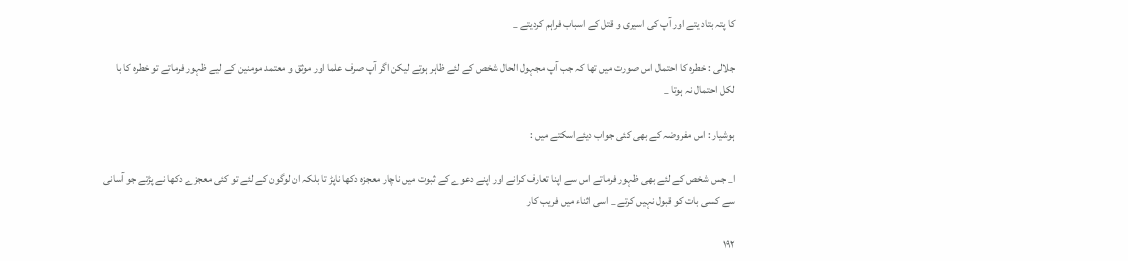کا پتہ بتاد یتے اور آپ کی اسیری و قتل کے اسباب فراہم کردیتے _

جلالی : خطرہ کا احتمال اس صورت میں تھا کہ جب آپ مجہول الحال شخص کے لئے ظاہر ہوتے لیکن اگر آپ صرف علما اور موثق و معتمد مومنین کے لیے ظہور فرماتے تو خطرہ کا با لکل احتمال نہ ہوتا _

ہوشیار : اس مفروضہ کے بھی کئی جواب دیئےاسکتے میں :

ا_ جس شخص کے لئے بھی ظہور فرماتے اس سے اپنا تعارف کرانے اور اپنے دعوے کے ثبوت میں ناچار معجزہ دکھا ناپڑ تا بلکہ ان لوگون کے لئے تو کئی معجزے دکھا نے پڑتے جو آسانی سے کسی بات کو قبول نہیں کرتے _ اسی اثناء میں فریب کار

۱۹۲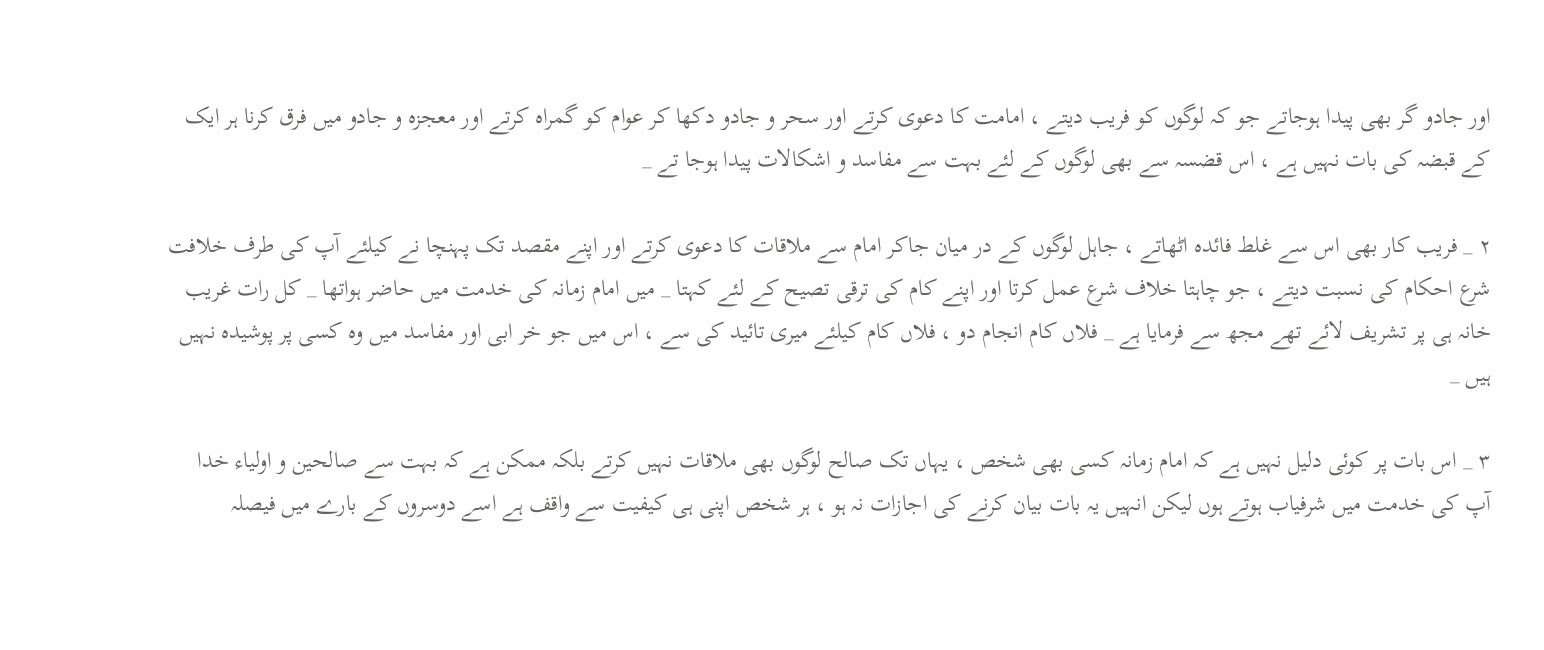اور جادو گر بھی پیدا ہوجاتے جو کہ لوگوں کو فریب دیتے ، امامت کا دعوی کرتے اور سحر و جادو دکھا کر عوام کو گمراہ کرتے اور معجزہ و جادو میں فرق کرنا ہر ایک کے قبضہ کی بات نہیں ہے ، اس قضسہ سے بھی لوگوں کے لئے بہت سے مفاسد و اشکالات پیدا ہوجا تے _

۲ _ فریب کار بھی اس سے غلط فائدہ اٹھاتے ، جاہل لوگوں کے در میان جاکر امام سے ملاقات کا دعوی کرتے اور اپنے مقصد تک پہنچا نے کیلئے آپ کی طرف خلافت شرع احکام کی نسبت دیتے ، جو چاہتا خلاف شرع عمل کرتا اور اپنے کام کی ترقی تصیح کے لئے کہتا _ میں امام زمانہ کی خدمت میں حاضر ہواتھا _ کل رات غریب خانہ ہی پر تشریف لائے تھے مجھ سے فرمایا ہے _ فلاں کام انجام دو ، فلاں کام کیلئے میری تائید کی سے ، اس میں جو خر ابی اور مفاسد میں وہ کسی پر پوشیدہ نہیں ہیں _

۳ _ اس بات پر کوئی دلیل نہیں ہے کہ امام زمانہ کسی بھی شخص ، یہاں تک صالح لوگوں بھی ملاقات نہیں کرتے بلکہ ممکن ہے کہ بہت سے صالحین و اولیاء خدا آپ کی خدمت میں شرفیاب ہوتے ہوں لیکن انہیں یہ بات بیان کرنے کی اجازات نہ ہو ، ہر شخص اپنی ہی کیفیت سے واقف ہے اسے دوسروں کے بارے میں فیصلہ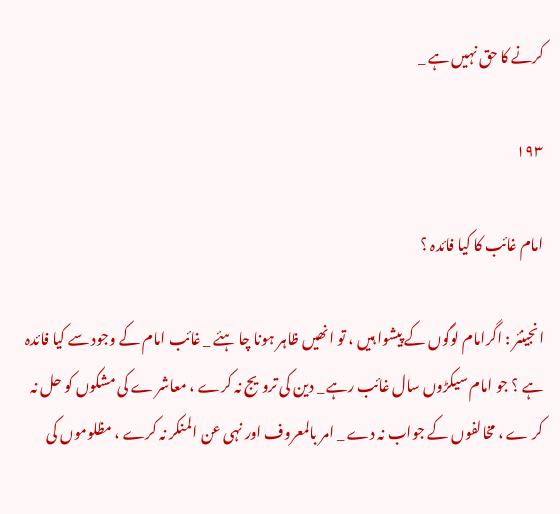کرنے کا حق نہیں ہے _

۱۹۳

امام غائب کا کیا فائدہ ؟

انجینئر : اگرامام لوگوں کے پیشوا ہیں ، تو انھیں ظاہر ہونا چا ہئے _ غائب امام کے وجود سے کیا فائدہ ہے ؟ جو امام سیکڑوں سال غائب رہے _ دین کی ترویج نہ کرے ، معاشر ے کی مشکوں کو حل نہ کر ے ، مخالفوں کے جواب نہ دے _ امر بالمعروف اور نہی عن المنکر نہ کرے ، مظلوموں کی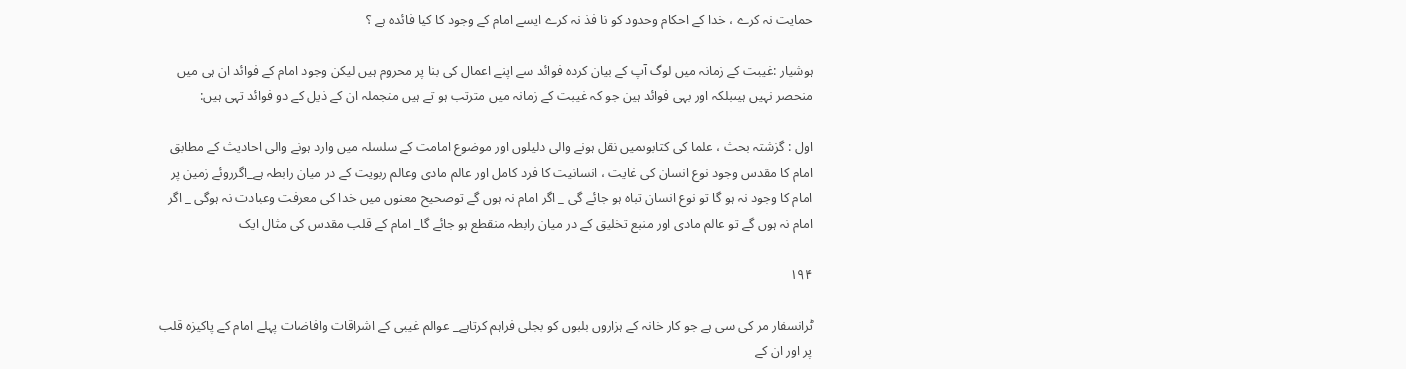حمایت نہ کرے ، خدا کے احکام وحدود کو نا فذ نہ کرے ایسے امام کے وجود کا کیا فائدہ ہے ؟

ہوشیار :غیبت کے زمانہ میں لوگ آپ کے بیان کردہ فوائد سے اپنے اعمال کی بنا پر محروم ہیں لیکن وجود امام کے فوائد ان ہی میں منحصر نہیں ہیںبلکہ اور بہی فوائد ہین جو کہ غیبت کے زمانہ میں مترتب ہو تے ہیں منجملہ ان کے ذیل کے دو فوائد تہی ہیں:

اول : گزشتہ بحث ، علما کی کتابوںمیں نقل ہونے والی دلیلوں اور موضوع امامت کے سلسلہ میں وارد ہونے والی احادیث کے مطابق امام کا مقدس وجود نوع انسان کی غایت ، انسانیت کا فرد کامل اور عالم مادی وعالم ربویت کے در میان رابطہ ہے_اگرروئے زمین پر امام کا وجود نہ ہو گا تو نوع انسان تباہ ہو جائے گی _ اگر امام نہ ہوں گے توصحیح معنوں میں خدا کی معرفت وعبادت نہ ہوگی _ اگر امام نہ ہوں گے تو عالم مادی اور منبع تخلیق کے در میان رابطہ منقطع ہو جائے گا_ امام کے قلب مقدس کی مثال ایک

۱۹۴

ٹرانسفار مر کی سی ہے جو کار خانہ کے ہزاروں بلبوں کو بجلی فراہم کرتاہے_ عوالم غیبی کے اشراقات وافاضات پہلے امام کے پاکیزہ قلب پر اور ان کے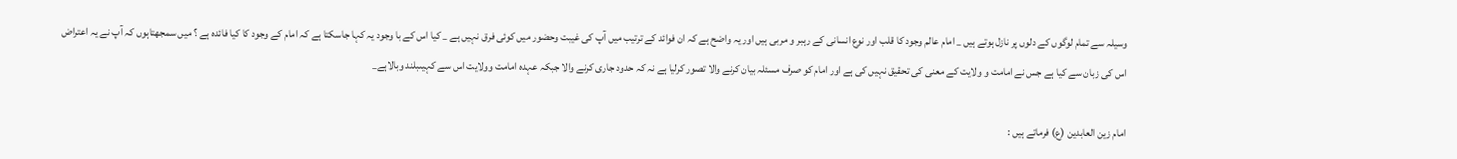وسیلہ سے تمام لوگوں کے دلوں پر نازل ہوتے ہیں _ امام عالم وجود کا قلب اور نوع انسانی کے رہبر و مربی ہیں اور یہ واضح ہے کہ ان فوائد کے ترتیب میں آپ کی غیبت وحضور میں کوئی فرق نہیں ہے _ کیا اس کے با وجود یہ کہا جاسکتا ہے کہ امام کے وجود کا کیا فائدہ ہے ؟ میں سمجھتاہوں کہ آپ نے یہ اعتراض اس کی زبان سے کیا ہے جس نے امامت و ولایت کے معنی کی تحقیق نہیں کی ہے اور امام کو صرف مسئلہ بیان کرنے والا تصور کرلیا ہے نہ کہ حدود جاری کرنے والا جبکہ عہدہ امامت وولایت اس سے کہیںبلند وبالاہے_

امام زین العابدین (ع) فرماتے ہیں :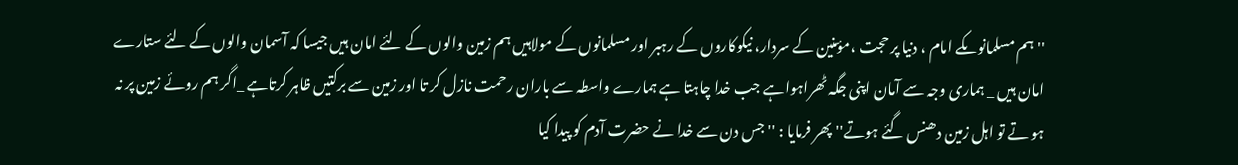''ہم مسلمانوںکے امام ، دنیا پر حجت ،مؤمنین کے سردار، نیکوکاروں کے رہبر اور مسلمانوں کے مولاہیں ہم زمین والوں کے لئے امان ہیں جیسا کہ آسمان والوں کے لئے ستارے امان ہیں _ ہماری وجہ سے آمان اپنی جگہ ٹھراہواہے جب خدا چاہتا ہے ہمارے واسطہ سے باران رحمت نازل کر تا اور زمین سے برکتیں ظاہر کرتاہے _اگر ہم روئے زمین پر نہ ہو تے تو اہل زمین دھنس گئے ہوتے''پھر فرمایا : '' جس دن سے خدا نے حضرت آدم کو پیدا کیا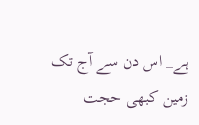ہے_ اس دن سے آج تک زمین کبھی حجت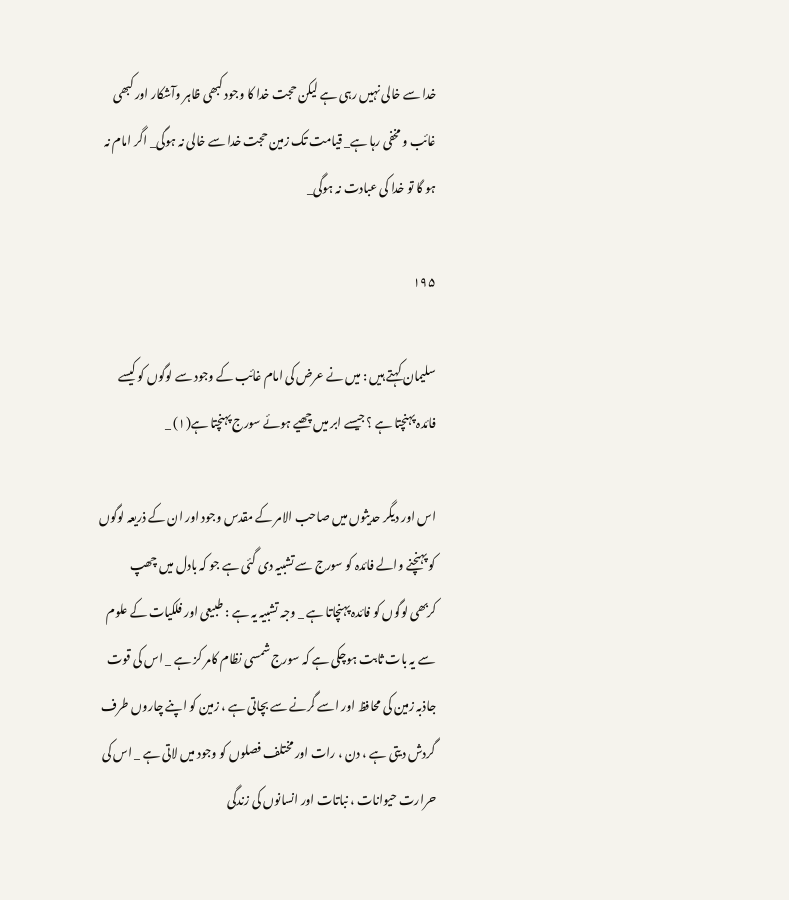خدا سے خالی نہیں رہی ہے لیکن حجت خدا کا وجود کبھی ظاہر وآشکار اور کبھی غائب و مخفی رہا ہے_ قیامت تک زمین حجت خدا سے خالی نہ ہوگی_ اگر امام نہ ہو گا تو خدا کی عبادت نہ ہوگی_

۱۹۵

سلیمان کہتے ہیں : میں نے عرض کی امام غائب کے وجود سے لوگوں کو کیسے فائدہ پہنچتا ہے ؟ جیسے ابر میں چھیے ہوئے سورج پہنچتا ہے(۱) _

اس اور دیگر حدیثوں میں صاحب الامر کے مقدس وجود اور ان کے ذریعہ لوگوں کو پہنچنے والے فائدہ کو سورج سے تشبیہ دی گئی ہے جو کہ بادل میں چھپ کربھی لوگوں کو فائدہ پہنچاتا ہے _ وجہ تشبیہ یہ ہے : طبیعی اور فلکیات کے علوم سے یہ بات ثابت ہوچکی ہے کہ سورج شمسی نظام کامر کز ہے _ اس کی قوت جاذبہ زمین کی محافظ اور اسے گرنے سے بچاتی ہے ، زمین کو اپنے چاروں طرف گردش دیتی ہے ، دن ، رات اور مختلف فصلوں کو وجود میں لاتی ہے _ اس کی حرارت حیوانات ، نباتات اور انسانوں کی زندگی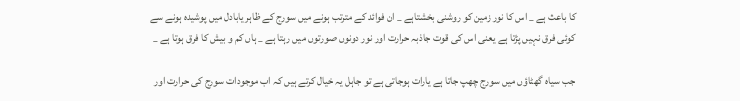کا باعث ہے _ اس کا نور زمین کو روشنی بخشتاہے _ ان فوائد کے مترتب ہونے میں سورج کے ظاہر یابادل میں پوشیدہ ہونے سے کوئی فرق نہیں پڑتا ہے یعنی اس کی قوت جاذبہ حرارت اور نور دونوں صورتوں میں رہتا ہے _ ہاں کم و بیش کا فرق ہوتا ہے _

جب سیاہ گھٹاؤں میں سورج چھپ جاتا ہے یارات ہوجاتی ہے تو جاہل یہ خیال کرتے ہیں کہ اب موجودات سورج کی حرارت اور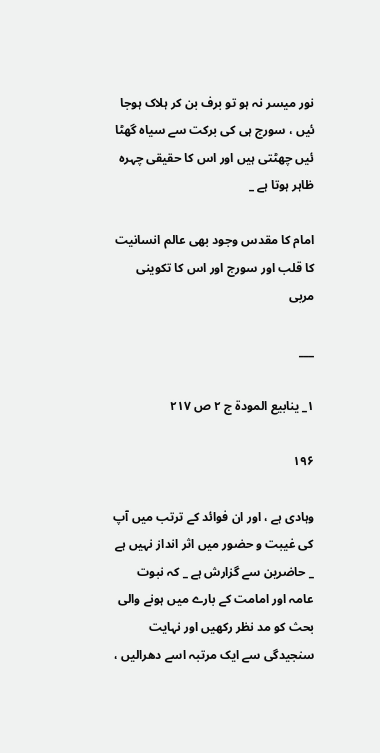نور میسر نہ ہو تو برف بن کر ہلاک ہوجا ئیں ، سورج ہی کی برکت سے سیاہ گھٹا ئیں چھٹتی ہیں اور اس کا حقیقی چہرہ ظاہر ہوتا ہے _

امام کا مقدس وجود بھی عالم انسانیت کا قلب اور سورج اور اس کا تکوینی مربی

___

۱_ ینابیع المودة ج ۲ ص ۲۱۷

۱۹۶

وہادی ہے ، اور ان فوائد کے ترتب میں آپ کی غیبت و حضور میں اثر انداز نہیں ہے _ حاضرین سے گزارش ہے _ کہ نبوت عامہ اور امامت کے بارے میں ہونے والی بحث کو مد نظر رکھیں اور نہایت سنجیدگی سے ایک مرتبہ اسے دھرالیں ،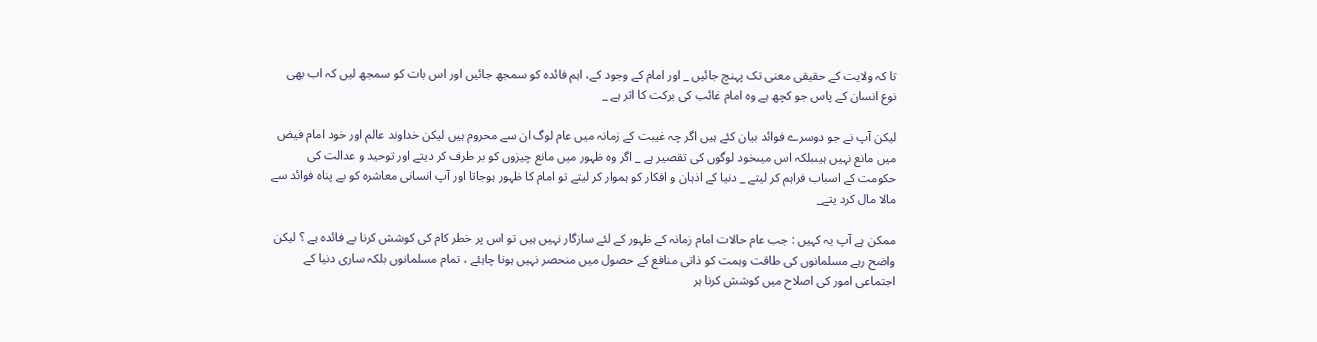تا کہ ولایت کے حقیقی معنی تک پہنچ جائیں _ اور امام کے وجود کے، اہم فائدہ کو سمجھ جائیں اور اس بات کو سمجھ لیں کہ اب بھی نوع انسان کے پاس جو کچھ ہے وہ امام غائب کی برکت کا اثر ہے _

لیکن آپ نے جو دوسرے فوائد بیان کئے ہیں اگر چہ غیبت کے زمانہ میں عام لوگ ان سے محروم ہیں لیکن خداوند عالم اور خود امام فیض میں مانع نہیں ہیںبلکہ اس میںخود لوگوں کی تقصیر ہے _ اگر وہ ظہور میں مانع چیزوں کو بر طرف کر دیتے اور توحید و عدالت کی حکومت کے اسباب فراہم کر لیتے _ دنیا کے اذہان و افکار کو ہموار کر لیتے تو امام کا ظہور ہوجاتا اور آپ انسانی معاشرہ کو بے پناہ فوائد سے مالا مال کرد یتے_

ممکن ہے آپ یہ کہیں : جب عام حالات امام زمانہ کے ظہور کے لئے سازگار نہیں ہیں تو اس پر خطر کام کی کوشش کرنا بے فائدہ ہے ؟ لیکن واضح رہے مسلمانوں کی طاقت وہمت کو ذاتی منافع کے حصول میں منحصر نہیں ہونا چاہئے ، تمام مسلمانوں بلکہ ساری دنیا کے اجتماعی امور کی اصلاح میں کوشش کرنا ہر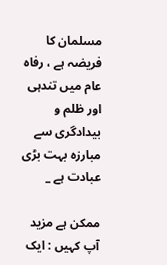مسلمان کا فریضہ ہے ، رفاہ عام میں تندہی اور ظلم و بیدادگری سے مبارزہ بہت بڑی عبادت ہے _

ممکن ہے مزید آپ کہیں : ایک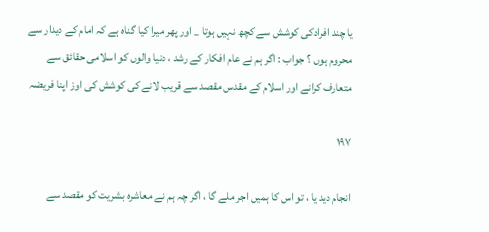یا چند افرادکی کوشش سے کچھ نہیں ہوتا _ اور پھر میرا کیا گناہ ہے کہ امام کے دیدار سے محروم ہوں ؟ جواب : اگر ہم نے عام افکار کے رشد ، دنیا والوں کو اسلامی حقائق سے متعارف کرانے اور اسلام کے مقدس مقصد سے قریب لانے کی کوشش کی اوز اپنا فریضہ

۱۹۷

انجام دید یا ، تو اس کا ہمیں اجر ملے گا ، اگر چہ ہم نے معاشرہ بشریت کو مقصد سے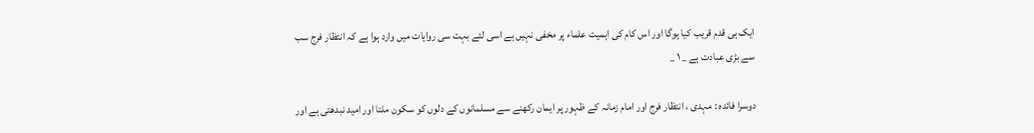ایک ہی قدم قریب کیا ہوگا اور اس کام کی اہمیت علماء پر مخفی نہیں ہے اسی لئے بہت سی روایات میں وارد ہوا ہے کہ انتظار فرج سب سے بڑی عبادت ہے _ ۱ _

دوسرا فائدہ : مہدی ، انتظار فرج اور امام زمانہ کے ظہور پر ایمان رکھنے سے مسلمانوں کے دلوں کو سکون ملتا اور امید نبدھتی ہے اور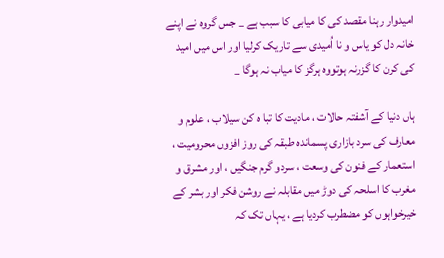امیدوار رہنا مقصد کی کا میابی کا سبب ہے _ جس گروہ نے اپنے خانہ دل کو یاس و نا اُمیدی سے تاریک کرلیا اور اس میں امید کی کرن کا گزرنہ ہوتووہ ہرگز کا میاب نہ ہوگا _

ہاں دنیا کے آشفتہ حالات ، مادیت کا تبا ہ کن سیلاب ، علوم و معارف کی سرد بازاری پسماندہ طبقہ کی روز افزوں محرومیت ، استعمار کے فنون کی وسعت ، سردو گرم جنگیں ، اور مشرق و مغرب کا اسلحہ کی دوڑ میں مقابلہ نے روشن فکر اور بشر کے خیرخواہوں کو مضطرب کردیا ہے ، یہاں تک کہ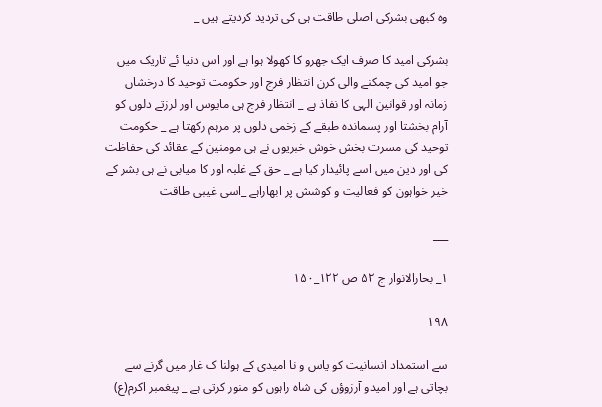وہ کبھی بشرکی اصلی طاقت ہی کی تردید کردیتے ہیں _

بشرکی امید کا صرف ایک جھرو کا کھولا ہوا ہے اور اس دنیا ئے تاریک میں جو امید کی چمکنے والی کرن انتظار فرج اور حکومت توحید کا درخشاں زمانہ اور قوانین الہی کا نفاذ ہے _ انتظار فرج ہی مایوس اور لرزتے دلوں کو آرام بخشتا اور پسماندہ طبقے کے زخمی دلوں پر مرہم رکھتا ہے _ حکومت توحید کی مسرت بخش خوش خبریوں نے ہی مومنین کے عقائد کی حفاظت کی اور دین میں اسے پائیدار کیا ہے _ حق کے غلبہ اور کا میابی نے ہی بشر کے خیر خواہون کو فعالیت و کوشش پر ابھاراہے _اسی غیبی طاقت

___

۱_ بحارالانوار ج ۵۲ ص ۱۲۲_۱۵۰

۱۹۸

سے استمداد انسانیت کو یاس و نا امیدی کے ہولنا ک غار میں گرنے سے بچاتی ہے اور امیدو آرزوؤں کی شاہ راہوں کو منور کرتی ہے _ پیغمبر اکرم(ع)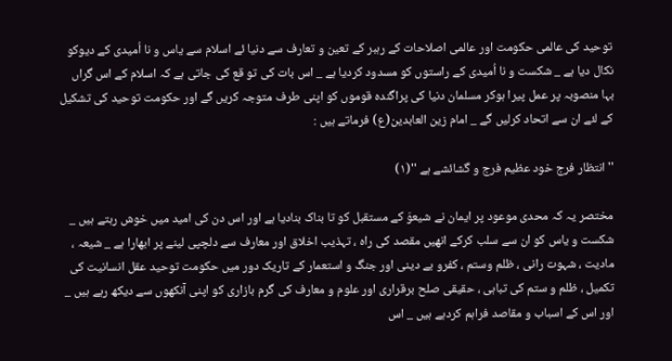توحید کی عالمی حکومت اور عالمی اصلاحات کے رہبر کے تعین و تعارف سے دنیا ئے اسلام سے یاس و نا اُمیدی کے دیوکو نکال دیا ہے _ شکست و نا اُمیدی کے راستوں کو مسدود کردیا ہے _ اس بات کی تو قع کی جاتی ہے کہ اسلام کے اس گراں بہا منصوبہ پر عمل پیرا ہوکر مسلمان دنیا کی پراگندہ قوموں کو اپنی طرف متوجہ کریں گے اور حکومت توحید کی تشکیل کے لئے ان سے اتحاد کرلیں گے _ امام زین العابدین(ع) فرماتے ہیں :

'' انتظار فرج خود عظیم فرج و گشائشے ہے ''(۱)

مختصر یہ کہ محدی موعود پر ایمان نے شیعوَ کے مستقبل کو تا بناک بنادیا ہے اور اس دن کی امید میں خوش رہتے ہیں _ شکست و یاس کو ان سے سلب کرکے انھیں مقصد کی راہ ، تہذیب اخلاق اور معارف سے دلچپی لینے پر ابھارا ہے _ شیعہ ، مادیت ، شہوت رانی ، ظلم وستم ، کفرو بے دینی اور جنگ و استعمار کے تاریک دور میں حکومت توحید عقل انسانیت کی تکمیل ، ظلم و ستم کی تباہی ، حقیقی صلح برقراری اور علوم و معارف کی گرم بازاری کو اپنی آنکھوں سے دیکھ رہے ہیں _ اور اس کے اسباب و مقاصد فراہم کردہے ہیں _ اس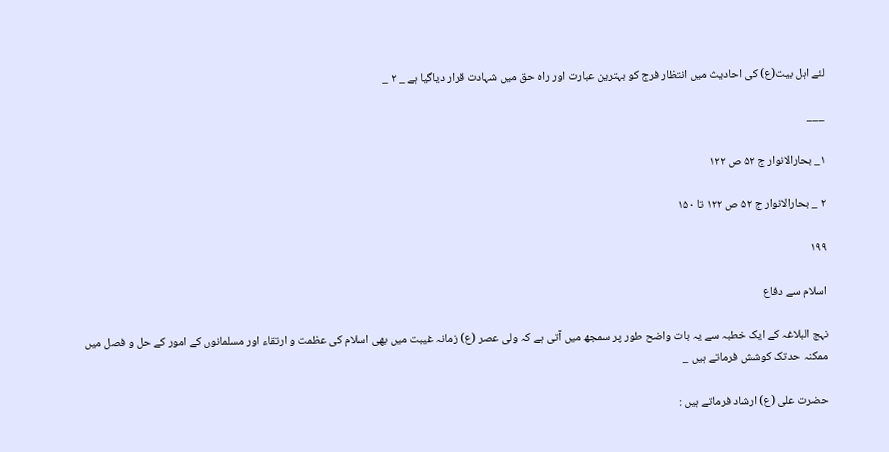لئے اہل بیت(ع) کی احادیث میں انتظار فرج کو بہترین عبارت اور راہ حق میں شہادت قرار دیاگیا ہے _ ۲ _

___

۱_ بحارالانوار ج ۵۲ ص ۱۲۲

۲ _ بحارالانوار ج ۵۲ ص ۱۲۲ تا ۱۵۰

۱۹۹

اسلام سے دفاع

نہج البلاغہ کے ایک خطبہ سے یہ بات واضح طور پر سمجھ میں آتی ہے کہ ولی عصر (ع) زمانہ غیبت میں بھی اسلام کی عظمت و ارتقاء اور مسلمانوں کے امور کے حل و فصل میں ممکنہ حدتک کوشش فرماتے ہیں _

حضرت علی (ع) ارشاد فرماتے ہیں :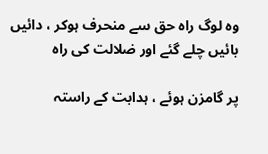وہ لوگ راہ حق سے منحرف ہوکر ، دائیں بائیں چلے گئے اور ضلالت کی راہ

پر گامزن ہوئے ، ہدابت کے راستہ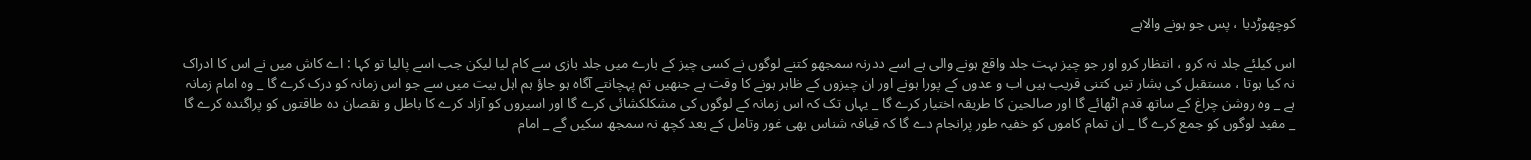کوچھوڑدیا ، پس جو ہونے والاہے

اس کیلئے جلد نہ کرو ، انتظار کرو اور جو چیز بہت جلد واقع ہونے والی ہے اسے ددرنہ سمجھو کتنے لوگوں نے کسی چیز کے بارے میں جلد بازی سے کام لیا لیکن جب اسے پالیا تو کہا : اے کاش میں نے اس کا ادراک نہ کیا ہوتا ، مستقبل کی بشار تیں کتنی قریب ہیں اب و عدوں کے پورا ہونے اور ان چیزوں کے ظاہر ہونے کا وقت ہے جنھیں تم پہچانتے آگاہ ہو جاؤ ہم اہل بیت میں سے جو اس زمانہ کو درک کرے گا _ وہ امام زمانہ ہے _ وہ روشن چراغ کے ساتھ قدم اٹھائے گا اور صالحین کا طریقہ اختیار کرے گا _ یہاں تک کہ اس زمانہ کے لوگوں کی مشکلکشائی کرے گا اور اسیروں کو آزاد کرے کا باطل و نقصان دہ طاقتوں کو پراگندہ کرے گا _ مفید لوگوں کو جمع کرے گا _ ان تمام کاموں کو خفیہ طور پرانجام دے گا کہ قیافہ شناس بھی غور وتامل کے بعد کچھ نہ سمجھ سکیں گے _ امام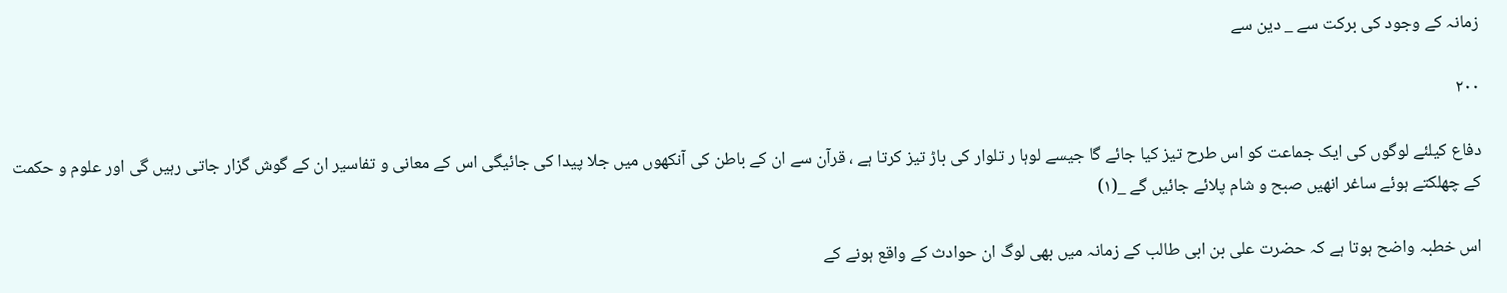زمانہ کے وجود کی برکت سے _ دین سے

۲۰۰

دفاع کیلئے لوگوں کی ایک جماعت کو اس طرح تیز کیا جائے گا جیسے لوہا ر تلوار کی باڑ تیز کرتا ہے ، قرآن سے ان کے باطن کی آنکھوں میں جلا پیدا کی جائیگی اس کے معانی و تفاسیر ان کے گوش گزار جاتی رہیں گی اور علوم و حکمت کے چھلکتے ہوئے ساغر انھیں صبح و شام پلائے جائیں گے _(۱)

اس خطبہ واضح ہوتا ہے کہ حضرت علی بن ابی طالب کے زمانہ میں بھی لوگ ان حوادث کے واقع ہونے کے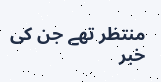منتظر تھے جن کی خبر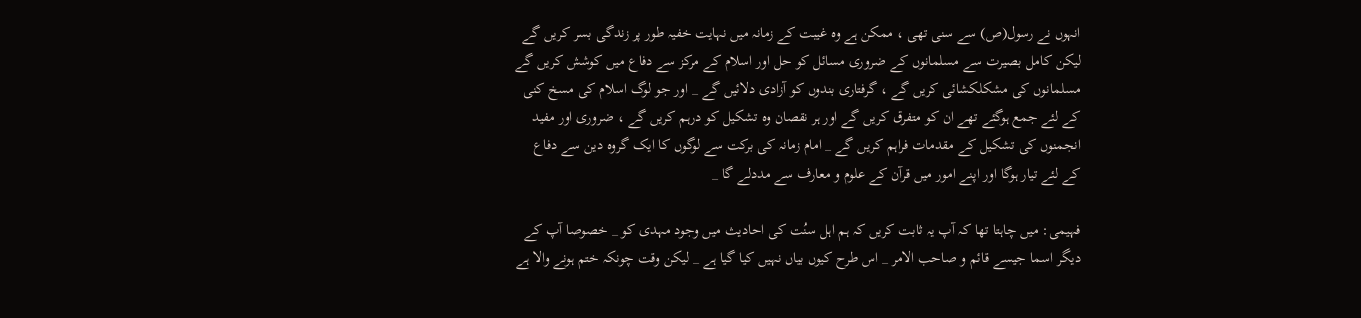انہوں نے رسول(ص) سے سنی تھی ، ممکن ہے وہ غیبت کے زمانہ میں نہایت خفیہ طور پر زندگی بسر کریں گے لیکن کامل بصیرت سے مسلمانوں کے ضروری مسائل کو حل اور اسلام کے مرکز سے دفاع میں کوشش کریں گے مسلمانوں کی مشکلکشائی کریں گے ، گرفتاری بندوں کو آزادی دلائیں گے _ اور جو لوگ اسلام کی مسخ کنی کے لئے جمع ہوگئے تھے ان کو متفرق کریں گے اور ہر نقصان وہ تشکیل کو درہم کریں گے ، ضروری اور مفید انجمنوں کی تشکیل کے مقدمات فراہم کریں گے _ امام زمانہ کی برکت سے لوگوں کا ایک گروہ دین سے دفاع کے لئے تیار ہوگا اور اپنے امور میں قرآن کے علوم و معارف سے مددلے گا _

فہیمی: میں چاہتا تھا کہ آپ یہ ثابت کریں کہ ہم اہل سنُت کی احادیث میں وجود مہدی کو _ خصوصا آپ کے دیگر اسما جیسے قائم و صاحب الامر _ اس طرح کیوں بیاں نہیں کیا گیا ہے _ لیکن وقت چونکہ ختم ہونے والا ہے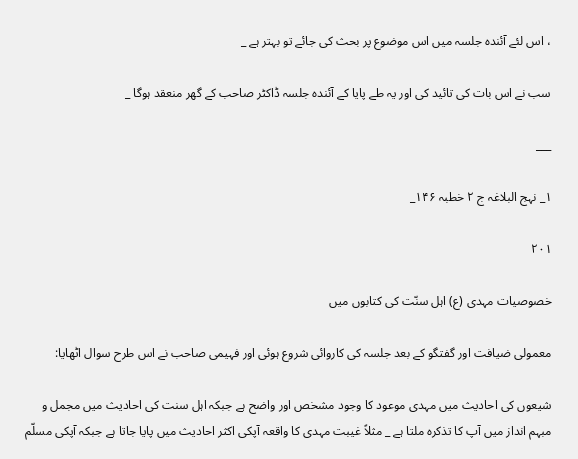، اس لئے آئندہ جلسہ میں اس موضوع پر بحث کی جائے تو بہتر ہے _

سب نے اس بات کی تائید کی اور یہ طے پایا کے آئندہ جلسہ ڈاکٹر صاحب کے گھر منعقد ہوگا _

___

۱_ نہج البلاغہ ج ۲ خطبہ ۱۴۶_

۲۰۱

خصوصیات مہدی (ع) اہل سنّت کی کتابوں میں

معمولی ضیافت اور گفتگو کے بعد جلسہ کی کاروائی شروع ہوئی اور فہیمی صاحب نے اس طرح سوال اٹھایا:

شیعوں کی احادیث میں مہدی موعود کا وجود مشخص اور واضح ہے جبکہ اہل سنت کی احادیث میں مجمل و مبہم انداز میں آپ کا تذکرہ ملتا ہے _ مثلاً غیبت مہدی کا واقعہ آپکی اکثر احادیث میں پایا جاتا ہے جبکہ آپکی مسلّم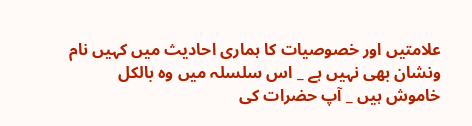علامتیں اور خصوصیات کا ہماری احادیث میں کہیں نام ونشان بھی نہیں ہے _ اس سلسلہ میں وہ بالکل خاموش ہیں _ آپ حضرات کی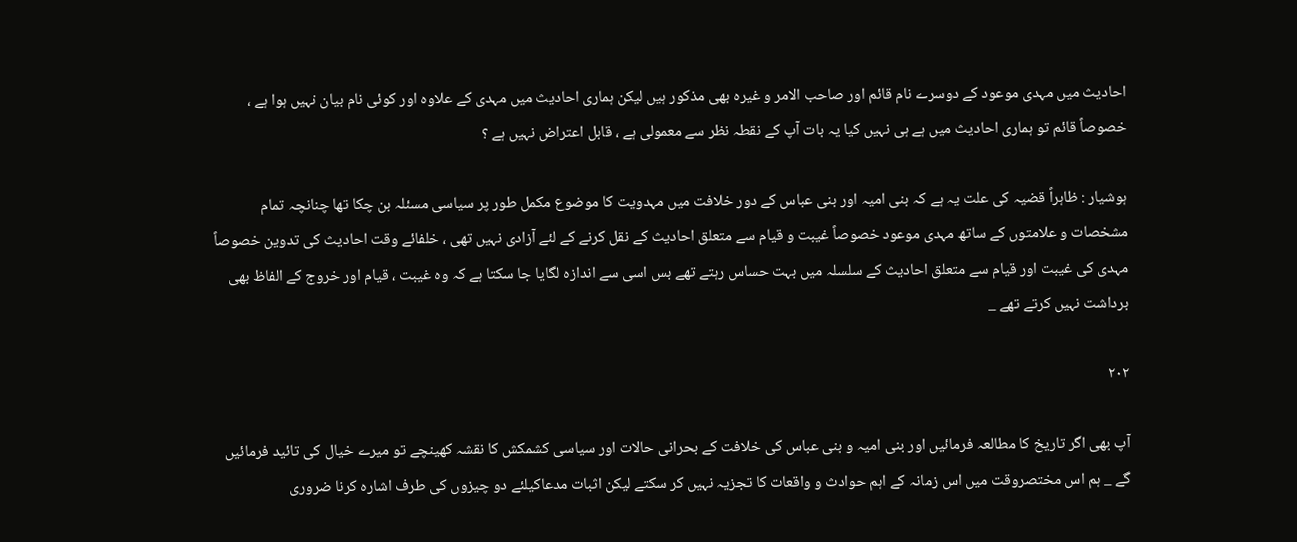احادیث میں مہدی موعود کے دوسرے نام قائم اور صاحب الامر و غیرہ بھی مذکور ہیں لیکن ہماری احادیث میں مہدی کے علاوہ اور کوئی نام بیان نہیں ہوا ہے ، خصوصاً قائم تو ہماری احادیث میں ہے ہی نہیں کیا یہ بات آپ کے نقطہ نظر سے معمولی ہے ، قابل اعتراض نہیں ہے ؟

ہوشیار : ظاہراً قضیہ کی علت یہ ہے کہ بنی امیہ اور بنی عباس کے دور خلافت میں مہدویت کا موضوع مکمل طور پر سیاسی مسئلہ بن چکا تھا چنانچہ تمام مشخصات و علامتوں کے ساتھ مہدی موعود خصوصاً غیبت و قیام سے متعلق احادیث کے نقل کرنے کے لئے آزادی نہیں تھی ، خلفائے وقت احادیث کی تدوین خصوصاً مہدی کی غیبت اور قیام سے متعلق احادیث کے سلسلہ میں بہت حساس رہتے تھے بس اسی سے اندازہ لگایا جا سکتا ہے کہ وہ غیبت ، قیام اور خروج کے الفاظ بھی برداشت نہیں کرتے تھے _

۲۰۲

آپ بھی اگر تاریخ کا مطالعہ فرمائیں اور بنی امیہ و بنی عباس کی خلافت کے بحرانی حالات اور سیاسی کشمکش کا نقشہ کھینچے تو میرے خیال کی تائید فرمائیں گے _ ہم اس مختصروقت میں اس زمانہ کے اہم حوادث و واقعات کا تجزیہ نہیں کر سکتے لیکن اثبات مدعاکیلئے دو چیزوں کی طرف اشارہ کرنا ضروری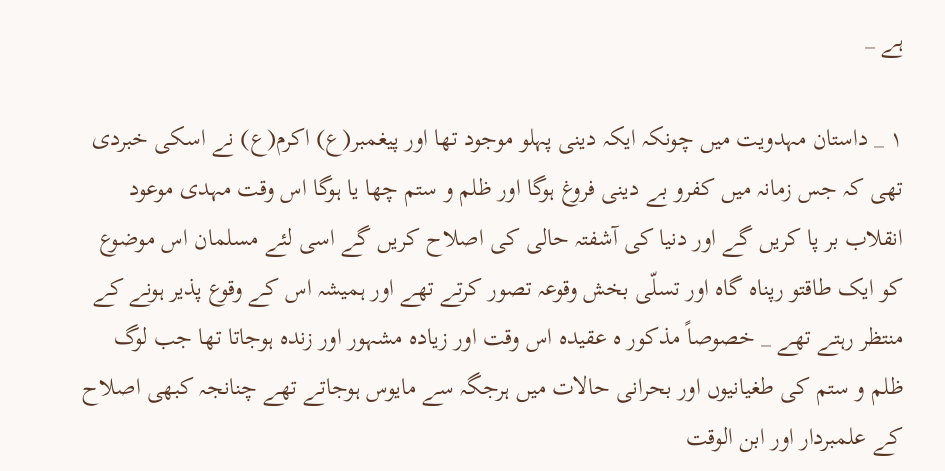ہے _

۱ _ داستان مہدویت میں چونکہ ایکہ دینی پہلو موجود تھا اور پیغمبر(ع) اکرم(ع) نے اسکی خبردی تھی کہ جس زمانہ میں کفرو بے دینی فروغ ہوگا اور ظلم و ستم چھا یا ہوگا اس وقت مہدی موعود انقلاب بر پا کریں گے اور دنیا کی آشفتہ حالی کی اصلاح کریں گے اسی لئے مسلمان اس موضوع کو ایک طاقتو رپناہ گاہ اور تسلّی بخش وقوعہ تصور کرتے تھے اور ہمیشہ اس کے وقوع پذیر ہونے کے منتظر رہتے تھے _ خصوصاً مذکور ہ عقیدہ اس وقت اور زیادہ مشہور اور زندہ ہوجاتا تھا جب لوگ ظلم و ستم کی طغیانیوں اور بحرانی حالات میں ہرجگہ سے مایوس ہوجاتے تھے چنانجہ کبھی اصلاح کے علمبردار اور ابن الوقت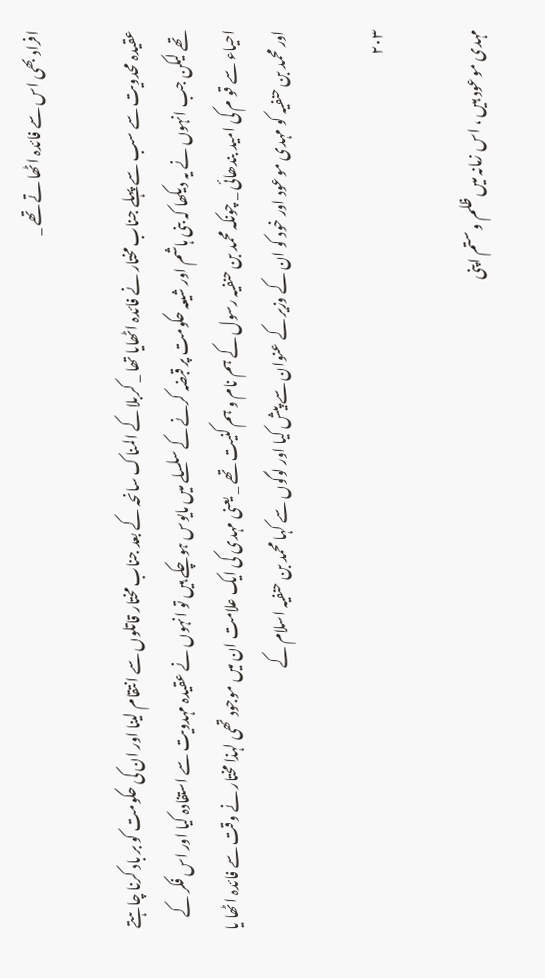افراد بھی اس سے فائدہ اٹھا تے تھے _

عقیدہ محدویت سے سب سے پہلے جناب مختار نے فائدہ اٹھایا تھا _ کربلا کے المناک سانحہ کے بعد جناب مختار قاتلوں سے انتقام لینا اور ان کی حکومت کو بر باد کرنا چاہتے تھے لیکن جب انہوں نے یہ دیکھا کہ بنی ہاشم اور شیعہ حکومت پر قبضہ کرنے کے سلسلے میں مایوس ہوچکے ہیں تو انہوں نے عقیدہ مہدویت سے استفادہ کیا اور اس فکر کے احیاء سے قو م کی امید بندھائی _ چونکہ محمد بن حنفیہ رسول کے ہم نام و ہم کنیت تھے _ یعنی مہدی کی ایک علامت ان میں موجود تھی لہذا مختار نے وقت سے فائدہ اٹھا یا اور محمد بن حنفیہ کو مہدی موعود اور خود کو ان کے وزیر کے عنوان سے پیش کیا اور لوگوں سے کہا محمد بن حنفیہ اسلام کے

۲۰۳

مہدی موعود ہیں ، اس زمانہ میں ظلم و ستم اپنی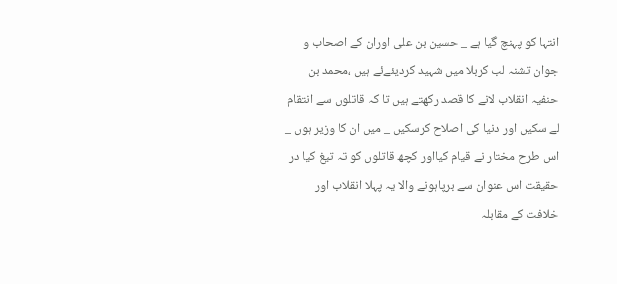انتہا کو پہنچ گیا ہے _ حسین بن علی اوران کے اصحاب و جوان تشنہ لب کربلا میں شہید کردیئےئے ہیں ،محمد بن حنفیہ انقلاب لانے کا قصد رکھتے ہیں تا کہ قاتلوں سے انتقام لے سکیں اور دنیا کی اصلاح کرسکیں _ میں ان کا وزیر ہوں _ اس طرح مختار نے قیام کیااور کچھ قاتلوں کو تہ تیغ کیا در حقیقت اس عنوان سے برپاہونے والا یہ پہلا انقلاب اور خلافت کے مقابلہ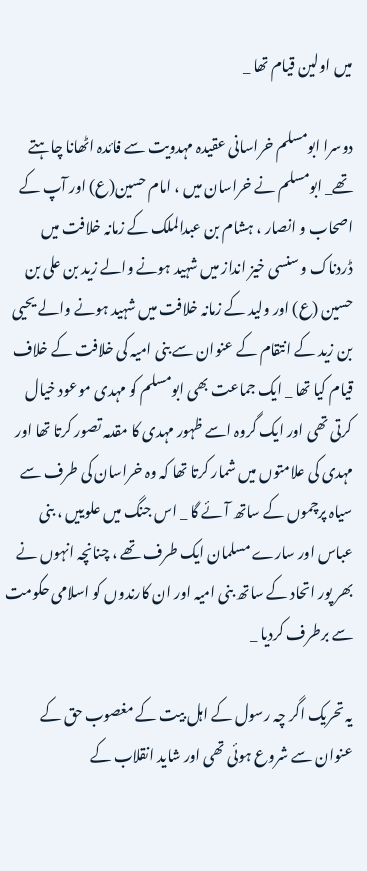میں اولین قیام تھا _

دوسرا ابومسلم خراسانی عقیدہ مہدویت سے فائدہ اٹھانا چاہتے تھے_ ابومسلم نے خراسان میں ، امام حسین(ع) اور آپ کے اصحاب و انصار ، ہشام بن عبدالملک کے زمانہ خلافت میں ڈردناک و سنسی خیز انداز میں شہید ہونے والے زید بن علی بن حسین (ع) اور ولید کے زمانہ خلافت میں شہید ہونے والے یحیی بن زید کے انتقام کے عنوان سے بنی امیہ کی خلافت کے خلاف قیام کیا تھا _ ایک جماعت بھی ابومسلم کو مہدی موعود خیال کرتی تھی اور ایک گروہ اسے ظہور مہدی کا مقدمہ تصور کرتا تھا اور مہدی کی علامتوں میں شمار کرتا تھا کہ وہ خراسان کی طرف سے سیاہ پرچموں کے ساتھ آئے گا _ اس جنگ میں علوییں ، بنی عباس اور سارے مسلمان ایک طرف تھے ، چنانچہ انہوں نے بھر پور اتحاد کے ساتھ بنی امیہ اور ان کارندوں کو اسلامی حکومت سے برطرف کردیا _

یہ تحریک اگر چہ رسول کے اہل بیت کے مغصوب حق کے عنوان سے شروع ہوئی تھی اور شاید انقلاب کے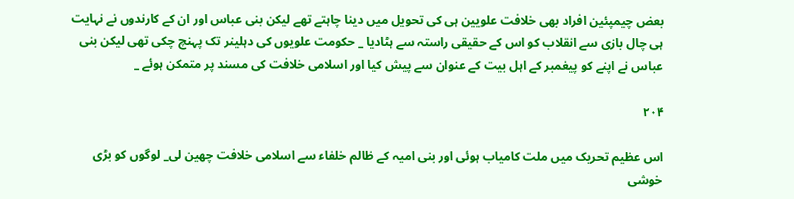بعض چیمپئین افراد بھی خلافت علویین ہی کی تحویل میں دینا چاہتے تھے لیکن بنی عباس اور ان کے کارندوں نے نہایت ہی چال بازی سے انقلاب کو اس کے حقیقی راستہ سے ہٹادیا _ حکومت علویوں کی دہلینر تک پہنچ چکی تھی لیکن بنی عباس نے اپنے کو پیغمبر کے اہل بیت کے عنوان سے پیش کیا اور اسلامی خلافت کی مسند پر متمکن ہوئے _

۲۰۴

اس عظیم تحریک میں ملت کامیاب ہوئی اور بنی امیہ کے ظالم خلفاء سے اسلامی خلافت چھین لی_ لوگوں کو بڑی خوشی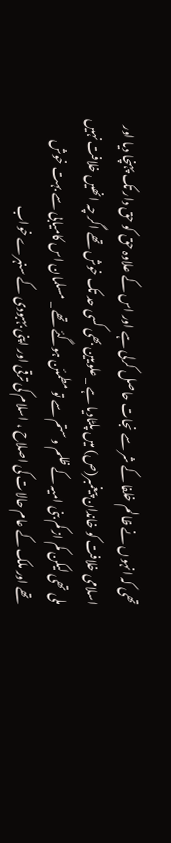تھی کہ انہوں نے ظالم خلفا کے شر سے نجات حاصل کرلی ہے اور اس کے علاوہ حق کو حق دار تک پہنچا دیا اور اسلامی خلافت کو خاندان پیغمبر(ص) میں پلٹادیا ہے _ علویین بھی کسی حد تک خوش تھے اگر چہ انھیں خلافت نہیں ملی تھی لیکن کم از کم بنی امیہ کے ظلم و ستم سے تو مطمئن ہوگئے تھے _ مسلمان اس کامیابی سے بہت خوش تھے اور ملک کے عام حالات کی اصلاح ، اسلام کی ترقی اور اپنی بہبودی کے سنہرے خواب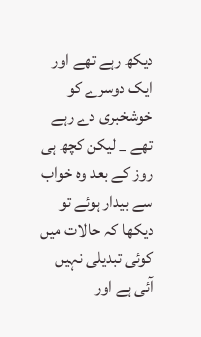دیکھ رہے تھے اور ایک دوسرے کو خوشخبری دے رہے تھے _ لیکن کچھ ہی روز کے بعد وہ خواب سے بیدار ہوئے تو دیکھا کہ حالات میں کوئی تبدیلی نہیں آئی ہے اور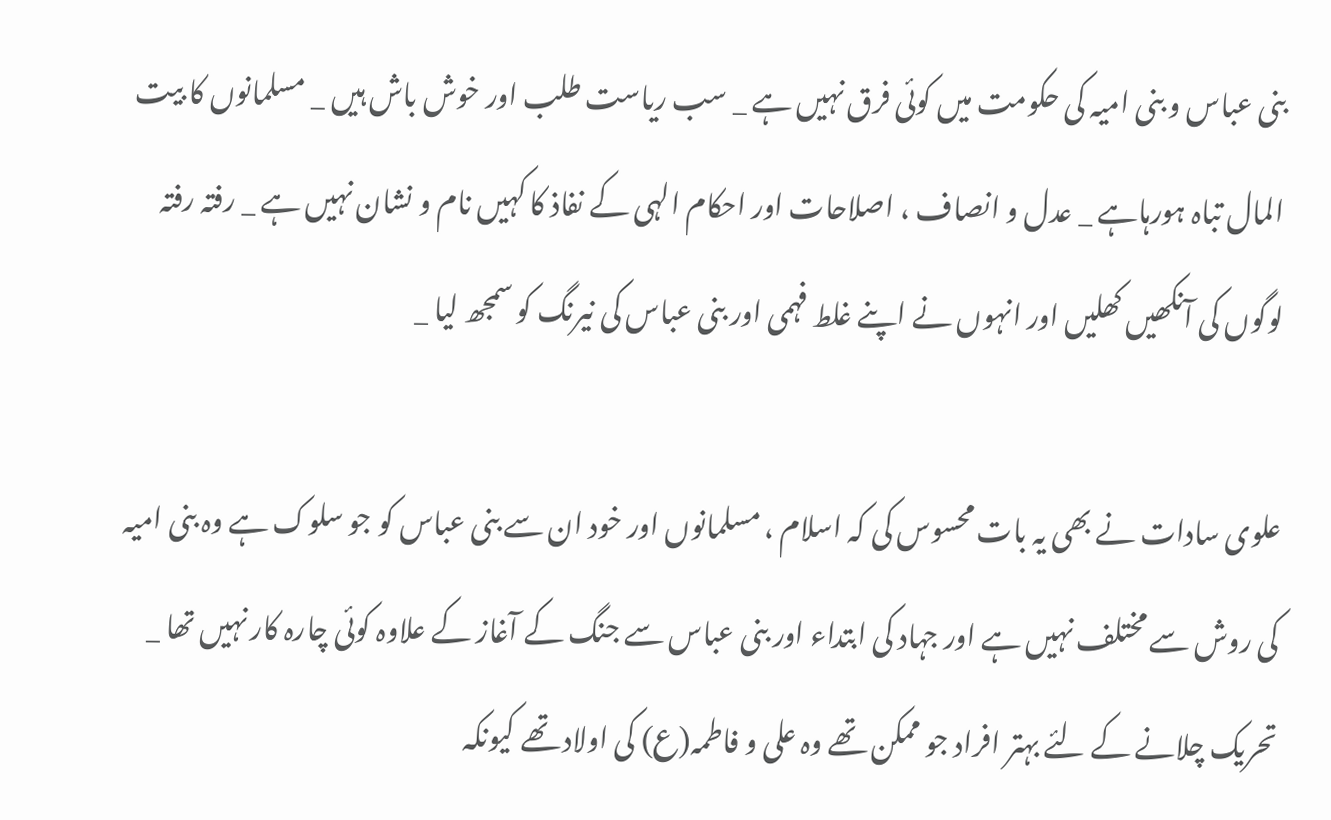بنی عباس و بنی امیہ کی حکومت میں کوئی فرق نہیں ہے _ سب ریاست طلب اور خوش باش ہیں _ مسلمانوں کا بیت المال تباہ ہورہاہے _ عدل و انصاف ، اصلاحات اور احکام الہی کے نفاذ کا کہیں نام و نشان نہیں ہے _ رفتہ رفتہ لوگوں کی آنکھیں کھلیں اور انہوں نے اپنے غلط فہمی اور بنی عباس کی نیرنگ کو سمجھ لیا _

علوی سادات نے بھی یہ بات محسوس کی کہ اسلام ، مسلمانوں اور خود ان سے بنی عباس کو جو سلوک ہے وہ بنی امیہ کی روش سے مختلف نہیں ہے اور جہاد کی ابتداء اور بنی عباس سے جنگ کے آغاز کے علاوہ کوئی چارہ کار نہیں تھا _ تحریک چلانے کے لئے بہتر افراد جو ممکن تھے وہ علی و فاطمہ(ع) کی اولاد تھے کیونکہ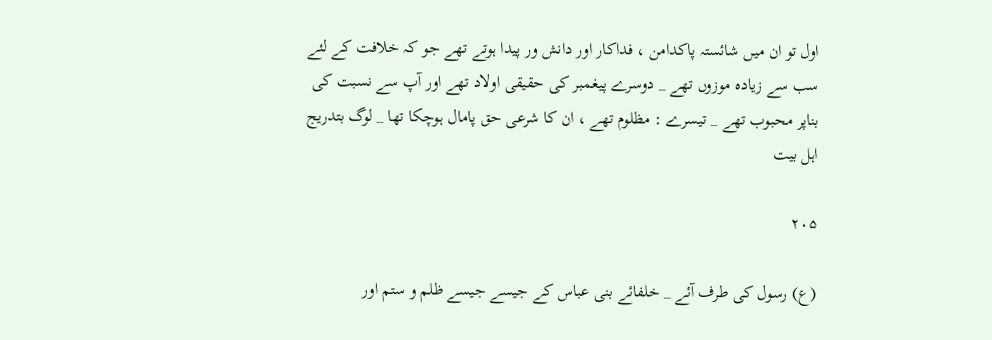اول تو ان میں شائستہ پاکدامن ، فداکار اور دانش ور پیدا ہوتے تھے جو کہ خلافت کے لئے سب سے زیادہ موزوں تھے _ دوسرے پیغمبر کی حقیقی اولاد تھے اور آپ سے نسبت کی بناپر محبوب تھے _ تیسرے : مظلوم تھے ، ان کا شرعی حق پامال ہوچکا تھا _ لوگ بتدریج اہل بیت

۲۰۵

(ع) رسول کی طرف آئے _ خلفائے بنی عباس کے جیسے جیسے ظلم و ستم اور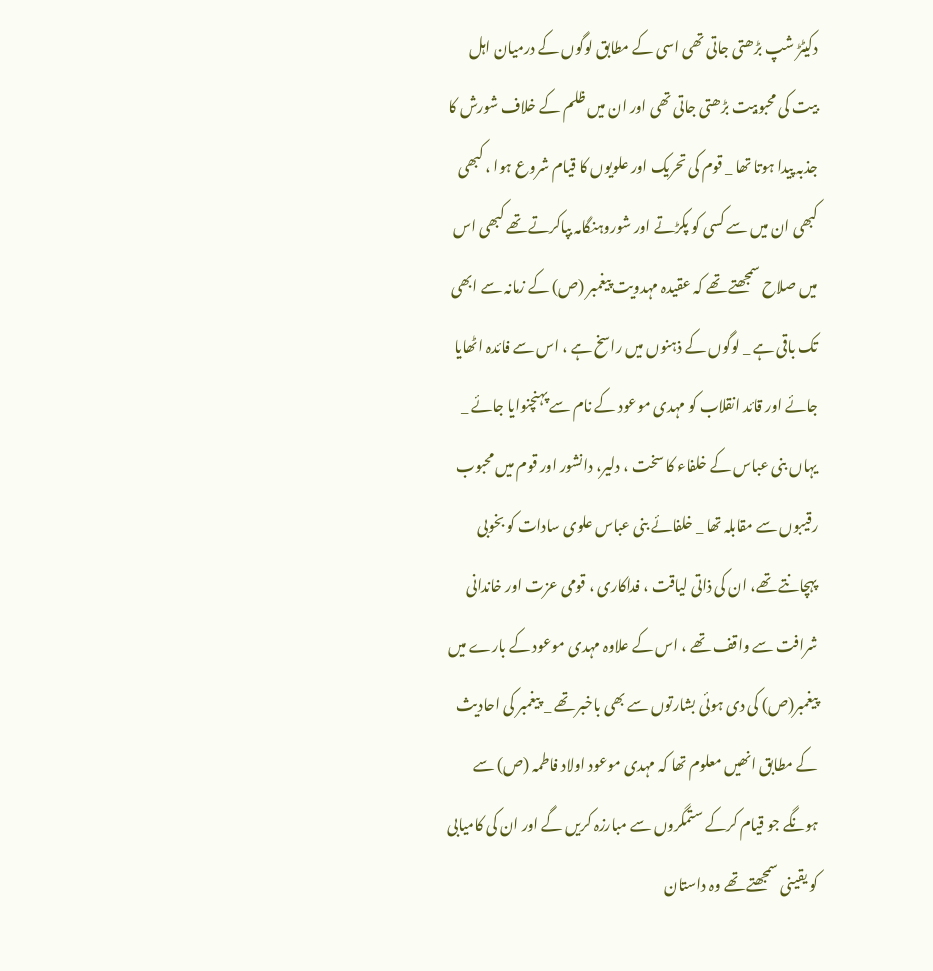دکیٹڑ شپ بڑھتی جاتی تھی اسی کے مطابق لوگوں کے درمیان اہل بیت کی محبوبیت بڑھتی جاتی تھی اور ان میں ظلم کے خلاف شورش کا جذبہ پیدا ہوتا تھا _ قوم کی تحریک اور علویوں کا قیام شروع ہوا ، کبھی کبھی ان میں سے کسی کو پکڑتے اور شوروہنگامہ بپاکرتے تھے کبھی اس میں صلاح سمجھتے تھے کہ عقیدہ مہدویت پیغمبر (ص) کے زمانہ سے ابھی تک باقی ہے _ لوگوں کے ذہنوں میں راسخ ہے ، اس سے فائدہ اٹھایا جائے اور قائد انقلاب کو مہدی موعود کے نام سے پہنچنوایا جائے _ یہاں بنی عباس کے خلفاء کا سخت ، دلیر، دانشور اور قوم میں محبوب رقیبوں سے مقابلہ تھا _ خلفائے بنی عباس علوی سادات کو بخوبی پہچانتے تھے، ان کی ذاتی لیاقت ، فداکاری ، قومی عزت اور خاندانی شرافت سے واقف تھے ، اس کے علاوہ مہدی موعود کے بارے میں پیغمبر(ص) کی دی ہوئی بشارتوں سے بھی باخبر تھے _ پیغمبر کی احادیث کے مطابق انھیں معلوم تھا کہ مہدی موعود اولاد فاطمہ (ص) سے ہونگے جو قیام کرکے ستمگروں سے مبارزہ کریں گے اور ان کی کامیابی کو یقینی سمجھتے تھے وہ داستان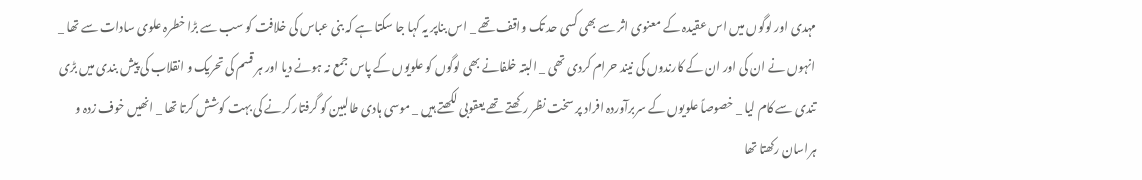مہدی اور لوگوں میں اس عقیدہ کے معنوی اثر سے بھی کسی حد تک واقف تھے _ اس بناپر یہ کہا جا سکتا ہے کہ بنی عباس کی خلافت کو سب سے بڑا خطرہ علوی سادات سے تھا _ انہوں نے ان کی اور ان کے کارندوں کی نیند حرام کردی تھی _ البتہ خلفانے بھی لوگوں کو علویوں کے پاس جمع نہ ہونے دیا اور ہر قسم کی تحریک و انقلاب کی پیش بندی میں بڑی تندی سے کام لیا _ خصوصاً علویوں کے سربرآوردہ افراد پر سخت نظر رکھتے تھے یعقوبی لکھتے ہیں _ موسی ہادی طالبین کو گرفتار کرنے کی بہت کوشش کرتا تھا _ انھیں خوف زدہ و ہراسان رکھتا تھا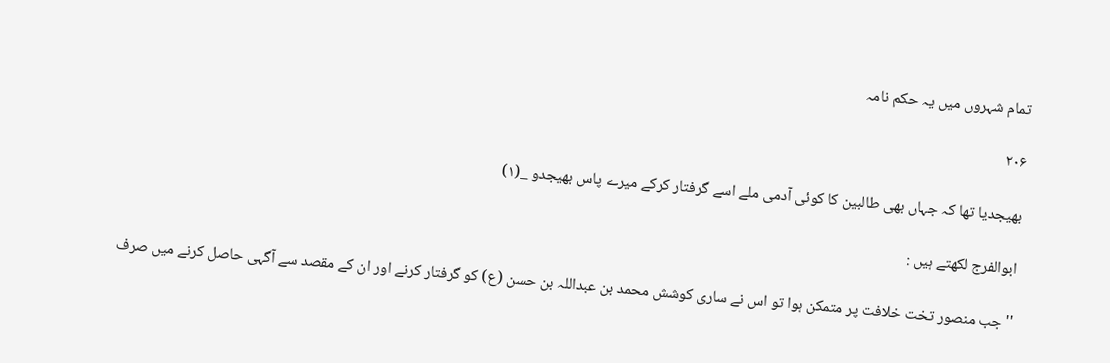تمام شہروں میں یہ حکم نامہ

۲۰۶

بھیجدیا تھا کہ جہاں بھی طالبین کا کوئی آدمی ملے اسے گرفتار کرکے میرے پاس بھیجدو _(۱)

ابوالفرج لکھتے ہیں :

''جب منصور تخت خلافت پر متمکن ہوا تو اس نے ساری کوشش محمد بن عبداللہ بن حسن (ع) کو گرفتار کرنے اور ان کے مقصد سے آگہی حاصل کرنے میں صرف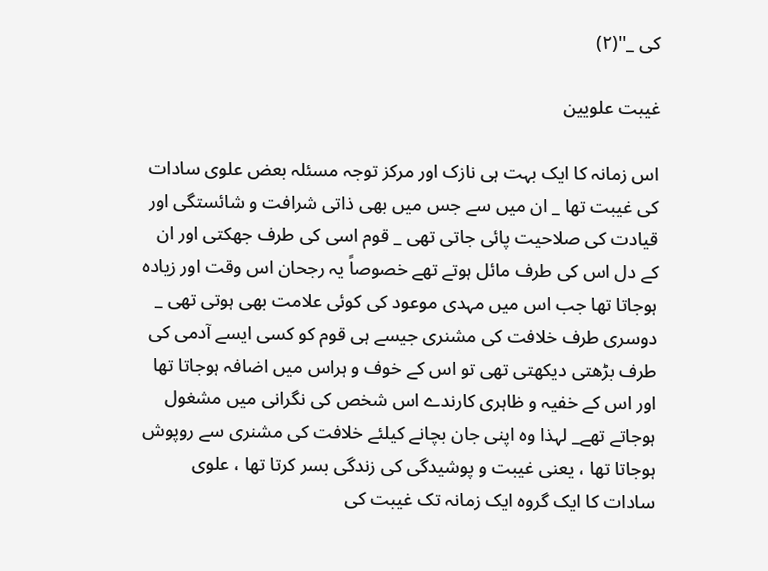کی _''(۲)

غیبت علویین

اس زمانہ کا ایک بہت ہی نازک اور مرکز توجہ مسئلہ بعض علوی سادات کی غیبت تھا _ ان میں سے جس میں بھی ذاتی شرافت و شائستگی اور قیادت کی صلاحیت پائی جاتی تھی _ قوم اسی کی طرف جھکتی اور ان کے دل اس کی طرف مائل ہوتے تھے خصوصاً یہ رجحان اس وقت اور زیادہ ہوجاتا تھا جب اس میں مہدی موعود کی کوئی علامت بھی ہوتی تھی _ دوسری طرف خلافت کی مشنری جیسے ہی قوم کو کسی ایسے آدمی کی طرف بڑھتی دیکھتی تھی تو اس کے خوف و ہراس میں اضافہ ہوجاتا تھا اور اس کے خفیہ و ظاہری کارندے اس شخص کی نگرانی میں مشغول ہوجاتے تھے_ لہذا وہ اپنی جان بچانے کیلئے خلافت کی مشنری سے روپوش ہوجاتا تھا ، یعنی غیبت و پوشیدگی کی زندگی بسر کرتا تھا ، علوی سادات کا ایک گروہ ایک زمانہ تک غیبت کی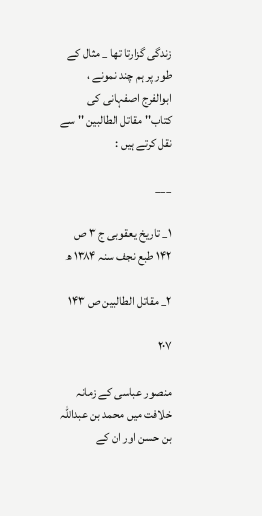زندگی گزارتا تھا _ مثال کے طور پر ہم چند نمونے ، ابوالفرج اصفہانی کی کتاب'' مقاتل الطالبین '' سے نقل کرتے ہیں :

___

۱_ تاریخ یعقوبی ج ۳ ص ۱۴۲ طبع نجف سنہ ۱۳۸۴ ھ

۲_ مقاتل الطالبین ص ۱۴۳

۲۰۷

منصور عباسی کے زمانہ خلافت میں محمد بن عبداللہ بن حسن اور ان کے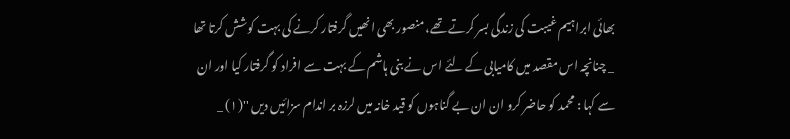بھائی ابراہیم غیبت کی زندگی بسر کرتے تھے، منصور بھی انھیں گرفتار کرنے کی بہت کوشش کرتا تھا _ چنانچہ اس مقصد میں کامیابی کے لئے اس نے بنی ہاشم کے بہت سے افراد کو گرفتار کیا اور ان سے کہا : محمد کو حاضر کرو ان ان بے گناہوں کو قید خانہ میں لرزہ بر اندام سزائیں دیں ''(۱) _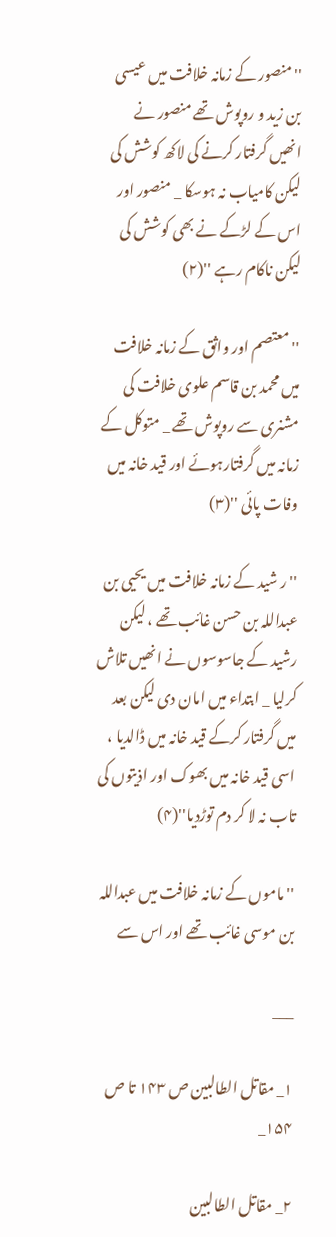''منصور کے زمانہ خلافت میں عیسی بن زید و روپوش تھے منصور نے انھیں گرفتار کرنے کی لاکھ کوشش کی لیکن کامیاب نہ ہوسکا _ منصور اور اس کے لڑکے نے بھی کوشش کی لیکن ناکام رہے ''(۲)

''معتصم اور واثق کے زمانہ خلافت میں محمد بن قاسم علوی خلافت کی مشنری سے روپوش تھے _ متوکل کے زمانہ میں گرفتارہوئے اور قید خانہ میں وفات پائی ''(۳)

''ر شید کے زمانہ خلافت میں یحیی بن عبداللہ بن حسن غائب تھے ، لیکن رشید کے جاسوسوں نے انھیں تلاش کرلیا _ ابتداء میں امان دی لیکن بعد میں گرفتار کرکے قید خانہ میں ڈالدیا ، اسی قید خانہ میں بھوک اور اذیتوں کی تاب نہ لا کر دم توڑدیا''(۴)

'' ماموں کے زمانہ خلافت میں عبداللہ بن موسی غائب تھے اور اس سے

___

۱_ مقاتل الطالبین ص ۱۴۳ تا ص ۱۵۴_

۲_ مقاتل الطالبین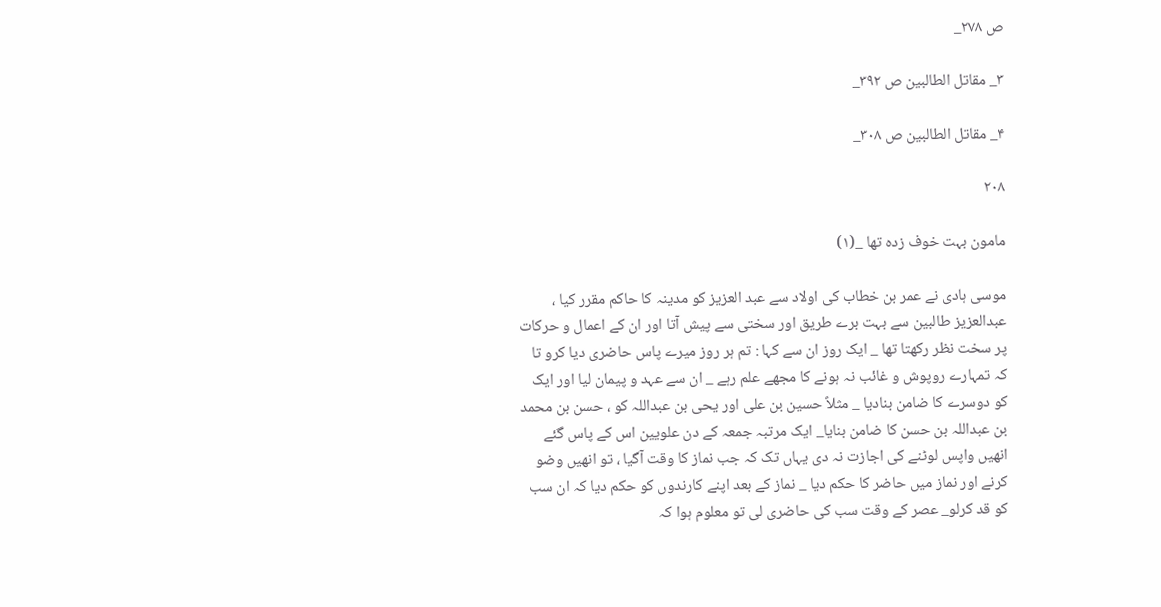ص ۲۷۸_

۳_ مقاتل الطالبین ص ۳۹۲_

۴_ مقاتل الطالبین ص ۳۰۸_

۲۰۸

مامون بہت خوف زدہ تھا _(۱)

موسی ہادی نے عمر بن خطاب کی اولاد سے عبد العزیز کو مدینہ کا حاکم مقرر کیا ، عبدالعزیز طالبین سے بہت برے طریق اور سختی سے پیش آتا اور ان کے اعمال و حرکات پر سخت نظر رکھتا تھا _ ایک روز ان سے کہا : تم ہر روز میرے پاس حاضری دیا کرو تا کہ تمہارے روپوش و غائب نہ ہونے کا مجھے علم رہے _ ان سے عہد و پیمان لیا اور ایک کو دوسرے کا ضامن بنادیا _ مثلاً حسین بن علی اور یحی بن عبداللہ کو ، حسن بن محمد بن عبداللہ بن حسن کا ضامن بنایا_ ایک مرتبہ جمعہ کے دن علویین اس کے پاس گئے انھیں واپس لوٹنے کی اجازت نہ دی یہاں تک کہ جب نماز کا وقت آگیا ، تو انھیں وضو کرنے اور نماز میں حاضر کا حکم دیا _ نماز کے بعد اپنے کارندوں کو حکم دیا کہ ان سب کو قد کرلو_ عصر کے وقت سب کی حاضری لی تو معلوم ہوا کہ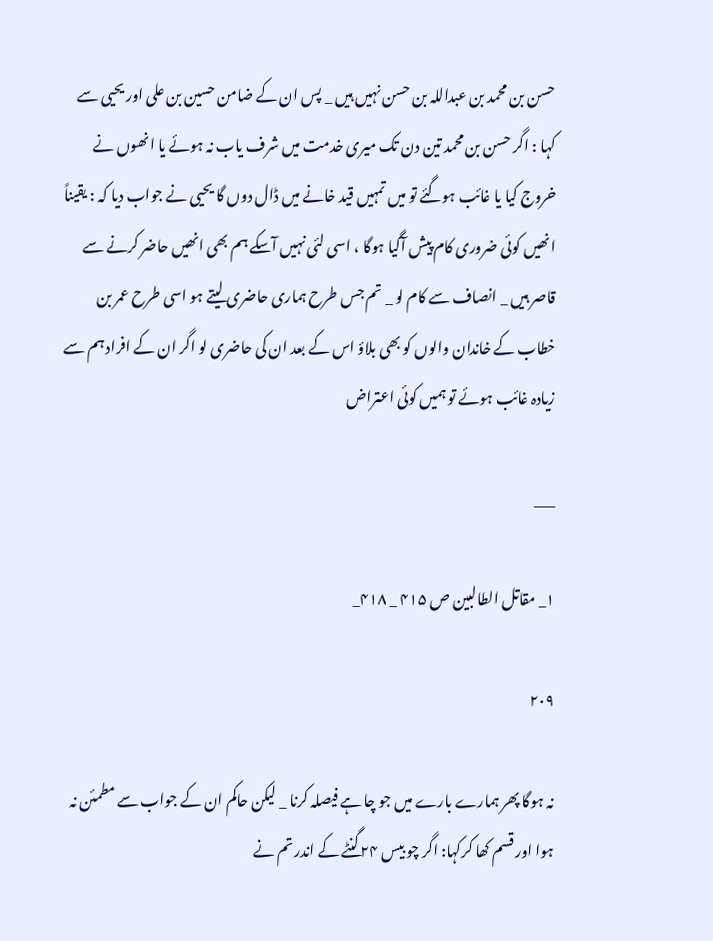حسن بن محمد بن عبداللہ بن حسن نہیں ہیں _ پس ان کے ضامن حسین بن علی اور یحیی سے کہا : اگر حسن بن محمد تین دن تک میری خدمت میں شرف یاب نہ ہوئے یا انھوں نے خروج کیا یا غائب ہوگئے تو میں تمہیں قید خانے میں ڈال دوں گا یحیی نے جواب دیا کہ : یقیناً انھیں کوئی ضروری کام پیش آگیا ہوگا ، اسی لئی نہیں آسکے ہم بھی انھیں حاضر کرنے سے قاصر ہیں _ انصاف سے کام لو _ تم جس طرح ہماری حاضری لیتے ہو اسی طرح عمر بن خطاب کے خاندان والوں کو بھی بلاؤ اس کے بعد ان کی حاضری لو اگر ان کے افراد ہم سے زیادہ غائب ہوئے تو ہمیں کوئی اعتراض

___

۱_ مقاتل الطالبین ص ۴۱۵ _ ۴۱۸_

۲۰۹

نہ ہوگا پھر ہمارے بارے میں جو چا ہے فیصلہ کرنا _ لیکن حاکم ان کے جواب سے مطمئن نہ ہوا اور قسم کھا کرکہا: اگر چو بیس ۲۴گنٹے کے اندر تم نے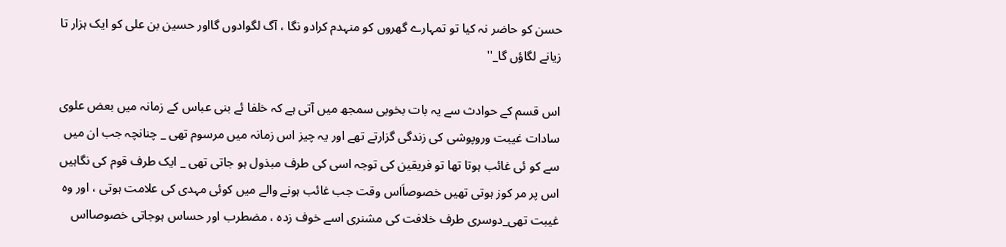حسن کو حاضر نہ کیا تو تمہارے گھروں کو منہدم کرادو نگا ، آگ لگوادوں گااور حسین بن علی کو ایک ہزار تا زیانے لگاؤں گا_''

اس قسم کے حوادث سے یہ بات بخوبی سمجھ میں آتی ہے کہ خلفا ئے بنی عباس کے زمانہ میں بعض علوی سادات غیبت وروپوشی کی زندگی گزارتے تھے اور یہ چیز اس زمانہ میں مرسوم تھی _ چنانچہ جب ان میں سے کو ئی غائب ہوتا تھا تو فریقین کی توجہ اسی کی طرف مبذول ہو جاتی تھی _ ایک طرف قوم کی نگاہیں اس پر مر کوز ہوتی تھیں خصوصاَاس وقت جب غائب ہونے والے میں کوئی مہدی کی علامت ہوتی ، اور وہ غیبت تھی_دوسری طرف خلافت کی مشنری اسے خوف زدہ ، مضطرب اور حساس ہوجاتی خصوصااس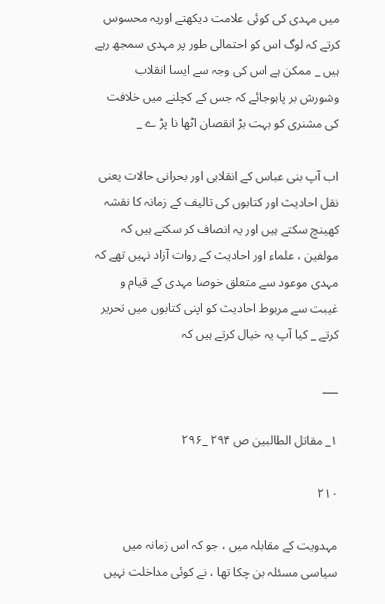میں مہدی کی کوئی علامت دیکھتے اوریہ محسوس کرتے کہ لوگ اس کو احتمالی طور پر مہدی سمجھ رہے ہیں _ ممکن ہے اس کی وجہ سے ایسا انقلاب وشورش بر پاہوجائے کہ جس کے کچلنے میں خلافت کی مشنری کو بہت بڑ انقصان اٹھا نا پڑ ے _

اب آپ بنی عباس کے انقلابی اور بحرانی حالات یعنی نقل احادیث اور کتابوں کی تالیف کے زمانہ کا نقشہ کھینچ سکتے ہیں اور یہ انصاف کر سکتے ہیں کہ مولفین ، علماء اور احادیث کے روات آزاد نہیں تھے کہ مہدی موعود سے متعلق خوصا مہدی کے قیام و غیبت سے مربوط احادیث کو اپنی کتابوں میں تحریر کرتے _ کیا آپ یہ خیال کرتے ہیں کہ

___

۱_ مقاتل الطالبین ص ۲۹۴ _۲۹۶

۲۱۰

مہدویت کے مقابلہ میں ، جو کہ اس زمانہ میں سیاسی مسئلہ بن چکا تھا ، نے کوئی مداخلت نہیں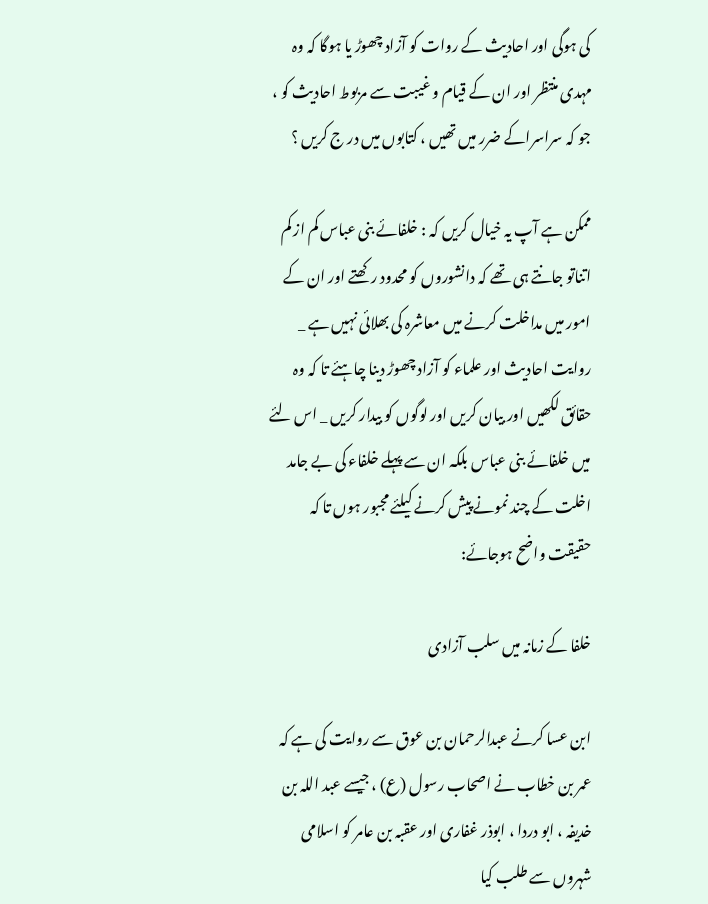کی ہوگی اور احادیث کے روات کو آزاد چھوڑ یا ہوگا کہ وہ مہدی منتظر اور ان کے قیام و غیبت سے مربوط احادیث کو ، جو کہ سراسراکے ضرر میں تھیں ، کتابوں میں در ج کریں ؟

ممکن ہے آپ یہ خیال کریں کہ : خلفائے بنی عباس کم از کم اتناتو جانتے ہی تھے کہ دانشوروں کو محدود رکھتے اور ان کے امور میں مداخلت کرنے میں معاشرہ کی بھلائی نہیں ہے _ روایت احادیث اور علماء کو آزاد چھوڑ دینا چاہئے تا کہ وہ حقائق لکھیں اور بیان کریں اور لوگوں کو بیدار کریں _ اس لئے میں خلفائے بنی عباس بلکہ ان سے پہلے خلفاء کی بے جامد اخلت کے چند نمونے پیش کرنے کیلئے مجبور ہوں تا کہ حقیقت واضح ہوجائے:

خلفا کے زمانہ میں سلب آزادی

ابن عسا کرنے عبدالرحمان بن عوق سے روایت کی ہے کہ عمر بن خطاب نے اصحاب رسول (ع) ، جیسے عبد اللہ بن خدیفہ ، ابو دردا ، ابوذر غفاری اور عقبہ بن عامر کو اسلامی شہروں سے طلب کیا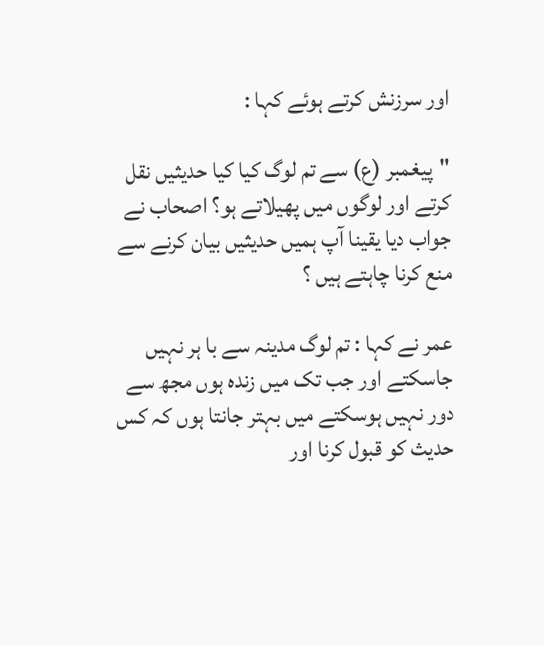اور سرزنش کرتے ہوئے کہا :

"پیغمبر (ع) سے تم لوگ کیا کیا حدیثیں نقل کرتے اور لوگوں میں پھیلاتے ہو؟ اصحاب نے جواب دیا یقینا آپ ہمیں حدیثیں بیان کرنے سے منع کرنا چاہتے ہیں ؟

عمر نے کہا : تم لوگ مدینہ سے با ہر نہیں جاسکتے اور جب تک میں زندہ ہوں مجھ سے دور نہیں ہوسکتے میں بہتر جانتا ہوں کہ کس حدیث کو قبول کرنا اور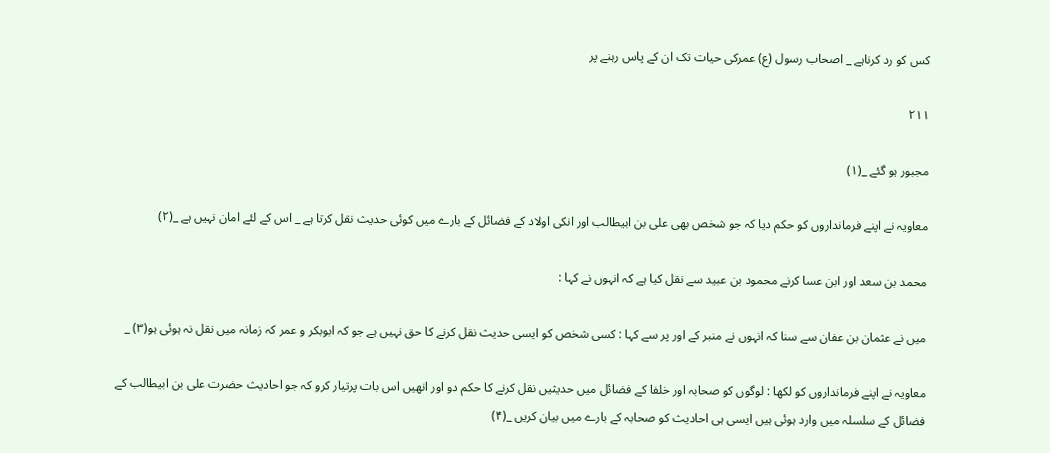کس کو رد کرناہے _ اصحاب رسول (ع) عمرکی حیات تک ان کے پاس رہنے پر

۲۱۱

مجبور ہو گئے _(۱)

معاویہ نے اپنے فرمانداروں کو حکم دیا کہ جو شخص بھی علی بن ابیطالب اور انکی اولاد کے فضائل کے بارے میں کوئی حدیث نقل کرتا ہے _ اس کے لئے امان نہیں ہے _(۲)

محمد بن سعد اور ابن عسا کرنے محمود بن عبید سے نقل کیا ہے کہ انہوں نے کہا :

میں نے عثمان بن عفان سے سنا کہ انہوں نے منبر کے اور پر سے کہا : کسی شخص کو ایسی حدیث نقل کرنے کا حق نہیں ہے جو کہ ابوبکر و عمر کہ زمانہ میں نقل نہ ہوئی ہو(۳) _

معاویہ نے اپنے فرمانداروں کو لکھا : لوگوں کو صحابہ اور خلفا کے فضائل میں حدیثیں نقل کرنے کا حکم دو اور انھیں اس بات پرتیار کرو کہ جو احادیث حضرت علی بن ابیطالب کے فضائل کے سلسلہ میں وارد ہوئی ہیں ایسی ہی احادیث کو صحابہ کے بارے میں بیان کریں _(۴)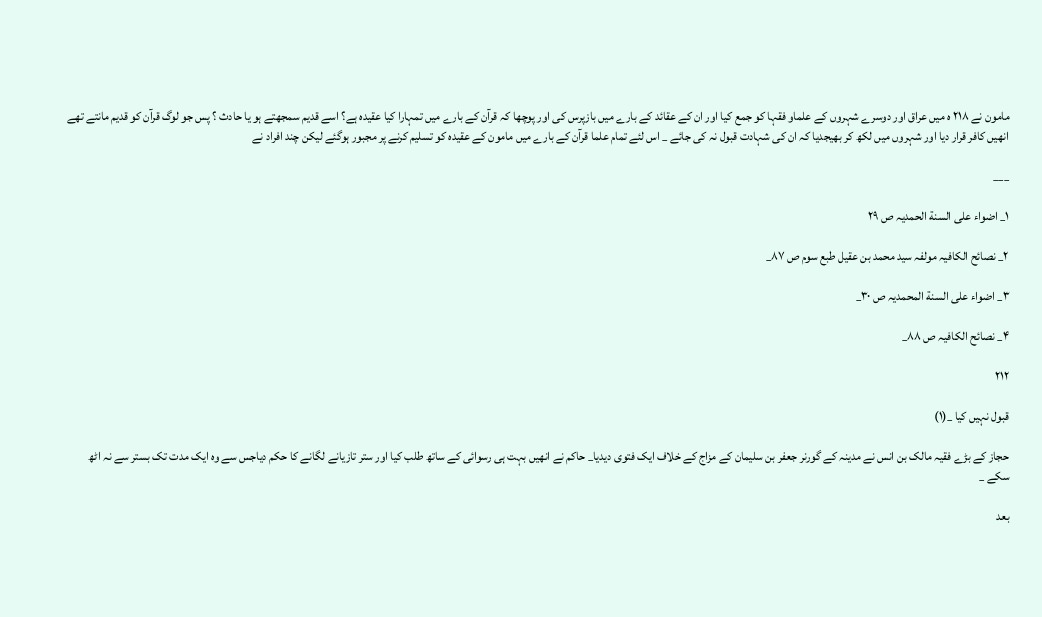مامون نے ۲۱۸ ہ میں عراق اور دوسرے شہروں کے علماو فقہا کو جمع کیا اور ان کے عقائد کے بارے میں بازپرس کی اور پوچھا کہ قرآن کے بارے میں تمہارا کیا عقیدہ ہے؟ اسے قدیم سمجھتے ہو یا حادث ؟ پس جو لوگ قرآن کو قدیم مانتے تھے انھیں کافر قرار دیا اور شہروں میں لکھ کر بھیجدیا کہ ان کی شہادت قبول نہ کی جائے _ اس لئے تمام علما قرآن کے بارے میں مامون کے عقیدہ کو تسلیم کرنے پر مجبور ہوگئے لیکن چند افراد نے

___

۱_ اضواء علی السنة الحمدیہ ص ۲۹

۲_ نصائح الکافیہ مولفہ سید محمد بن عقیل طبع سوم ص ۸۷_

۳_ اضواء علی السنة المحمدیہ ص ۳۰_

۴_ نصائح الکافیہ ص ۸۸_

۲۱۲

قبول نہیں کیا _(۱)

حجاز کے بڑے فقیہ مالک بن انس نے مدینہ کے گورنر جعفر بن سلیمان کے مزاج کے خلاف ایک فتوی دیدیا_ حاکم نے انھیں بہت ہی رسوائی کے ساتھ طلب کیا اور ستر تازیانے لگانے کا حکم دیاجس سے وہ ایک مدت تک بستر سے نہ اٹھ سکے _

بعد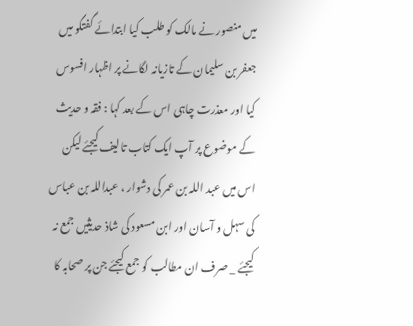میں منصور نے مالک کو طلب کیا ابتدائے گفتگو میں جعفر بن سلیمان کے تازیانہ لگانے پر اظہار افسوس کیا اور معذرت چاہی اس کے بعد کہا : فقہ و حدیث کے موضوع پر آپ ایک کتاب تالیف کیجئے لیکن اس میں عبد اللہ بن عمر کی دشوار ، عبداللہ بن عباس کی سہل و آسان اور ابن مسعود کی شاذ حدیثیں جمع نہ کیجئے _ صرف ان مطالب کو جمع کیجئے جن پر صحابہ کا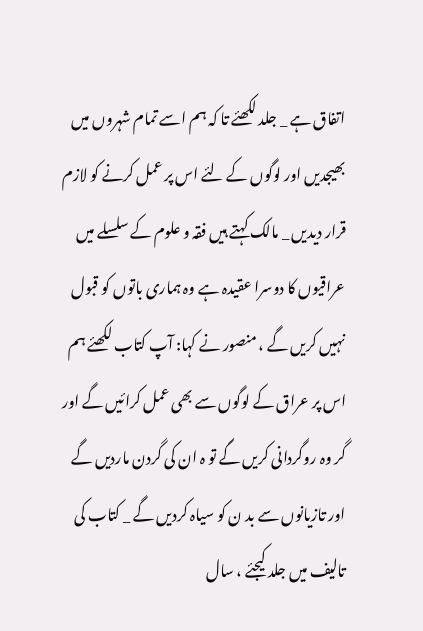اتفاق ہے _ جلد لکھئے تا کہ ہم اسے تمام شہروں میں بھیجدیں اور لوگوں کے لئے اس پر عمل کرنے کو لازم قرار دیدیں _ مالک کہتے ہیں فقہ و علوم کے سلسلے میں عراقیوں کا دوسرا عقیدہ ہے وہ ہماری باتوں کو قبول نہیں کریں گے ، منصور نے کہا: آپ کتاب لکھئے ہم اس پر عراق کے لوگوں سے بھی عمل کرائیں گے اور گر وہ روگردانی کریں گے تو ہ ان کی گردن ماردیں گے اور تازیانوں سے بد ن کو سیاہ کردیں گے _ کتاب کی تالیف میں جلد کیجئے ، سال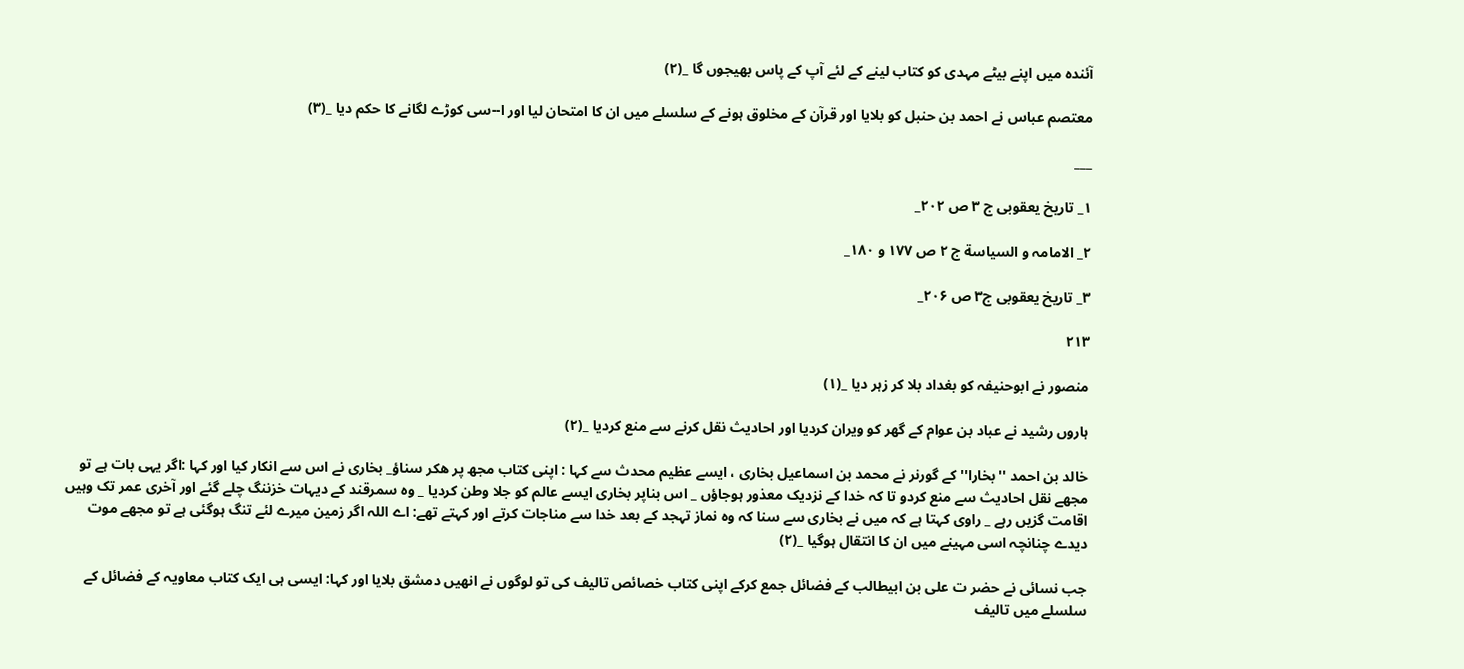آئندہ میں اپنے بیٹے مہدی کو کتاب لینے کے لئے آپ کے پاس بھیجوں گا _(۲)

معتصم عباس نے احمد بن حنبل کو بلایا اور قرآن کے مخلوق ہونے کے سلسلے میں ان کا امتحان لیا اور ا--سی کوڑے لگانے کا حکم دیا _(۳)

___

۱_ تاریخ یعقوبی ج ۳ ص ۲۰۲_

۲_ الامامہ و السیاسة ج ۲ ص ۱۷۷ و ۱۸۰_

۳_ تاریخ یعقوبی ج۳ ص ۲۰۶_

۲۱۳

منصور نے ابوحنیفہ کو بغداد بلا کر زہر دیا _(۱)

ہاروں رشید نے عباد بن عوام کے گھر کو ویران کردیا اور احادیث نقل کرنے سے منع کردیا _(۲)

خالد بن احمد ''بخارا'' کے گورنر نے محمد بن اسماعیل بخاری ، ایسے عظیم محدث سے کہا : اپنی کتاب مجھ پر ھکر سناؤ_ بخاری نے اس سے انکار کیا اور کہا :اگر یہی بات ہے تو مجھے نقل احادیث سے منع کردو تا کہ خدا کے نزدیک معذور ہوجاؤں _ اس بناپر بخاری ایسے عالم کو جلا وطن کردیا _ وہ سمرقند کے دیہات خزننگ چلے گئے اور آخری عمر تک وہیں اقامت گزیں رہے _ راوی کہتا ہے کہ میں نے بخاری سے سنا کہ وہ نماز تہجد کے بعد خدا سے مناجات کرتے اور کہتے تھے: اے اللہ اگر زمین میرے لئے تنگ ہوگئی ہے تو مجھے موت دیدے چنانچہ اسی مہینے میں ان کا انتقال ہوگیا _(۲)

جب نسائی نے حضر ت علی بن ابیطالب کے فضائل جمع کرکے اپنی کتاب خصائص تالیف کی تو لوگوں نے انھیں دمشق بلایا اور کہا: ایسی ہی ایک کتاب معاویہ کے فضائل کے سلسلے میں تالیف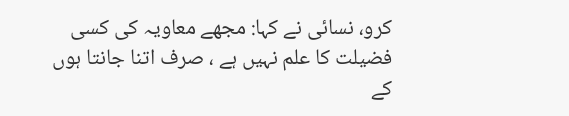کرو، نسائی نے کہا: مجھے معاویہ کی کسی فضیلت کا علم نہیں ہے ، صرف اتنا جانتا ہوں کے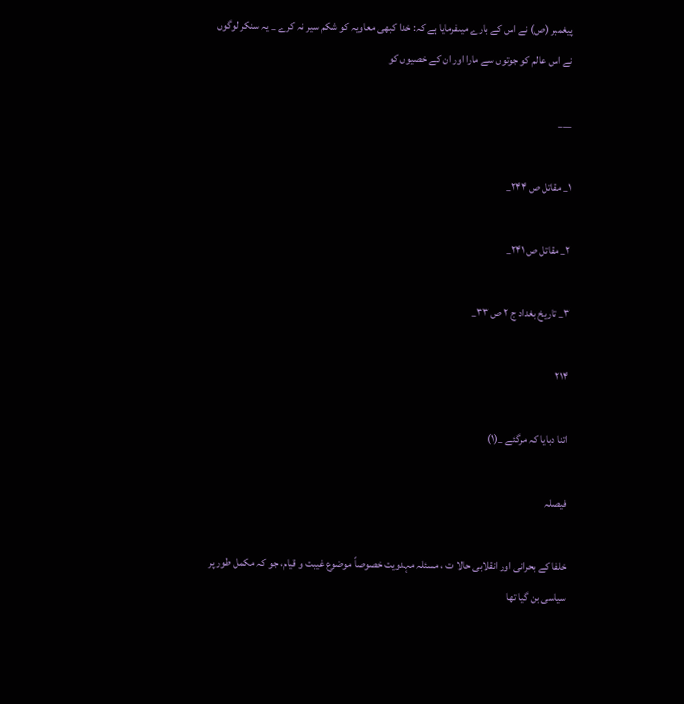پیغمبر (ص) نے اس کے بارے میںفرمایا ہے کہ: خدا کبھی معاویہ کو شکم سیر نہ کرے _ یہ سنکر لوگوں نے اس عالم کو جوتوں سے مارا اور ان کے خصیوں کو

___

۱_ مقاتل ص ۲۴۴_

۲_ مقاتل ص ۲۴۱_

۳_ تاریخ بغداد ج ۲ ص ۳۳_

۲۱۴

اتنا دبایا کہ مرگئے _(۱)

فیصلہ

خلفا کے بحرانی اور انقلابی حالا ت ، مسئلہ مہدویت خصوصاً موضوع غیبت و قیام، جو کہ مکمل طور پر سیاسی بن گیا تھا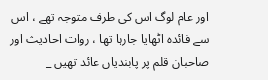اور عام لوگ اس کی طرف متوجہ تھے ، اس سے فائدہ اٹھایا جارہا تھا ، روات احادیث اور صاحبان قلم پر پابندیاں عائد تھیں _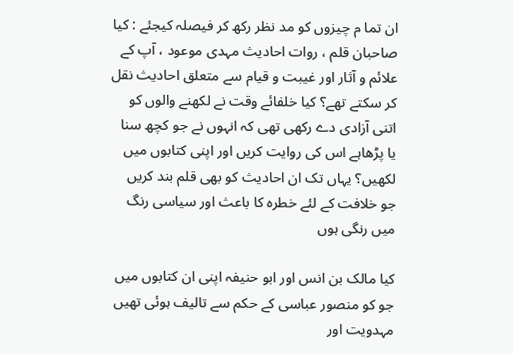ان تما م چیزوں کو مد نظر رکھ کر فیصلہ کیجئے : کیا صاحبان قلم ، روات احادیث مہدی موعود ، آپ کے علائم و آثار اور غیبت و قیام سے متعلق احادیث نقل کر سکتے تھے؟ کیا خلفائے وقت نے لکھنے والوں کو اتنی آزادی دے رکھی تھی کہ انہوں نے جو کچھ سنا یا پڑھاہے اس کی روایت کریں اور اپنی کتابوں میں لکھیں؟ یہاں تک ان احادیث کو بھی قلم بند کریں جو خلافت کے لئے خطرہ کا باعث اور سیاسی رنگ میں رنگی ہوں

کیا مالک بن انس اور ابو حنیفہ اپنی ان کتابوں میں جو کو منصور عباسی کے حکم سے تالیف ہوئی تھیں مہدویت اور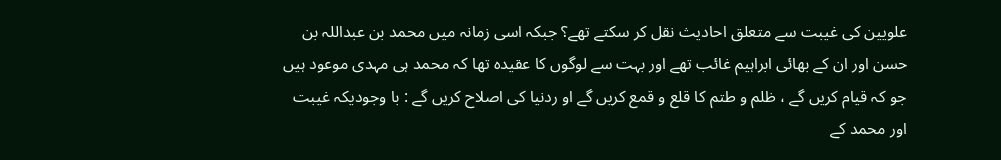علویین کی غیبت سے متعلق احادیث نقل کر سکتے تھے؟ جبکہ اسی زمانہ میں محمد بن عبداللہ بن حسن اور ان کے بھائی ابراہیم غائب تھے اور بہت سے لوگوں کا عقیدہ تھا کہ محمد ہی مہدی موعود ہیں جو کہ قیام کریں گے ، ظلم و طتم کا قلع و قمع کریں گے او ردنیا کی اصلاح کریں گے : با وجودیکہ غیبت اور محمد کے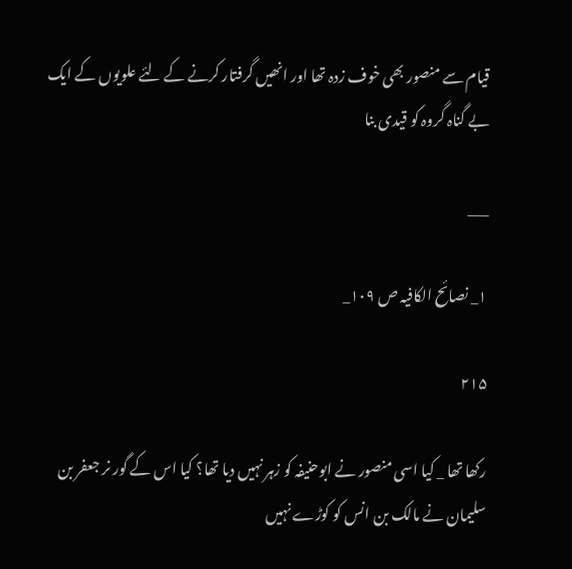قیام سے منصور بھی خوف زدہ تھا اور انھیں گرفتار کرنے کے لئے علویوں کے ایک بے گناہ گروہ کو قیدی بنا

___

۱_ نصائح الکافیہ ص ۱۰۹_

۲۱۵

رکھا تھا _ کیا اسی منصور نے ابوحنیفہ کو زہر نہیں دیا تھا؟ کیا اس کے گور نر جعفر بن سلیمان نے مالک بن انس کو کوڑے نہیں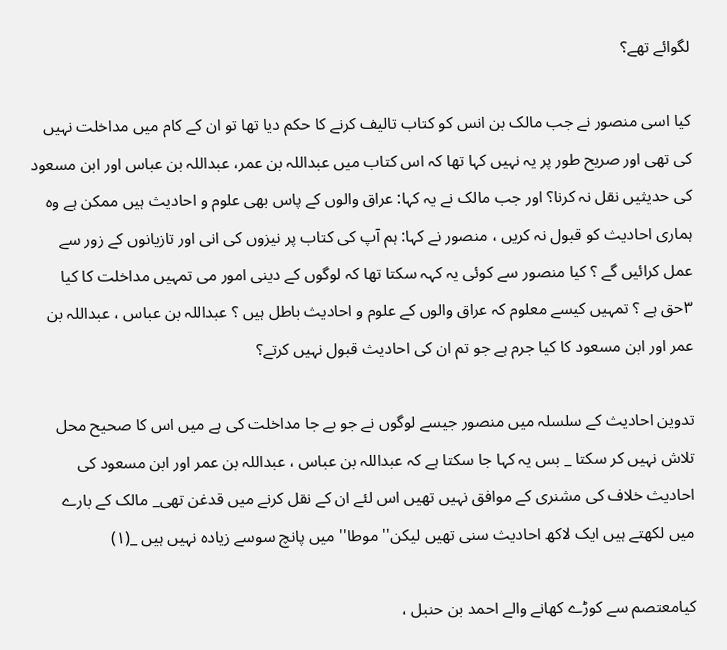لگوائے تھے؟

کیا اسی منصور نے جب مالک بن انس کو کتاب تالیف کرنے کا حکم دیا تھا تو ان کے کام میں مداخلت نہیں کی تھی اور صریح طور پر یہ نہیں کہا تھا کہ اس کتاب میں عبداللہ بن عمر، عبداللہ بن عباس اور ابن مسعود کی حدیثیں نقل نہ کرنا؟ اور جب مالک نے یہ کہا: عراق والوں کے پاس بھی علوم و احادیث ہیں ممکن ہے وہ ہماری احادیث کو قبول نہ کریں ، منصور نے کہا: ہم آپ کی کتاب پر نیزوں کی انی اور تازیانوں کے زور سے عمل کرائیں گے ؟ کیا منصور سے کوئی یہ کہہ سکتا تھا کہ لوگوں کے دینی امور می تمہیں مداخلت کا کیا ۳حق ہے ؟ تمہیں کیسے معلوم کہ عراق والوں کے علوم و احادیث باطل ہیں ؟ عبداللہ بن عباس ، عبداللہ بن عمر اور ابن مسعود کا کیا جرم ہے جو تم ان کی احادیث قبول نہیں کرتے؟

تدوین احادیث کے سلسلہ میں منصور جیسے لوگوں نے جو بے جا مداخلت کی ہے میں اس کا صحیح محل تلاش نہیں کر سکتا _ بس یہ کہا جا سکتا ہے کہ عبداللہ بن عباس ، عبداللہ بن عمر اور ابن مسعود کی احادیث خلاف کی مشنری کے موافق نہیں تھیں اس لئے ان کے نقل کرنے میں قدغن تھی_ مالک کے بارے میں لکھتے ہیں ایک لاکھ احادیث سنی تھیں لیکن'' موطا'' میں پانچ سوسے زیادہ نہیں ہیں _(۱)

کیامعتصم سے کوڑے کھانے والے احمد بن حنبل ،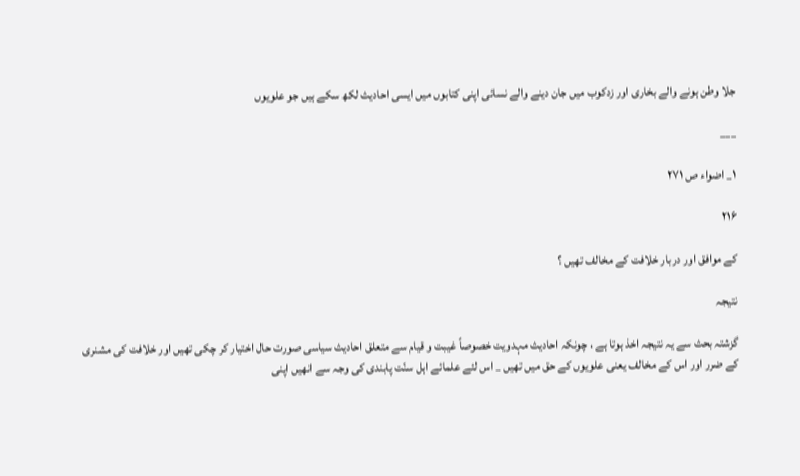جلا وطن ہونے والے بخاری اور زدکوب میں جان دینے والے نسائی اپنی کتابوں میں ایسی احادیث لکھ سکے ہیں جو علویوں

___

۱_ اضواء ص ۲۷۱

۲۱۶

کے موافق اور دربار خلافت کے مخالف تھیں ؟

نتیجہ

گزشتہ بحث سے یہ نتیجہ اخذ ہوتا ہے ، چونکہ احادیث مہدویت خصوصاً غیبت و قیام سے متعلق احادیث سیاسی صورت حال اختیار کر چکی تھیں اور خلافت کی مشنری کے ضرر اور اس کے مخالف یعنی علویوں کے حق میں تھیں _ اس لئے علمائے اہل سنّت پابندی کی وجہ سے انھیں اپنی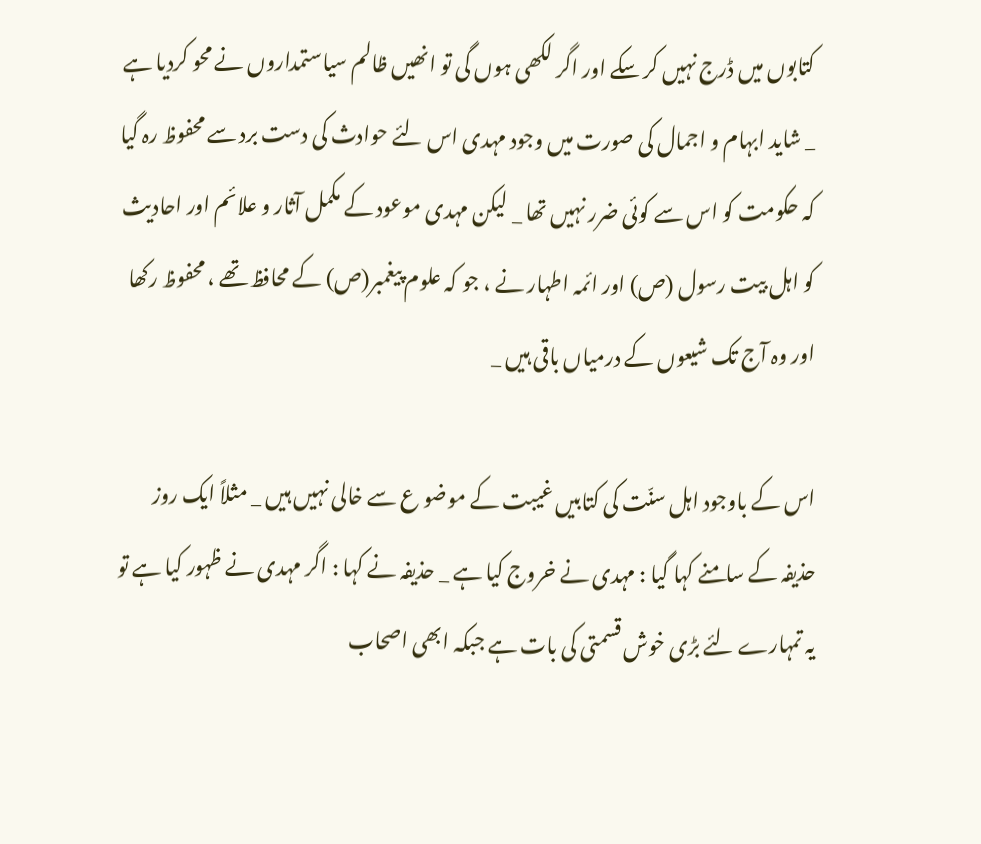کتابوں میں ڈرج نہیں کر سکے اور اگر لکھی ہوں گی تو انھیں ظالم سیاستمداروں نے محو کردیا ہے _ شاید ابہام و اجمال کی صورت میں وجود مہدی اس لئے حوادث کی دست برد سے محفوظ رہ گیا کہ حکومت کو اس سے کوئی ضرر نہیں تھا _ لیکن مہدی موعود کے مکمل آثار و علائم اور احادیث کو اہل بیت رسول (ص) اور ائمہ اطہار نے ، جو کہ علوم پیغمبر(ص) کے محافظ تھے ، محفوظ رکھا اور وہ آج تک شیعوں کے درمیاں باقی ہیں _

اس کے باوجود اہل سنّت کی کتابیں غیبت کے موضو ع سے خالی نہیں ہیں _ مثلاً ایک روز حذیفہ کے سامنے کہا گیا : مہدی نے خروج کیا ہے _ حذیفہ نے کہا : اگر مہدی نے ظہور کیا ہے تو یہ تمہارے لئے بڑی خوش قسمتی کی بات ہے جبکہ ابھی اصحاب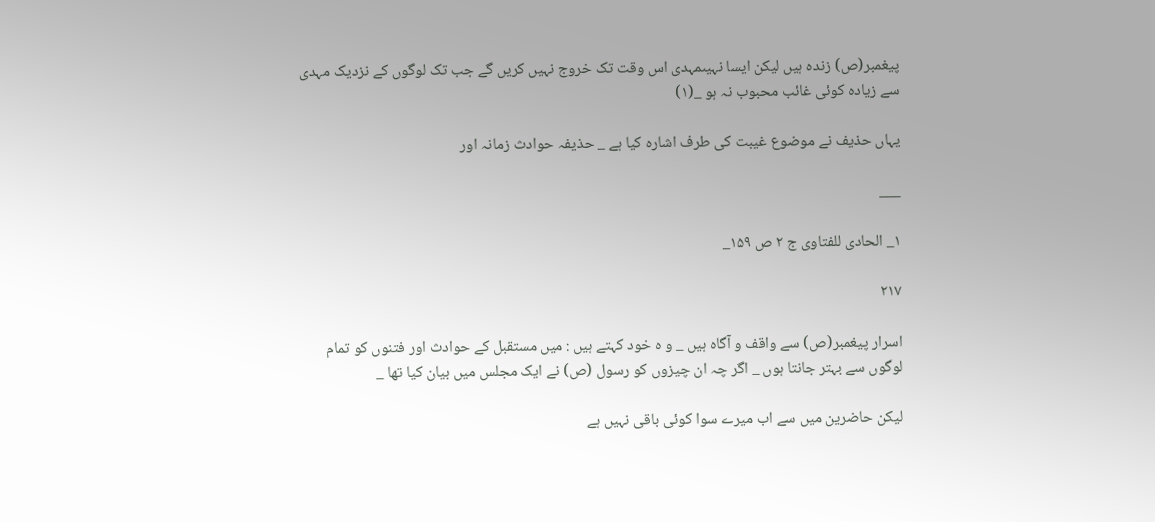پیغمبر(ص) زندہ ہیں لیکن ایسا نہیںمہدی اس وقت تک خروج نہیں کریں گے جب تک لوگوں کے نزدیک مہدی سے زیادہ کوئی غائب محبوب نہ ہو _(۱)

یہاں حذیف نے موضوع غیبت کی طرف اشارہ کیا ہے _ حذیفہ حوادث زمانہ اور

___

۱_ الحادی للفتاوی ج ۲ ص ۱۵۹_

۲۱۷

اسرار پیغمبر(ص) سے واقف و آگاہ ہیں _ و ہ خود کہتے ہیں : میں مستقبل کے حوادث اور فتنوں کو تمام لوگوں سے بہتر جانتا ہوں _ اگر چہ ان چیزوں کو رسول (ص) نے ایک مجلس میں بیان کیا تھا _

لیکن حاضرین میں سے اب میرے سوا کوئی باقی نہیں ہے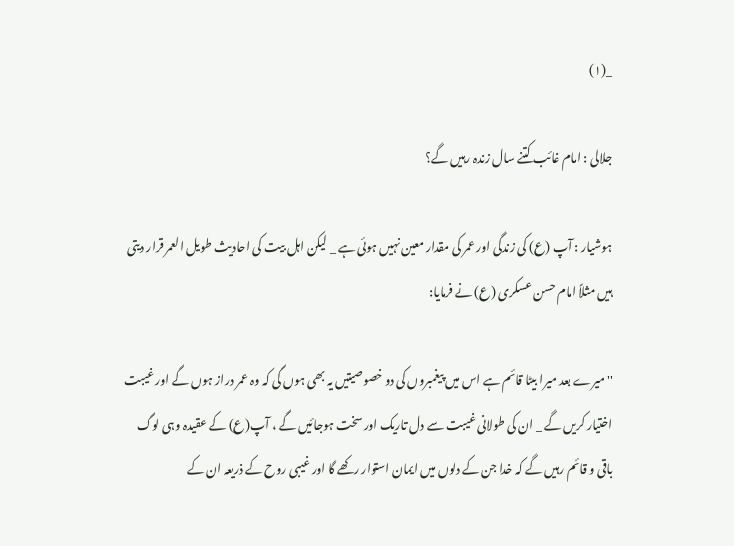_(۱)

جلالی : امام غائب کتنے سال زندہ رہیں گے؟

ہوشیار : آپ (ع) کی زندگی اور عمر کی مقدار معین نہیں ہوئی ہے _ لیکن اہل بیت کی احادیث طویل العمر قرار دیتی ہیں مثلاً امام حسن عسکری (ع) نے فرمایا:

''میرے بعد میرا بیٹا قائم ہے اس میں پیغمبروں کی دو خصوصیتیں یہ بھی ہوں گی کہ وہ عمر دراز ہوں گے اور غیبت اختیار کریں گے _ ان کی طولانی غیبت سے دل تاریک اور سخت ہوجائیں گے ، آپ(ع) کے عقیدہ وہی لوگ باقی و قائم رہیں گے کہ خدا جن کے دلوں میں ایمان استوار رکھے گا اور غیبی روح کے ذریعہ ان کے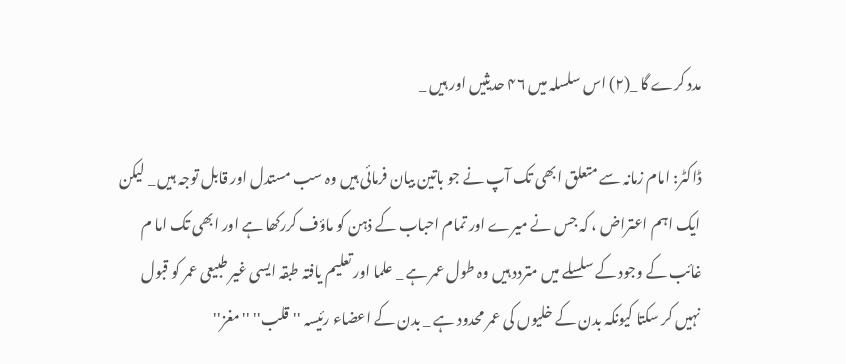مدد کرے گا _(۲) اس سلسلہ میں ۴۶ حدیثیں اور ہیں _

ڈاکٹر: امام زمانہ سے متعلق ابھی تک آپ نے جو باتین بیان فرمائی ہیں وہ سب مستدل اور قابل توجہ ہیں _ لیکن ایک اہم اعتراض ، کہ جس نے میرے اور تمام احباب کے ذہن کو ماؤف کررکھا ہے اور ابھی تک اما م غائب کے وجود کے سلسلے میں متردد ہیں وہ طول عمر ہے _ علما اور تعلیم یافتہ طبقہ ایسی غیر طبیعی عمر کو قبول نہیں کر سکتا کیونکہ بدن کے خلیوں کی عمر محدود ہے _ بدن کے اعضاء رئیسہ ''قلب'' ''مغز''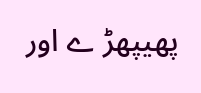پھیپھڑ ے اور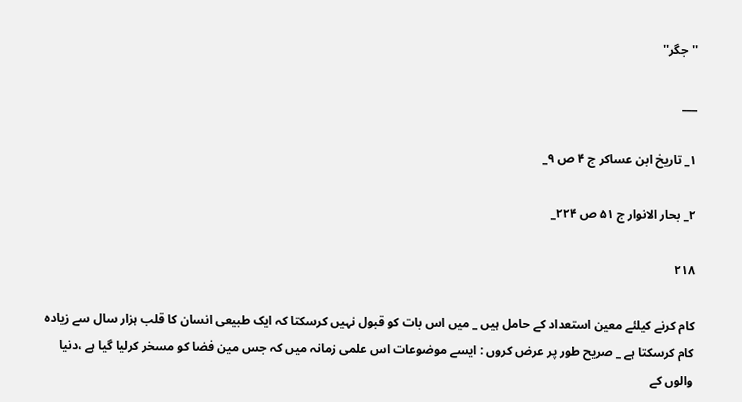''جگر''

___

۱_ تاریخ ابن عساکر ج ۴ ص ۹_

۲_ بحار الانوار ج ۵۱ ص ۲۲۴_

۲۱۸

کام کرنے کیلئے معین استعداد کے حامل ہیں _ میں اس بات کو قبول نہیں کرسکتا کہ ایک طبیعی انسان کا قلب ہزار سال سے زیادہ کام کرسکتا ہے _ صریح طور پر عرض کروں : ایسے موضوعات اس علمی زمانہ میں کہ جس مین فضا کو مسخر کرلیا گیا ہے ،دنیا والوں کے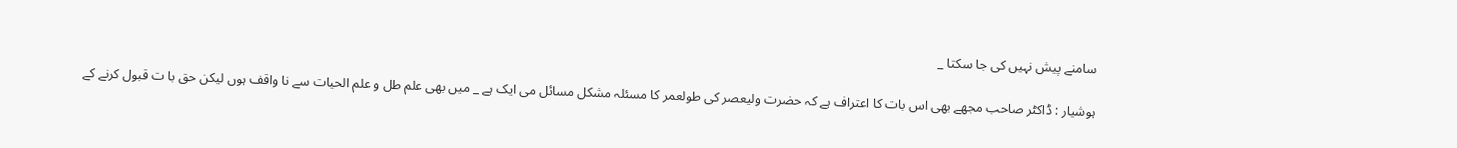سامنے پیش نہیں کی جا سکتا _

ہوشیار : ڈاکٹر صاحب مجھے بھی اس بات کا اعتراف ہے کہ حضرت ولیعصر کی طولعمر کا مسئلہ مشکل مسائل می ایک ہے _ میں بھی علم طل و علم الحیات سے نا واقف ہوں لیکن حق با ت قبول کرنے کے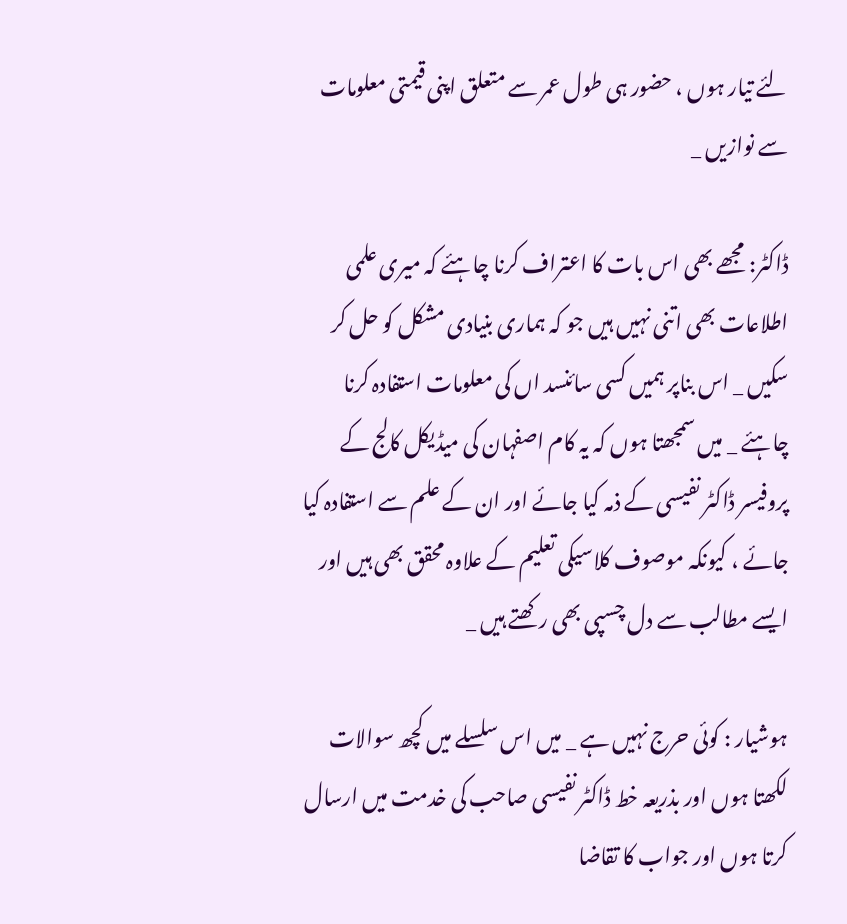لئے تیار ہوں ، حضور ہی طول عمر سے متعلق اپنی قیمتی معلومات سے نوازیں _

ڈاکٹر: مجھے بھی اس بات کا اعتراف کرنا چاہئے کہ میری علمی اطلاعات بھی اتنی نہیں ہیں جو کہ ہماری بنیادی مشکل کو حل کر سکیں _ اس بناپر ہمیں کسی سائنسد اں کی معلومات استفادہ کرنا چاہئے _ میں سمجھتا ہوں کہ یہ کام اصفہان کی میڈیکل کالج کے پروفیسر ڈاکٹر نفیسی کے ذمہ کیا جائے اور ان کے علم سے استفادہ کیا جائے ، کیونکہ موصوف کلاسیکی تعلیم کے علاوہ محقق بھی ہیں اور ایسے مطالب سے دل چسپی بھی رکھتے ہیں _

ہوشیار : کوئی حرج نہیں ہے _ میں اس سلسلے میں کچھ سوالات لکھتا ہوں اور بذریعہ خط ڈاکٹر نفیسی صاحب کی خدمت میں ارسال کرتا ہوں اور جواب کا تقاضا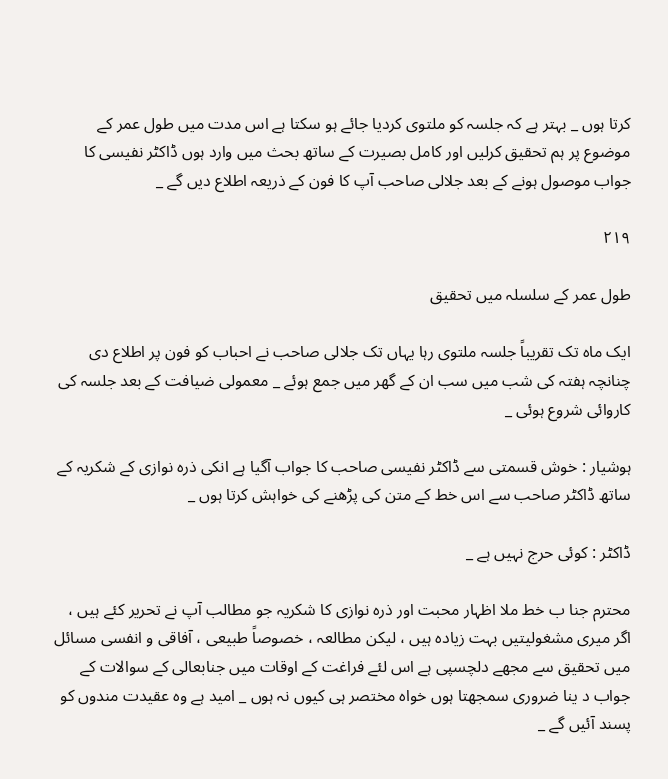کرتا ہوں _ بہتر ہے کہ جلسہ کو ملتوی کردیا جائے ہو سکتا ہے اس مدت میں طول عمر کے موضوع پر ہم تحقیق کرلیں اور کامل بصیرت کے ساتھ بحث میں وارد ہوں ڈاکٹر نفیسی کا جواب موصول ہونے کے بعد جلالی صاحب آپ کا فون کے ذریعہ اطلاع دیں گے _

۲۱۹

طول عمر کے سلسلہ میں تحقیق

ایک ماہ تک تقریباً جلسہ ملتوی رہا یہاں تک جلالی صاحب نے احباب کو فون پر اطلاع دی چنانچہ ہفتہ کی شب میں سب ان کے گھر میں جمع ہوئے _ معمولی ضیافت کے بعد جلسہ کی کاروائی شروع ہوئی _

ہوشیار : خوش قسمتی سے ڈاکٹر نفیسی صاحب کا جواب آگیا ہے انکی ذرہ نوازی کے شکریہ کے ساتھ ڈاکٹر صاحب سے اس خط کے متن کی پڑھنے کی خواہش کرتا ہوں _

ڈاکٹر : کوئی حرج نہیں ہے _

محترم جنا ب خط ملا اظہار محبت اور ذرہ نوازی کا شکریہ جو مطالب آپ نے تحریر کئے ہیں ، اگر میری مشغولیتیں بہت زیادہ ہیں ، لیکن مطالعہ ، خصوصاً طبیعی ، آفاقی و انفسی مسائل میں تحقیق سے مجھے دلچسپی ہے اس لئے فراغت کے اوقات میں جنابعالی کے سوالات کے جواب د ینا ضروری سمجھتا ہوں خواہ مختصر ہی کیوں نہ ہوں _ امید ہے وہ عقیدت مندوں کو پسند آئیں گے _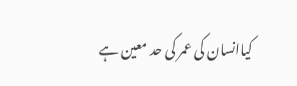کیاانسان کی عمر کی حد معین ہے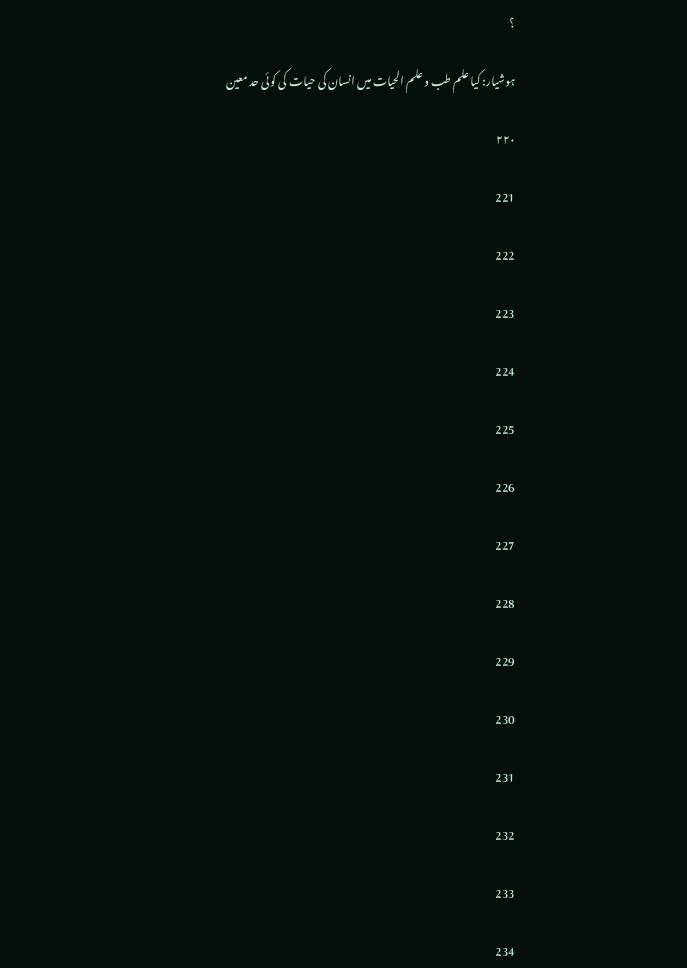؟

ہوشیار: کیا علم طب و علم الحیات میں انسان کی حیات کی کوئی حد معین

۲۲۰

221

222

223

224

225

226

227

228

229

230

231

232

233

234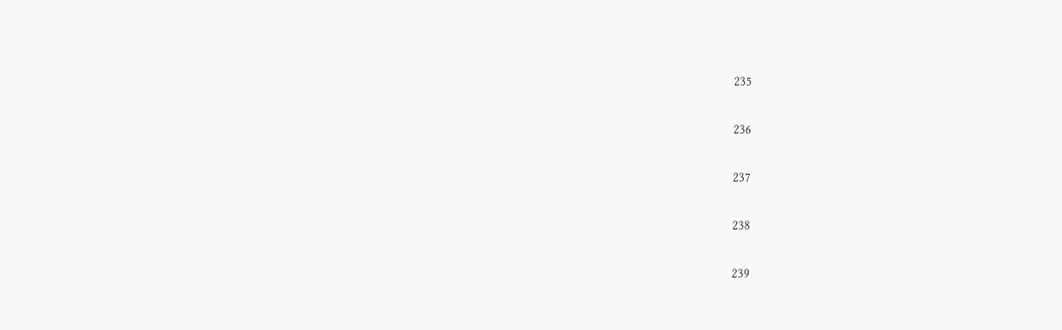235

236

237

238

239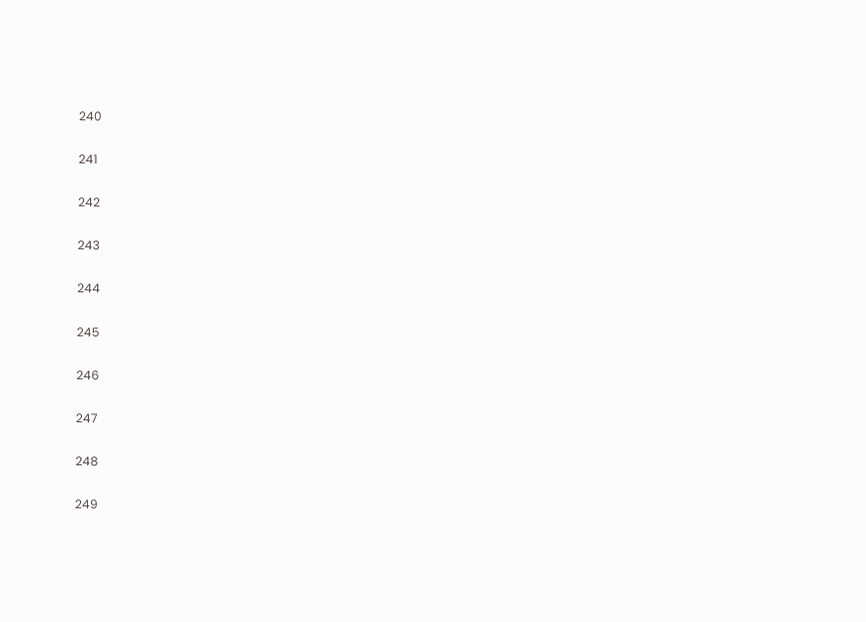240

241

242

243

244

245

246

247

248

249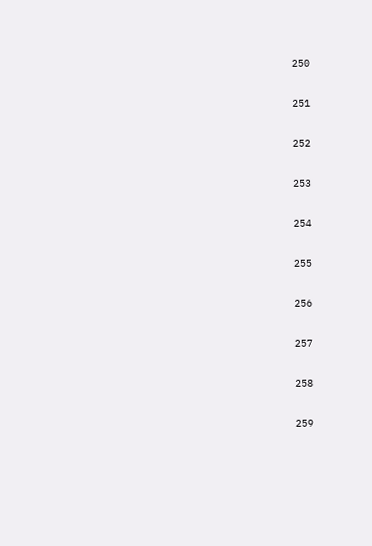250

251

252

253

254

255

256

257

258

259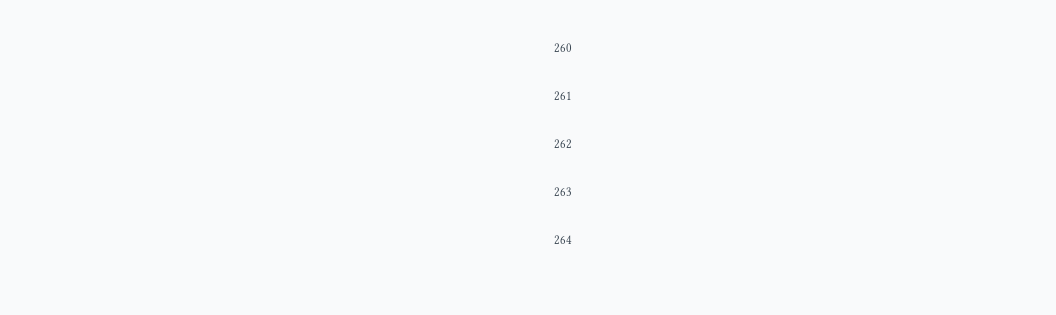260

261

262

263

264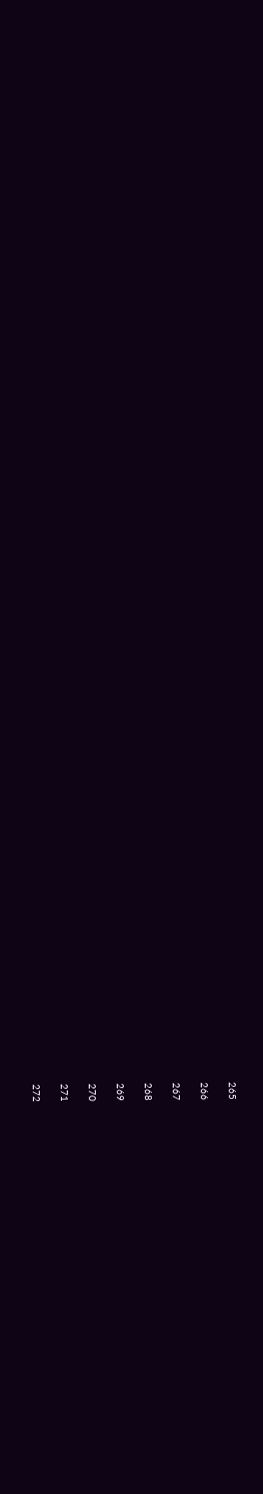265

266

267

268

269

270

271

272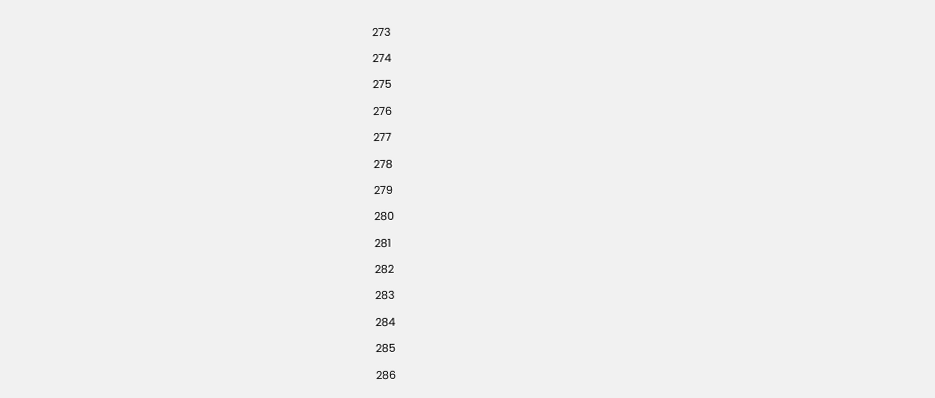273

274

275

276

277

278

279

280

281

282

283

284

285

286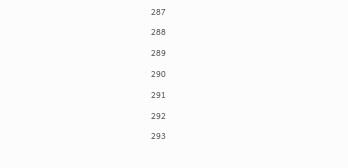287

288

289

290

291

292

293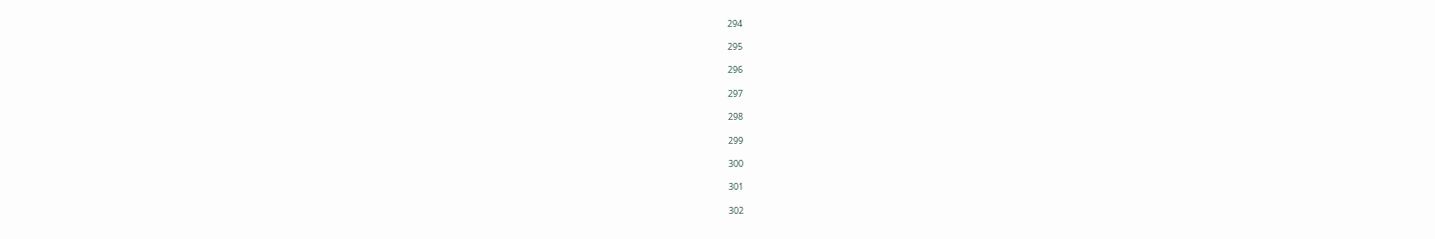294

295

296

297

298

299

300

301

302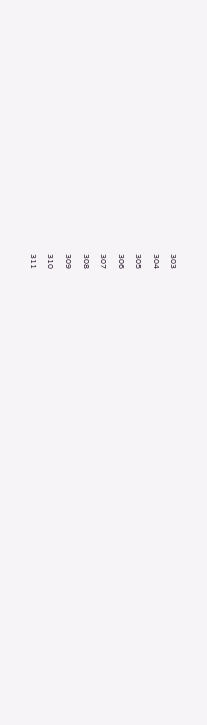303

304

305

306

307

308

309

310

311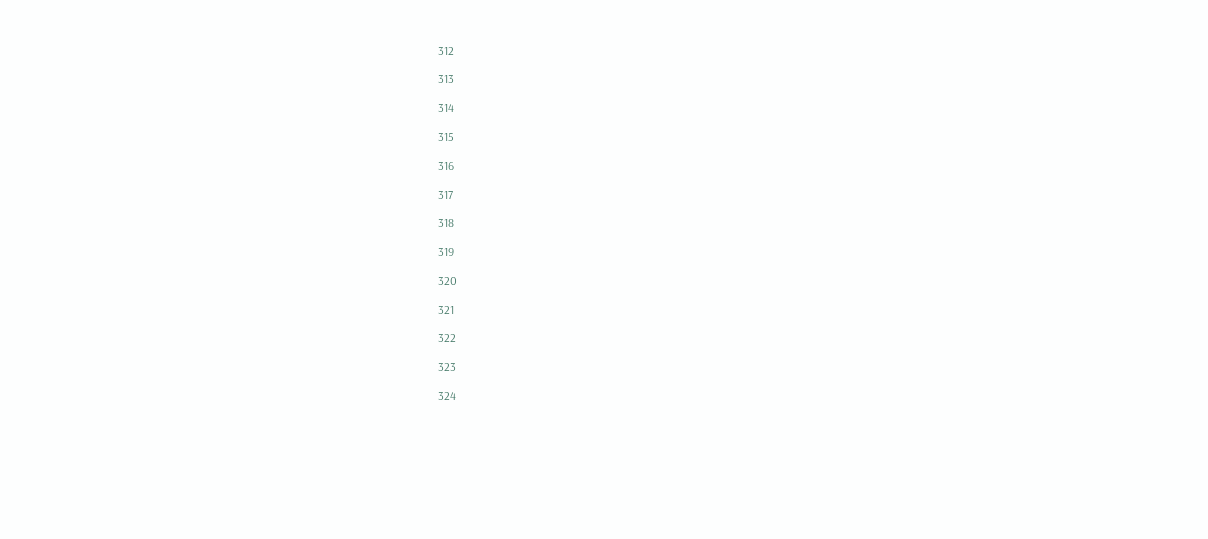312

313

314

315

316

317

318

319

320

321

322

323

324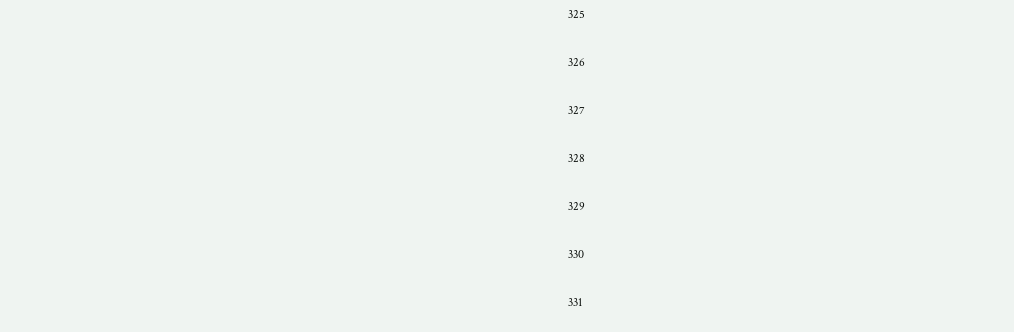325

326

327

328

329

330

331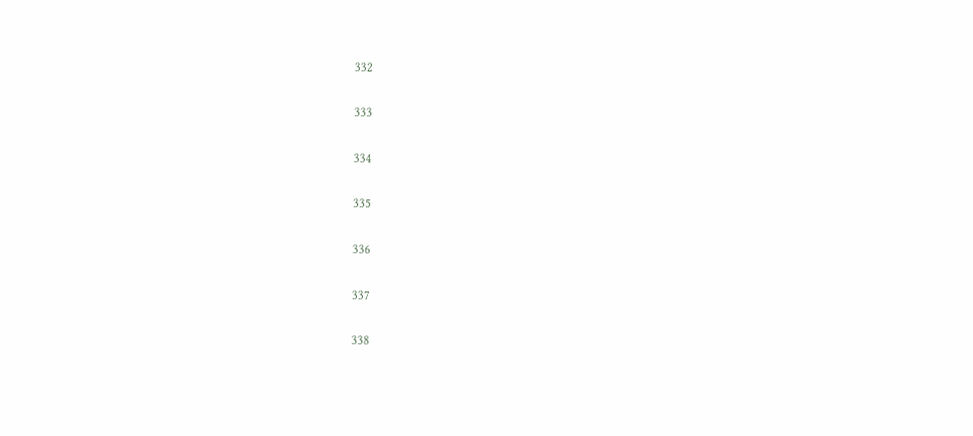332

333

334

335

336

337

338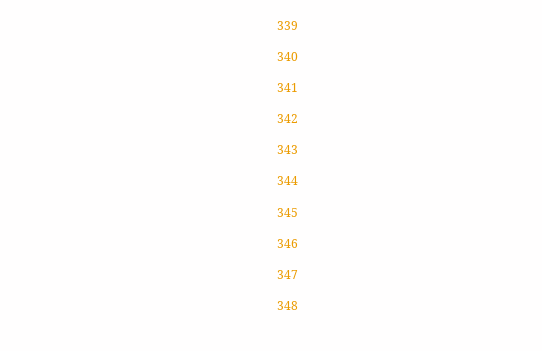339

340

341

342

343

344

345

346

347

348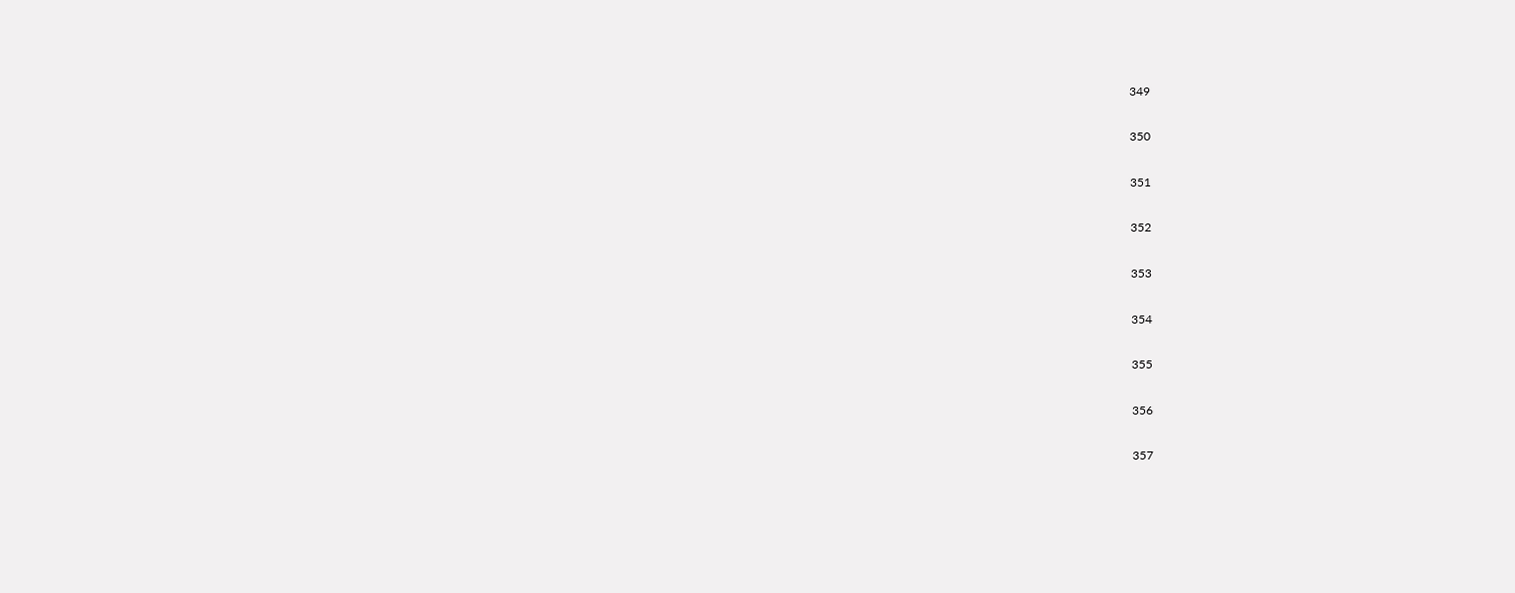349

350

351

352

353

354

355

356

357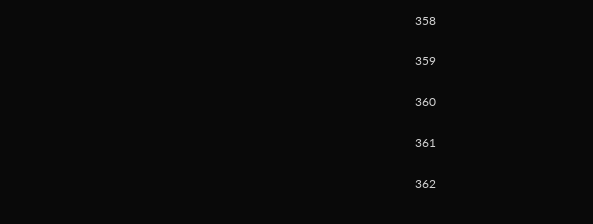358

359

360

361

362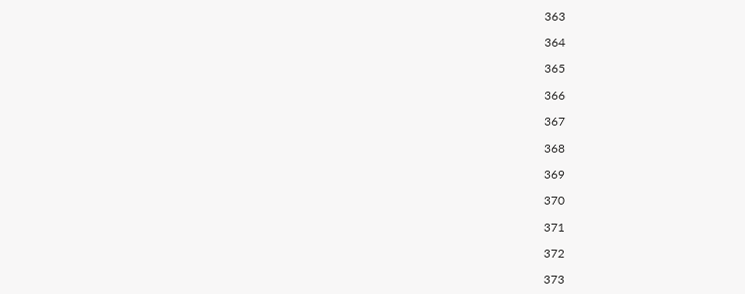363

364

365

366

367

368

369

370

371

372

373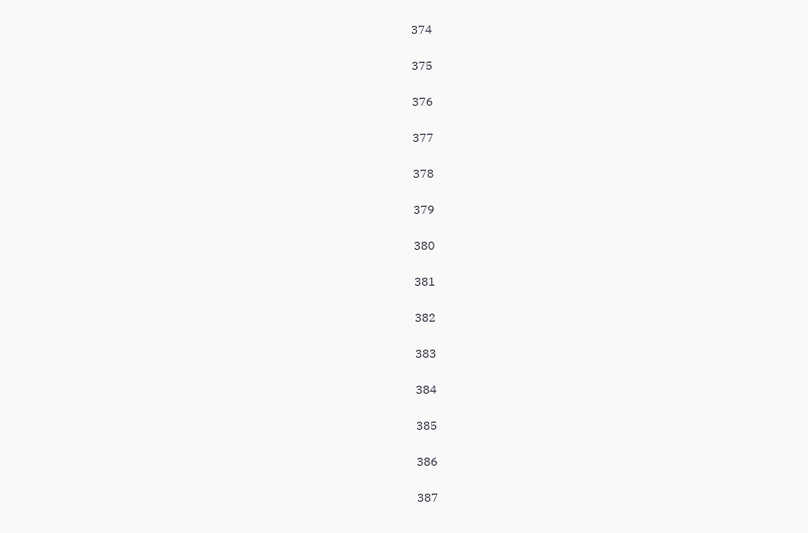374

375

376

377

378

379

380

381

382

383

384

385

386

387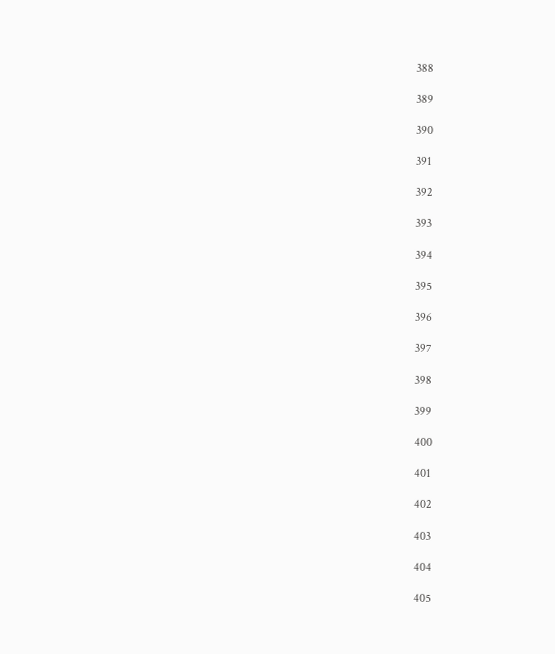388

389

390

391

392

393

394

395

396

397

398

399

400

401

402

403

404

405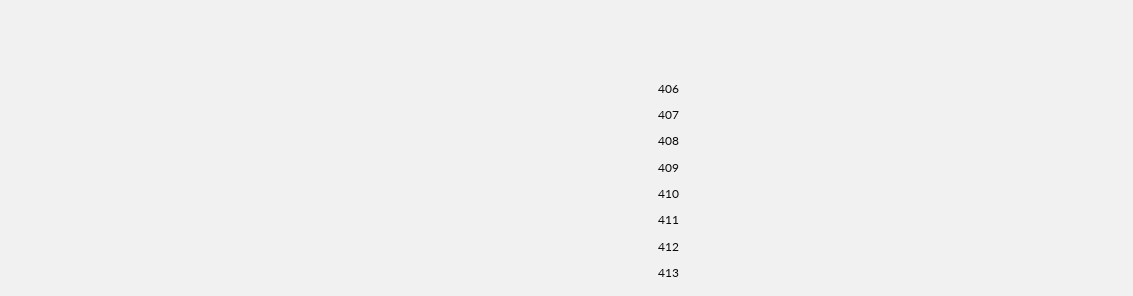406

407

408

409

410

411

412

413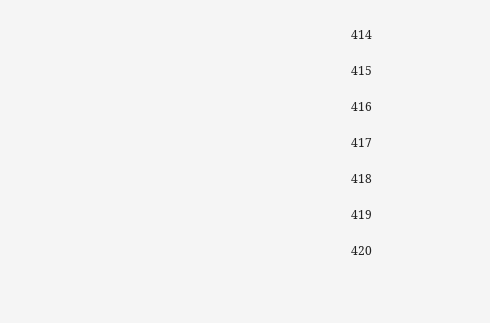414

415

416

417

418

419

420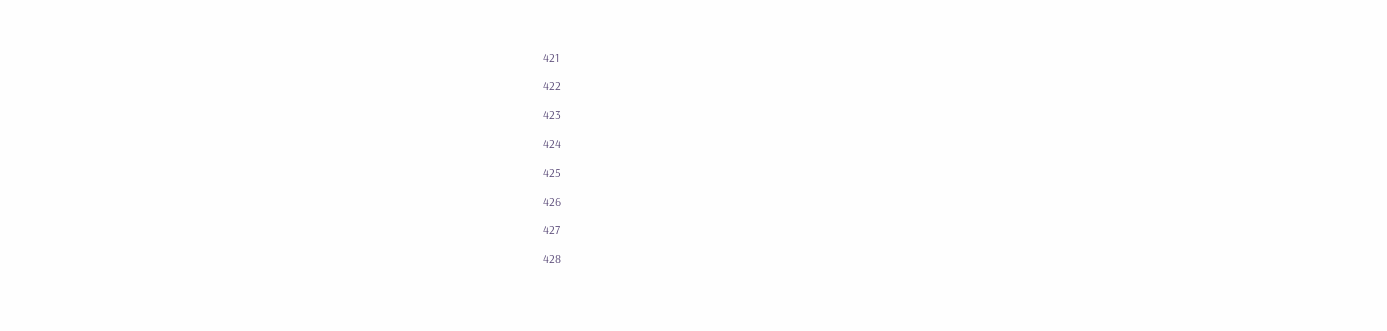421

422

423

424

425

426

427

428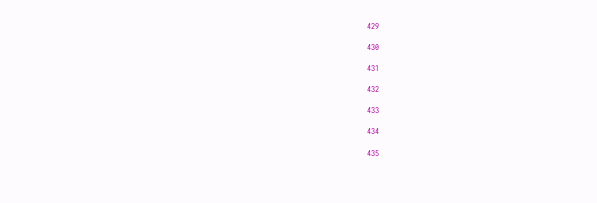429

430

431

432

433

434

435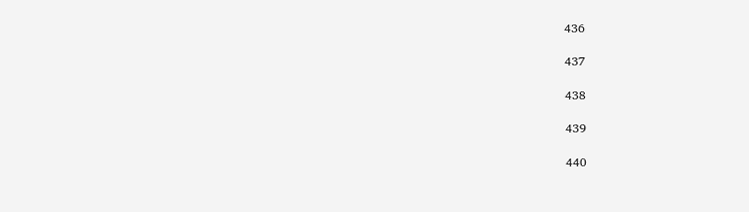436

437

438

439

440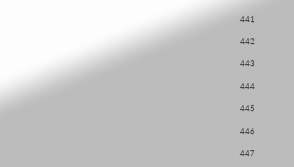441

442

443

444

445

446

447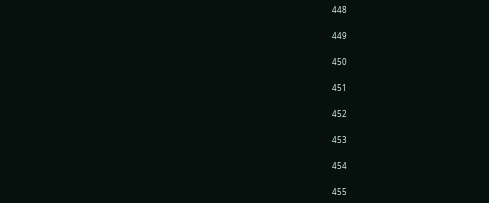448

449

450

451

452

453

454

455